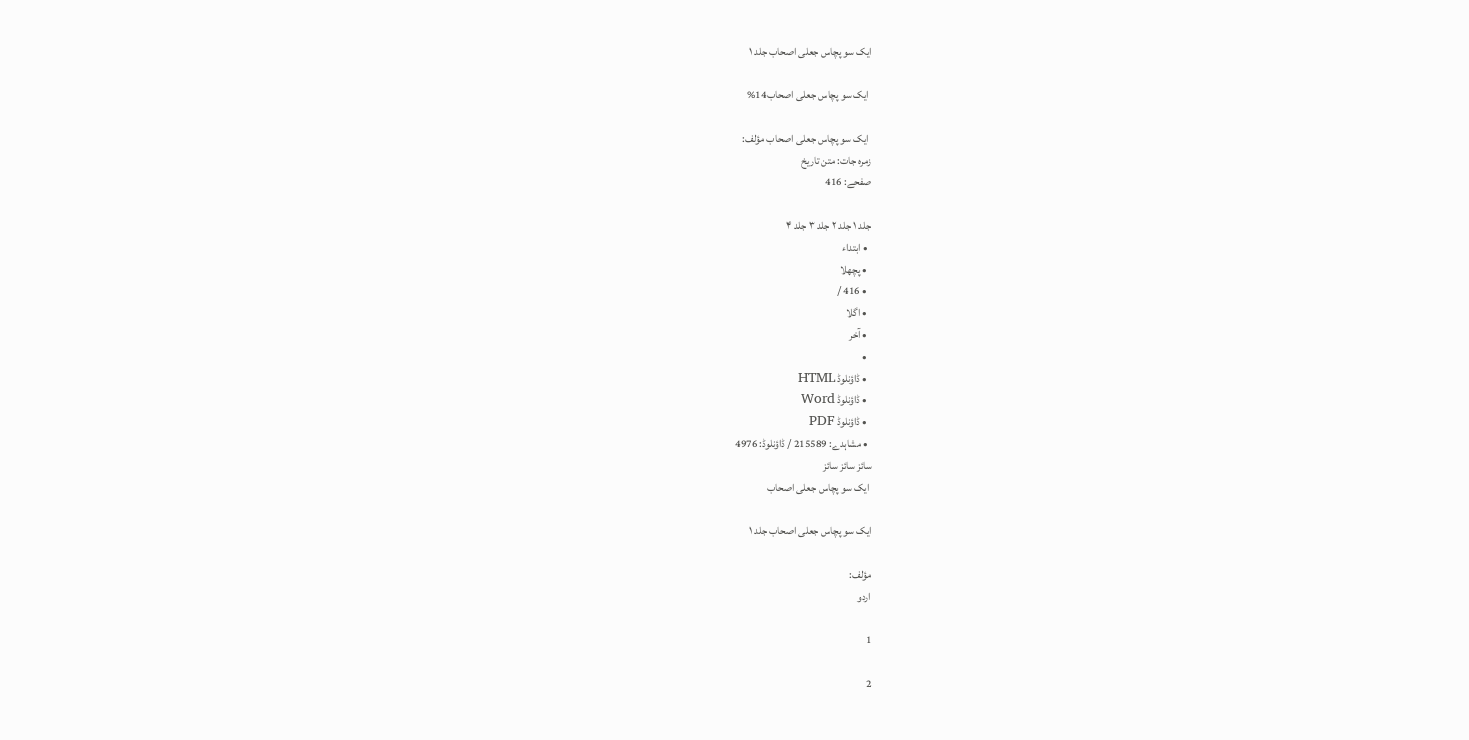ایک سو پچاس جعلی اصحاب جلد ۱

 ایک سو پچاس جعلی اصحاب14%

 ایک سو پچاس جعلی اصحاب مؤلف:
زمرہ جات: متن تاریخ
صفحے: 416

جلد ۱ جلد ۲ جلد ۳ جلد ۴
  • ابتداء
  • پچھلا
  • 416 /
  • اگلا
  • آخر
  •
  • ڈاؤنلوڈ HTML
  • ڈاؤنلوڈ Word
  • ڈاؤنلوڈ PDF
  • مشاہدے: 215589 / ڈاؤنلوڈ: 4976
سائز سائز سائز
 ایک سو پچاس جعلی اصحاب

ایک سو پچاس جعلی اصحاب جلد ۱

مؤلف:
اردو

1

2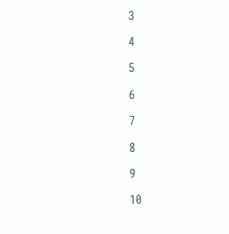3

4

5

6

7

8

9

10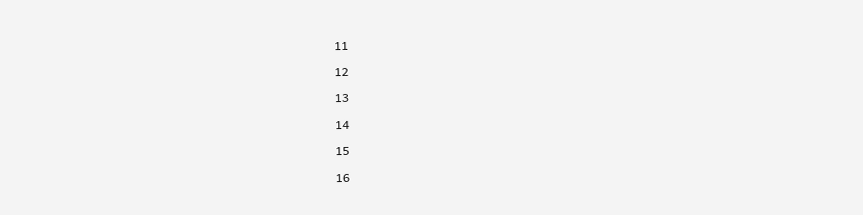11

12

13

14

15

16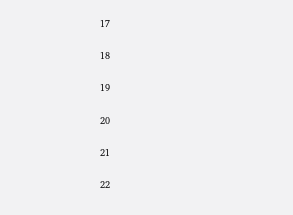17

18

19

20

21

22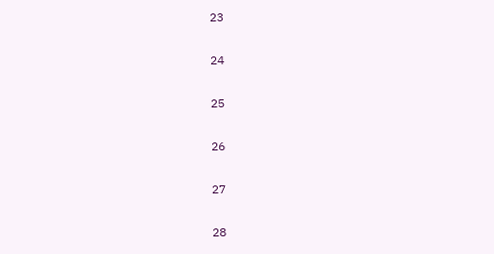23

24

25

26

27

28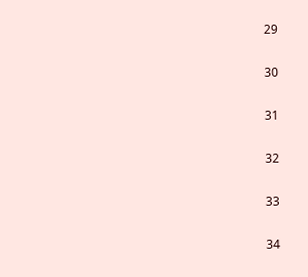29

30

31

32

33

34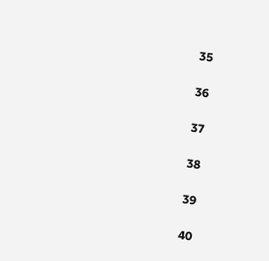35

36

37

38

39

40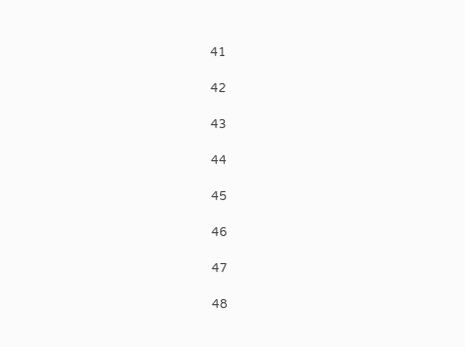41

42

43

44

45

46

47

48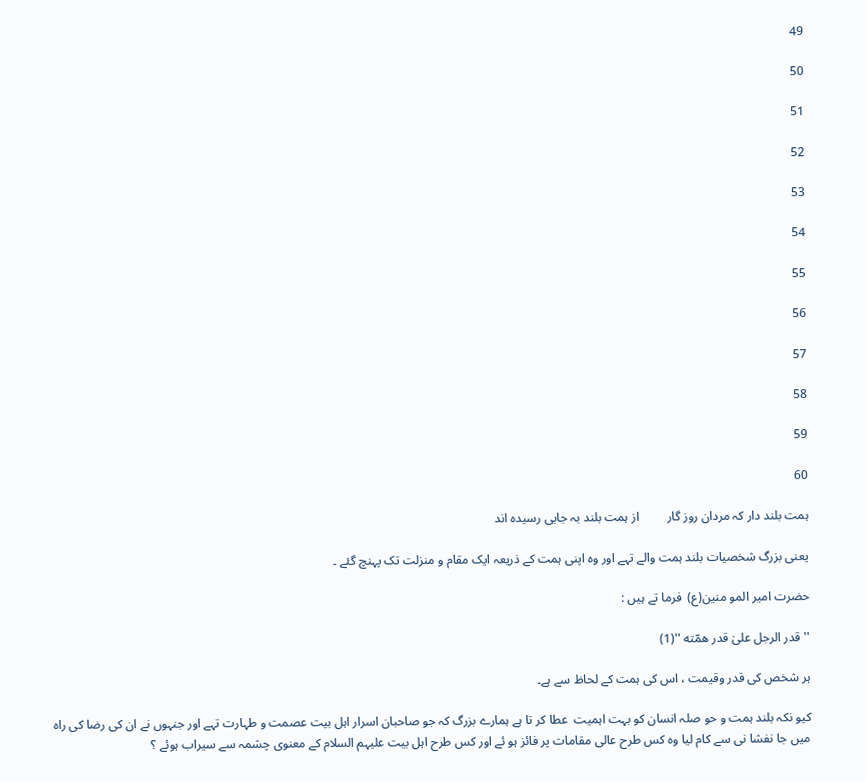49

50

51

52

53

54

55

56

57

58

59

60

ہمت بلند دار کہ مردان روز گار         از ہمت بلند بہ جایی رسیدہ اند

یعنی بزرگ شخصیات بلند ہمت والے تہے اور وہ اپنی ہمت کے ذریعہ ایک مقام و منزلت تک پہنچ گئے ۔

حضرت امیر المو منین(ع)  فرما تے ہیں :

'' قدر الرجل علیٰ قدر همّته ''(1)

ہر شخص کی قدر وقیمت ، اس کی ہمت کے لحاظ سے ہے۔

کیو نکہ بلند ہمت و حو صلہ انسان کو بہت اہمیت  عطا کر تا ہے ہمارے بزرگ کہ جو صاحبان اسرار اہل بیت عصمت و طہارت تہے اور جنہوں نے ان کی رضا کی راہ میں جا نفشا نی سے کام لیا وہ کس طرح عالی مقامات پر فائز ہو ئے اور کس طرح اہل بیت علیہم السلام کے معنوی چشمہ سے سیراب ہوئے ؟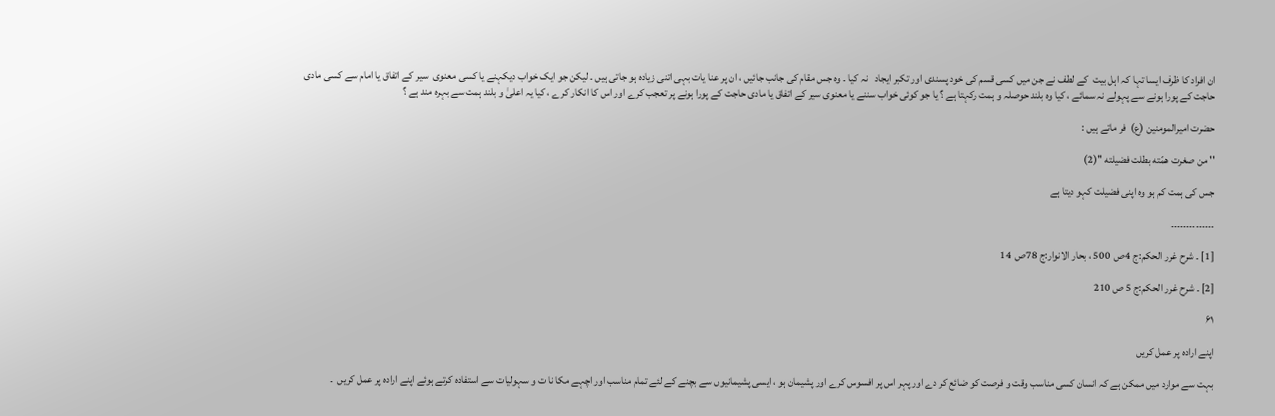ان افراد کا ظرف ایسا تہا کہ اہل بیت  کے لطف نے جن میں کسی قسم کی خود پسندی اور تکبر ایجاد   نہ کیا ۔ وہ جس مقام کی جانب جائیں ، ان پر عنا یات بہی اتنی زیادہ ہو جاتی ہیں ۔ لیکن جو ایک خواب دیکہنے یا کسی معنوی  سیر کے اتفاق یا امام سے کسی مادی حاجت کے پورا ہونے سے پہولے نہ سمائے ، کیا وہ بلند حوصلہ و ہمت رکہتا ہے ؟ یا جو کوئی خواب سننے یا معنوی سیر کے اتفاق یا مادی حاجت کے پورا ہونے پر تعجب کرے اور اس کا انکار کرے ، کیا یہ اعلیٰ و بلند ہمت سے بہرہ مند ہے ؟

حضرت امیرالمومنین (ع)  فر ماتے ہیں :

'' من صغرت همّته بطلت فضیلته ''(2)

جس کی ہمت کم ہو وہ اپنی فضیلت کہو دیتا ہے

۔۔۔۔۔۔۔۔۔۔۔۔۔۔

[1] ۔ شرح غرر الحکم:ج 4ص  500 ، بحار الانوار:ج 78ص  14

[2] ۔ شرح غرر الحکم:ج 5 ص 210

۶۱

اپنے ارادہ پر عمل کریں

بہت سے موارد میں ممکن ہے کہ انسان کسی مناسب وقت و فرصت کو ضائع کر دے اور پہر اس پر افسوس کرے اور پشیمان ہو ، ایسی پشیمانیوں سے بچنے کے لئے تمام مناسب اور اچہے مکا نا ت و سہولیات سے استفادہ کرتے ہوئے اپنے ارادہ پر عمل کریں  ۔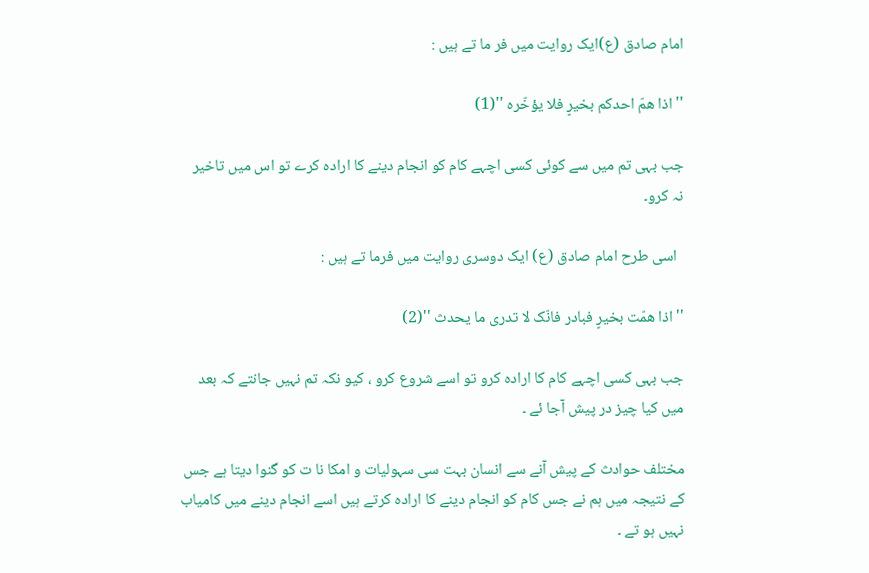امام صادق (ع)ایک روایت میں فر ما تے ہیں :

'' اذا همّ احدکم بخیرٍ فلا یؤخّره ''(1)

جب بہی تم میں سے کوئی کسی اچہے کام کو انجام دینے کا ارادہ کرے تو اس میں تاخیر نہ کرو۔

  اسی طرح امام صادق (ع) ایک دوسری روایت میں فرما تے ہیں :

'' اذا همّت بخیرٍ فبادر فانّک لا تدری ما یحدث ''(2)

جب بہی کسی اچہے کام کا ارادہ کرو تو اسے شروع کرو ، کیو نکہ تم نہیں جانتے کہ بعد میں کیا چیز در پیش آجا ئے ۔

مختلف حوادث کے پیش آنے سے انسان بہت سی سہولیات و امکا نا ت کو گنوا دیتا ہے جس کے نتیجہ میں ہم نے جس کام کو انجام دینے کا ارادہ کرتے ہیں اسے انجام دینے میں کامیاب نہیں ہو تے ۔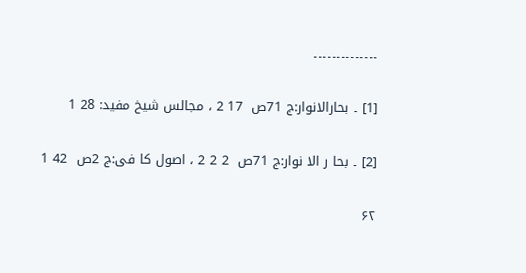۔۔۔۔۔۔۔۔۔۔۔۔۔۔

[1] ۔ بحارالانوار:ج 71ص  17 2 ، مجالس شیخ مفید: 28 1

[2] ۔ بحا ر الا نوار:ج 71ص  2 2 2 ، اصول کا فی:ج 2ص  42 1

۶۲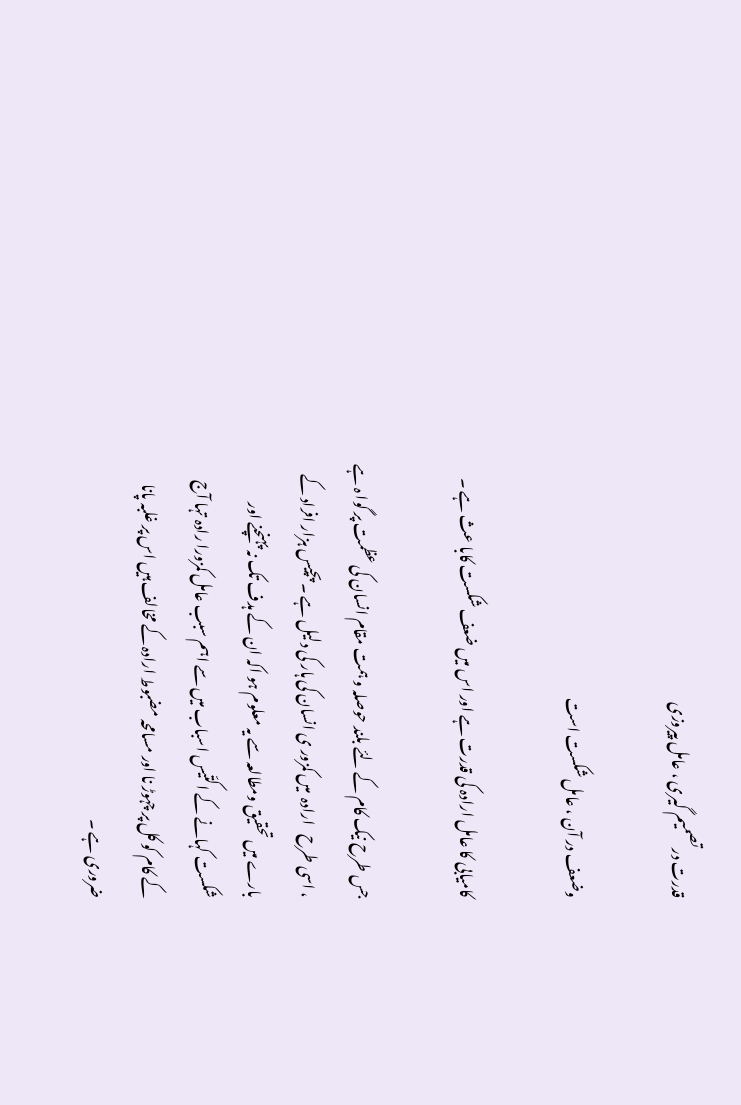قدرت در تصمیم گیری ، عامل پیروزی

وضعف در آن ، عامل شکست است

کامیابی کا عامل ارادہ کی قدرت ہے اور اس میں ضعف شکست کابا عث ہے ۔

جس طرح نیک کام کے لئے بلند حوصلہ و ہمت مقام انسان کی عظمت پر گوا ہ ہے ، اسی طرح   ارادہ  میں کمزور ی انسان کی ہار کی دلیل ہے ۔ پچیس ہزار افراد کے بارے میں تحقیق ومطالعہ سے یہ معلوم ہو اکہ ان کے ہدف تک نہ پہنچنے اور شکست کہانے کے اکتّیس اسباب میں سے اہم سبب عامل کمزورا رادہ تہا آج کے کام کو کل پر چہوڑ نا اور مسامحہ مضبوط ارادہ کے مخالف ہیں اس پر غلبہ پانا ضروری ہے ۔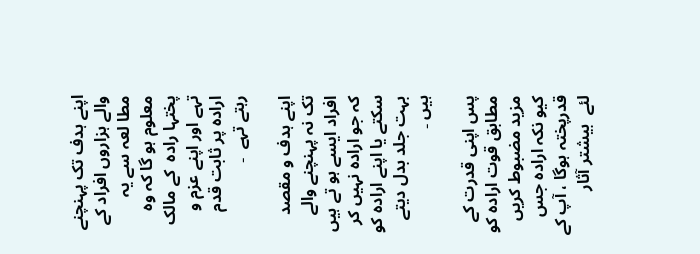اپنے ہدف تک پہنچنے والے ہزاروں افراد کے مطا لعہ سے یہ معلوم ہو گا کہ وہ پختہا رادہ  کے مالک تہے اور اپنے عزم و ارادہ پر ثابت قدم رہتے تہے  ۔

اپنے ہدف و مقصد تک نہ پہنچنے والے افراد ایسے ہو تے ہیں کہ جو ارادہ نہیں کر سکتے یا اپنے ارادہ کو بہت جلد بدل دیتے ہیں ۔

پس اپنی قدرت کے  مطابق قوت ارادہ کو مزید مضبوط کریں کیو نکہ ارادہ جس قدرپختہ ہوگا ، آپ کے لئے  بیشتر آثار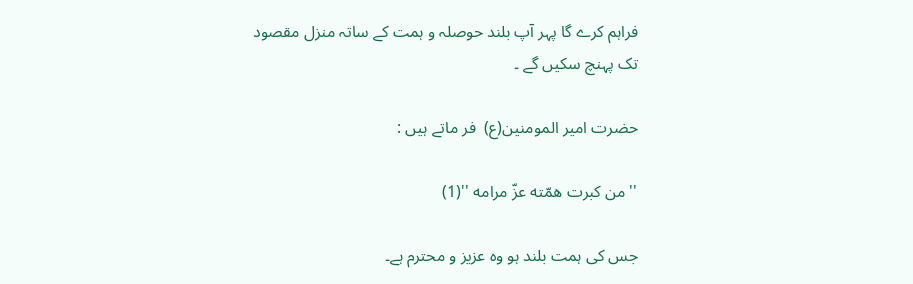فراہم کرے گا پہر آپ بلند حوصلہ و ہمت کے ساتہ منزل مقصود تک پہنچ سکیں گے ۔

حضرت امیر المومنین(ع)  فر ماتے ہیں :

'' من کبرت همّته عزّ مرامه ''(1)

جس کی ہمت بلند ہو وہ عزیز و محترم ہے۔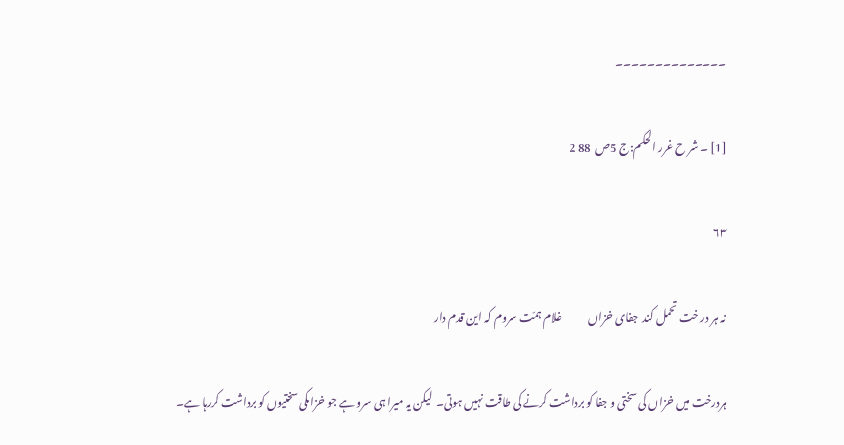۔۔۔۔۔۔۔۔۔۔۔۔۔۔

[1] ۔ شر ح غرر الحکم:ج 5ص  88 2

۶۳

نہ ہر در خت تحمل کند  جفای خزاں            غلام ہمّت سروم کہ این قدم دار

ہردرخت میں خزاں کی سختی و جفا کو برداشت کرنے کی طاقت نہیں ہوتی۔  لیکن یہ میرا ہی سرو ہے جو خزاںکی سختیوں کو برداشت کررہا ہے۔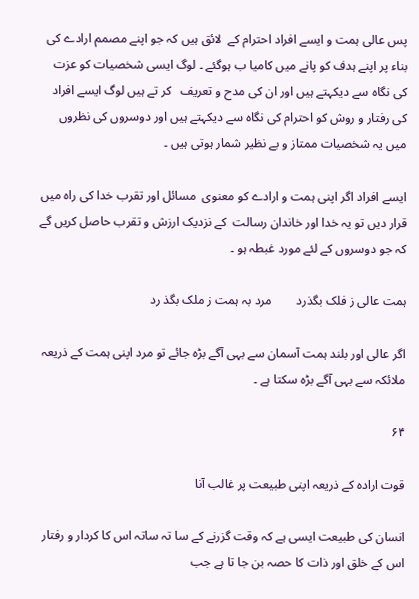پس عالی ہمت و ایسے افراد احترام کے  لائق ہیں کہ جو اپنے مصمم ارادے کی بناء پر اپنے ہدف کو پانے میں کامیا ب ہوگئے ۔ لوگ ایسی شخصیات کو عزت کی نگاہ سے دیکہتے ہیں اور ان کی مدح و تعریف   کر تے ہیں لوگ ایسے افراد کی رفتار و روش کو احترام کی نگاہ سے دیکہتے ہیں اور دوسروں کی نظروں میں یہ شخصیات ممتاز و بے نظیر شمار ہوتی ہیں ۔

ایسے افراد اگر اپنی ہمت و ارادے کو معنوی  مسائل اور تقرب خدا کی راہ میں قرار دیں تو یہ خدا اور خاندان رسالت  کے نزدیک ارزش و تقرب حاصل کریں گے کہ جو دوسروں کے لئے مورد غبطہ ہو ۔

ہمت عالی ز فلک بگذرد        مرد بہ ہمت ز ملک بگذ رد

اگر عالی اور بلند ہمت آسمان سے بہی آگے بڑہ جائے تو مرد اپنی ہمت کے ذریعہ ملائکہ سے بہی آگے بڑہ سکتا ہے ۔

۶۴

قوت ارادہ کے ذریعہ اپنی طبیعت پر غالب آنا

انسان کی طبیعت ایسی ہے کہ وقت گزرنے کے سا تہ ساتہ اس کا کردار و رفتار اس کے خلق اور ذات کا حصہ بن جا تا ہے جب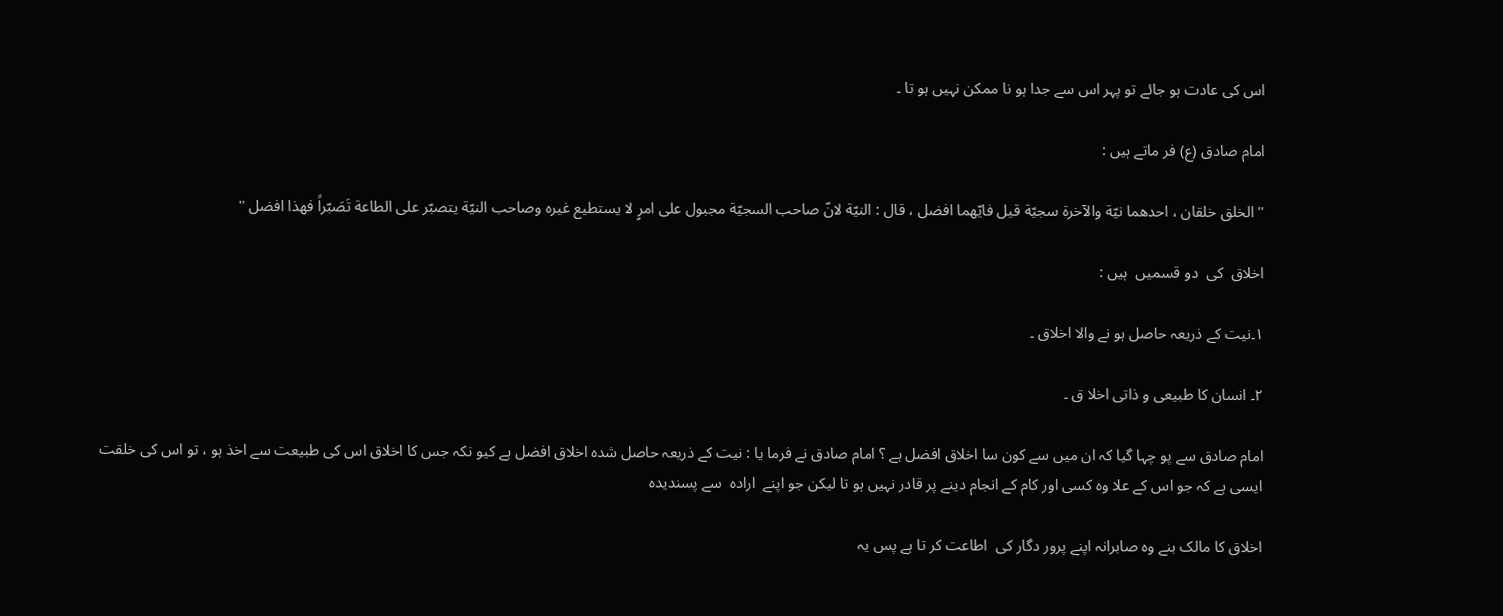اس کی عادت ہو جائے تو پہر اس سے جدا ہو نا ممکن نہیں ہو تا ۔

امام صادق (ع) فر ماتے ہیں :

'' الخلق خلقان ، احدهما نیّة والآخرة سجیّة قیل فایّهما افضل ، قال : النیّة لانّ صاحب السجیّة مجبول علی امرٍ لا یستطیع غیره وصاحب النیّة یتصبّر علی الطاعة تَصَبّراً فهذا افضل ''

اخلاق  کی  دو قسمیں  ہیں :

۱۔نیت کے ذریعہ حاصل ہو نے والا اخلاق ۔

۲۔ انسان کا طبیعی و ذاتی اخلا ق ۔

امام صادق سے پو چہا گیا کہ ان میں سے کون سا اخلاق افضل ہے ؟ امام صادق نے فرما یا : نیت کے ذریعہ حاصل شدہ اخلاق افضل ہے کیو نکہ جس کا اخلاق اس کی طبیعت سے اخذ ہو ، تو اس کی خلقت ایسی ہے کہ جو اس کے علا وہ کسی اور کام کے انجام دینے پر قادر نہیں ہو تا لیکن جو اپنے  ارادہ  سے پسندیدہ

اخلاق کا مالک بنے وہ صابرانہ اپنے پرور دگار کی  اطاعت کر تا ہے پس یہ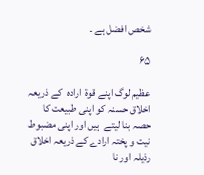شخص افضل ہے ۔

۶۵

عظیم لوگ اپنے قوة  ارادہ  کے ذریعہ اخلاق حسنہ کو اپنی طبیعت کا  حصہ بنا لیتے  ہیں اور اپنی مضبوط نیت و پختہ ارادے کے ذریعہ اخلاق رذیلہ اور نا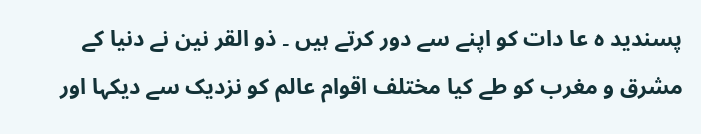پسندید ہ عا دات کو اپنے سے دور کرتے ہیں ۔ ذو القر نین نے دنیا کے مشرق و مغرب کو طے کیا مختلف اقوام عالم کو نزدیک سے دیکہا اور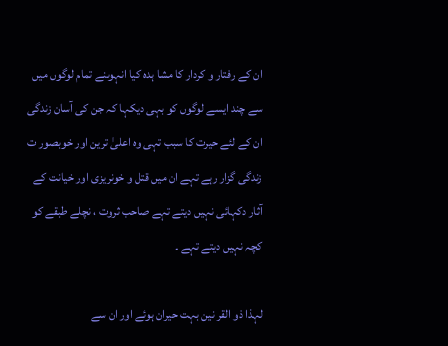ان کے رفتار و کردار کا مشا ہدہ کیا انہوںنے تمام لوگوں میں سے چند ایسے لوگوں کو بہی دیکہا کہ جن کی آسان زندگی ان کے لئے حیرت کا سبب تہی وہ اعلیٰ ترین اور خوبصور ت زندگی گزار رہے تہے ان میں قتل و خونریزی اور خیانت کے آثار دکہائی نہیں دیتے تہے صاحب ثروت ، نچلے طبقے کو کچہ نہیں دیتے تہے ۔

لہذا ذو القر نین بہت حیران ہوئے اور ان سے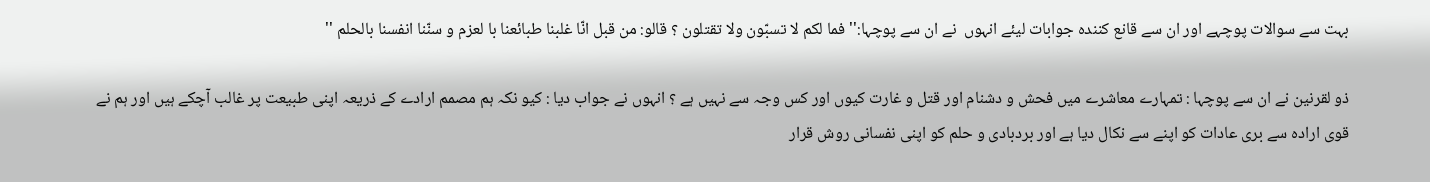بہت سے سوالات پوچہے اور ان سے قانع کنندہ جوابات لیئے انہوں  نے ان سے پوچہا:'' فما لکم لا تسبّون ولا تقتلون ؟ قالو: من قبل انّا غلبنا طبائعنا با لعزم و سنّنا انفسنا بالحلم ''

ذو لقرنین نے ان سے پوچہا : تمہارے معاشرے میں فحش و دشنام اور قتل و غارت کیوں اور کس وجہ سے نہیں ہے ؟ انہوں نے جواب دیا : کیو نکہ ہم مصمم ارادے کے ذریعہ اپنی طبیعت پر غالب آچکے ہیں اور ہم نے قوی ارادہ سے بری عادات کو اپنے سے نکال دیا ہے اور بردبادی و حلم کو اپنی نفسانی روش قرار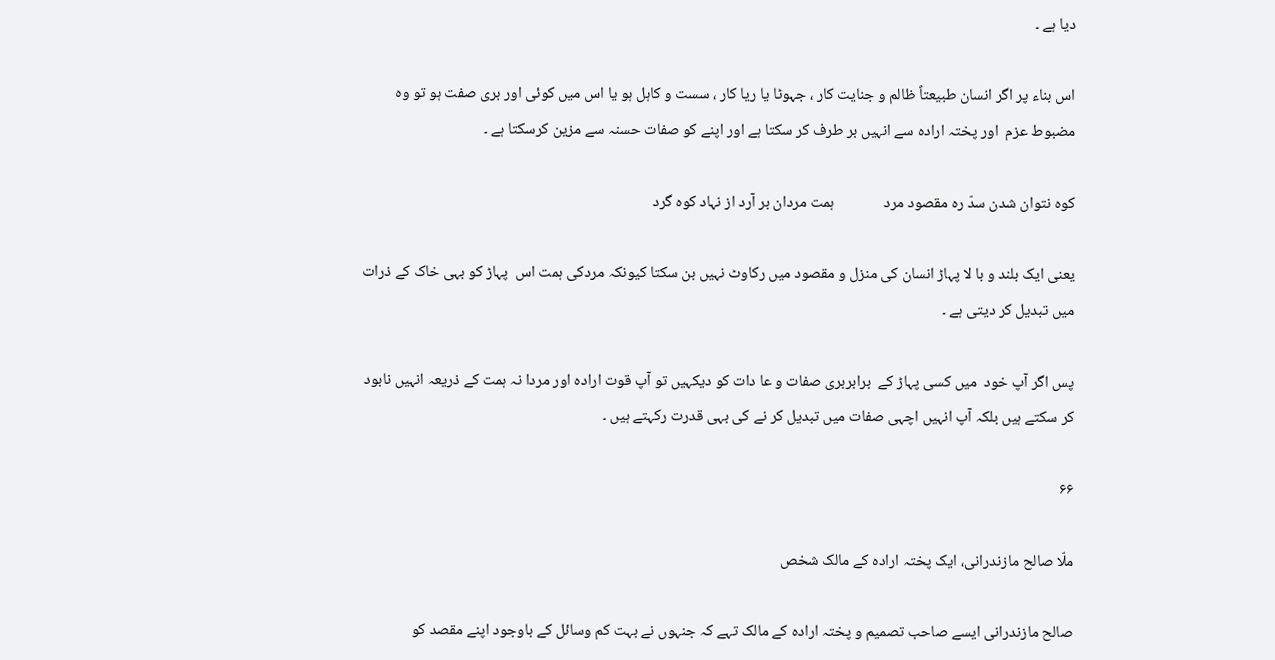دیا ہے ۔

اس بناء پر اگر انسان طبیعتاً ظالم و جنایت کار ، جہوٹا یا ریا کار ، سست و کاہل ہو یا اس میں کوئی اور بری صفت ہو تو وہ مضبوط عزم  اور پختہ ارادہ سے انہیں بر طرف کر سکتا ہے اور اپنے کو صفات حسنہ سے مزین کرسکتا ہے ۔

کوہ نتوان شدن سدّ رہ مقصود مرد              ہمت مردان بر آرد از نہاد کوہ گرد

یعنی ایک بلند و با لا پہاڑ انسان کی منزل و مقصود میں رکاوٹ نہیں بن سکتا کیونکہ مردکی ہمت اس  پہاڑ کو بہی خاک کے ذرات میں تبدیل کر دیتی ہے ۔

پس اگر آپ خود  میں کسی پہاڑ کے  برابربری صفات و عا دات کو دیکہیں تو آپ قوت ارادہ اور مردا نہ ہمت کے ذریعہ انہیں نابود کر سکتے ہیں بلکہ آپ انہیں اچہی صفات میں تبدیل کر نے کی بہی قدرت رکہتے ہیں ۔

۶۶

ملّا صالح مازندرانی، ایک پختہ ارادہ کے مالک شخص

صالح مازندرانی ایسے صاحب تصمیم و پختہ ارادہ کے مالک تہے کہ جنہوں نے بہت کم وسائل کے باوجود اپنے مقصد کو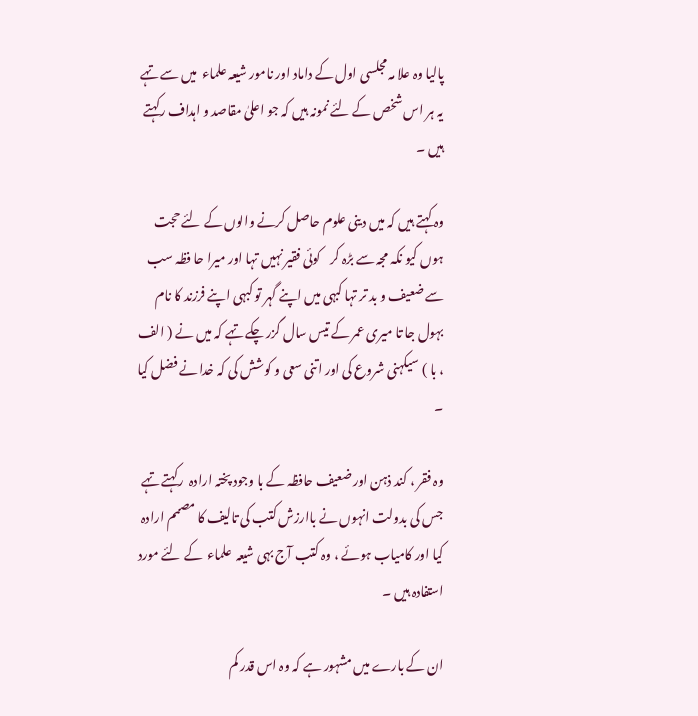پالیا وہ علا مہ مجلسی اول کے داماد اور نامور شیعہ علماء  میں سے تہے یہ ہر اس شخص کے لئے نمونہ ہیں کہ جو اعلیٰ مقاصد و اہداف رکہتے ہیں ۔

وہ کہتے ہیں کہ میں دینی علوم حاصل کرنے والوں کے لئے حجت ہوں کیو نکہ مجہ سے بڑہ کر    کوئی فقیر نہیں تہا اور میرا حا فظہ سب سے ضعیف و بد تر تہا کبہی میں اپنے گہر تو کبہی اپنے فرزند کا نام بہول جا تا میری عمر کے تیس سال گزر چکے تہے کہ میں نے ( الف ، با ) سیکہنی شروع کی اور اتنی سعی و کوشش کی کہ خدا نے فضل کیا ۔

وہ فقر ، کند ذہن اور ضعیف حافظہ کے با وجود پختہ ارادہ  رکہتے تہے جس کی بدولت انہوں نے باارزش کتب کی تالیف کا مصمم ارادہ کیا اور کامیاب ہوئے ، وہ کتب آج بہی شیعہ  علماء  کے لئے مورد استفادہ ہیں ۔

ان کے بارے میں مشہور ہے کہ وہ اس قدر کم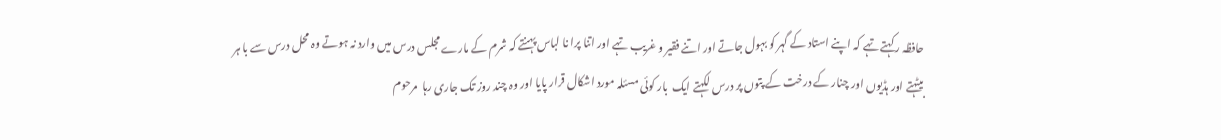حافظہ رکہتے تہے کہ اپنے استاد کے گہر کو بہول جاتے اور اتنے فقیر و غریب تہے اور اتنا پرا نا لباس پہنتے کہ شرم کے مارے مجلس درس میں وارد نہ ہوتے وہ محل درس سے با ہر بیٹہتے اور ہڈیوں اور چنار کے درخت کے پتوں پر درس لکہتے ایک  بار کوئی مسئلہ مورد اشکال قرار پایا اور وہ چند روز تک جاری رہا  مرحوم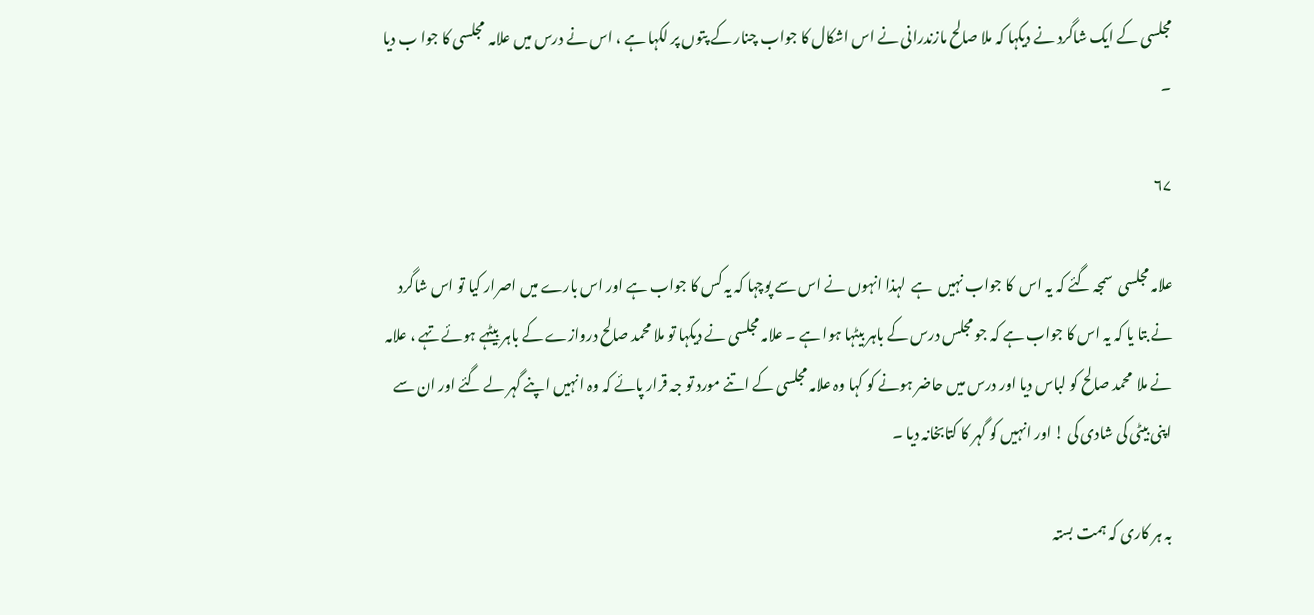مجلسی کے ایک شاگرد نے دیکہا کہ ملا صالح مازندرانی نے اس اشکال کا جواب چنار کے پتوں پر لکہا ہے ، اس نے درس میں علامہ  مجلسی کا جوا ب دیا ۔

۶۷

علامہ مجلسی  سمجہ گئے کہ یہ اس  کا جواب نہیں  ہے  لہذا انہوں نے اس سے پوچہا کہ یہ کس کا جواب ہے اور اس بارے میں اصرار کیا تو اس شاگرد نے بتا یا کہ یہ اس کا جواب ہے کہ جو مجلس درس کے باہر بیٹہا ہوا ہے ۔ علامہ مجلسی نے دیکہا تو ملا محمد صالح دروازے کے باہر بیٹہے ہوئے تہے ، علامہ نے ملا  محمد صالح کو لباس دیا اور درس میں حاضر ہونے کو کہا وہ علامہ مجلسی کے اتنے مورد تو جہ قرار پائے کہ وہ انہیں اپنے گہر لے گئے اور ان سے اپنی بیٹی کی شادی کی ! اور انہیں کو گہر کا کتابخانہ دیا ۔

بہ ہر کاری کہ ہمت بستہ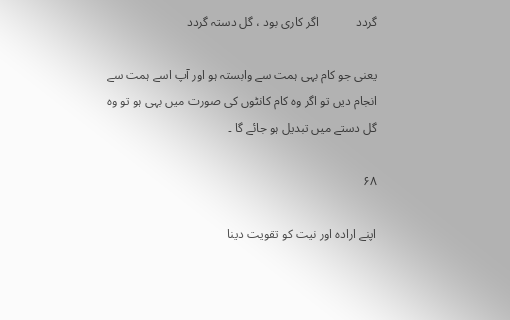گردد            اگر کاری بود ، گل دستہ گردد

یعنی جو کام بہی ہمت سے وابستہ ہو اور آپ اسے ہمت سے انجام دیں تو اگر وہ کام کانٹوں کی صورت میں بہی ہو تو وہ گل دستے میں تبدیل ہو جائے گا ۔

۶۸

اپنے ارادہ اور نیت کو تقویت دینا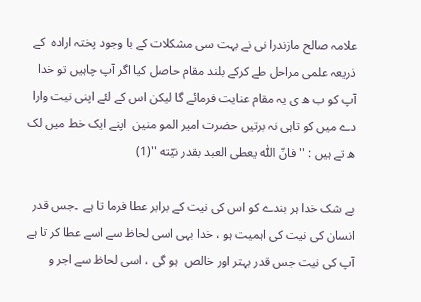علامہ صالح مازندرا نی نے بہت سی مشکلات کے با وجود پختہ ارادہ  کے ذریعہ علمی مراحل طے کرکے بلند مقام حاصل کیا اگر آپ چاہیں تو خدا آپ کو ب ھ ی یہ مقام عنایت فرمائے گا لیکن اس کے لئے اپنی نیت وارا دے میں کو تاہی نہ برتیں حضرت امیر المو منین  اپنے ایک خط میں لک ھ تے ہیں : '' فانّ اللّٰه یعطی العبد بقدر نیّته ''(1)

بے شک خدا ہر بندے کو اس کی نیت کے برابر عطا فرما تا ہے  ۔جس قدر انسان کی نیت کی اہمیت ہو ، خدا بہی اسی لحاظ سے اسے عطا کر تا ہے آپ کی نیت جس قدر بہتر اور خالص  ہو گی ، اسی لحاظ سے اجر و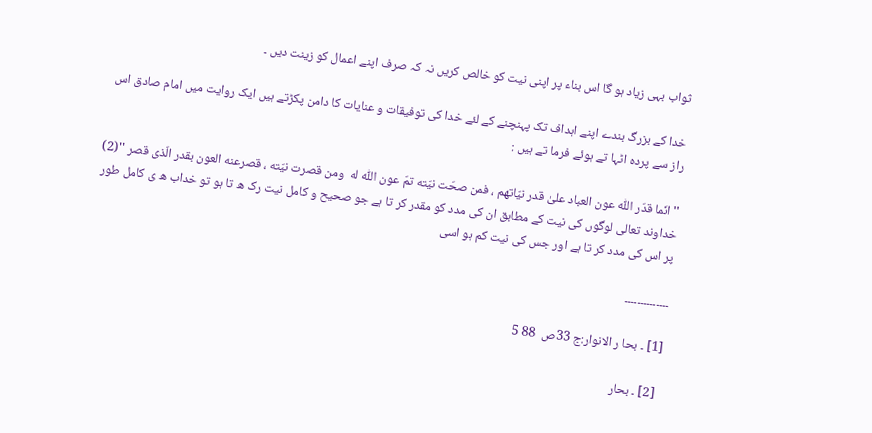ثواب بہی زیاد ہو گا اس بناء پر اپنی نیت کو خالص کریں نہ کہ صرف اپنے اعمال کو زینت دیں ۔

خدا کے بزرگ بندے اپنے اہداف تک پہنچنے کے لئے خدا کی توفیقات و عنایات کا دامن پکڑتے ہیں ایک روایت میں امام صادق اس راز سے پردہ اٹہا تے ہوئے فرما تے ہیں :

'' انّما قدّر اللّٰه عون العباد علیٰ قدر نیّاتهم ، فمن صحّت نیّته تمّ عون اللّٰه له  ومن قصرت نیّته ، قصرعنه العون بقدر الّذی قصر ''(2) خداوند تعالی لوگوں کی نیت کے مطابق ان کی مدد کو مقدر کر تا ہے جو صحیح و کامل نیت رک ھ تا ہو تو خداب ھ ی کامل طور پر اس کی مدد کر تا ہے اور جس کی نیت کم ہو اسی

۔۔۔۔۔۔۔۔۔۔۔۔۔۔

[1] ۔ بحا ر الانوار:ج 33ص  88 5

 [2] ۔ بحار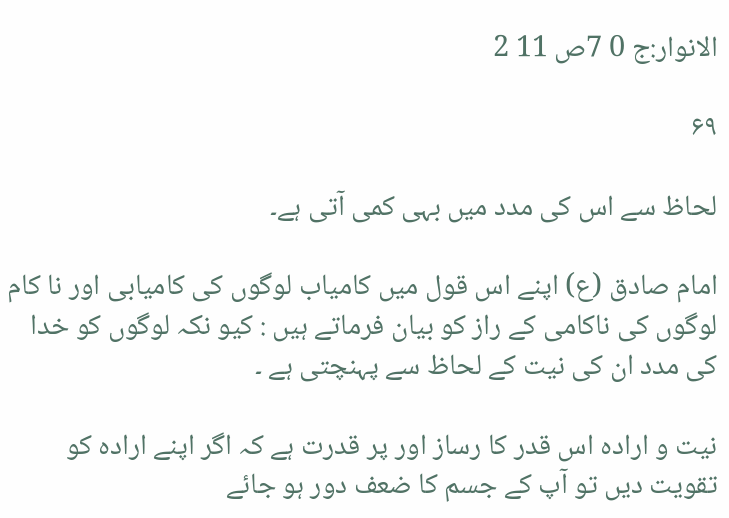الانوار:ج 0 7ص 11 2

۶۹

لحاظ سے اس کی مدد میں بہی کمی آتی ہے۔

امام صادق (ع) اپنے اس قول میں کامیاب لوگوں کی کامیابی اور نا کام لوگوں کی ناکامی کے راز کو بیان فرماتے ہیں : کیو نکہ لوگوں کو خدا کی مدد ان کی نیت کے لحاظ سے پہنچتی ہے ۔

نیت و ارادہ اس قدر کا رساز اور پر قدرت ہے کہ اگر اپنے ارادہ کو تقویت دیں تو آپ کے جسم کا ضعف دور ہو جائے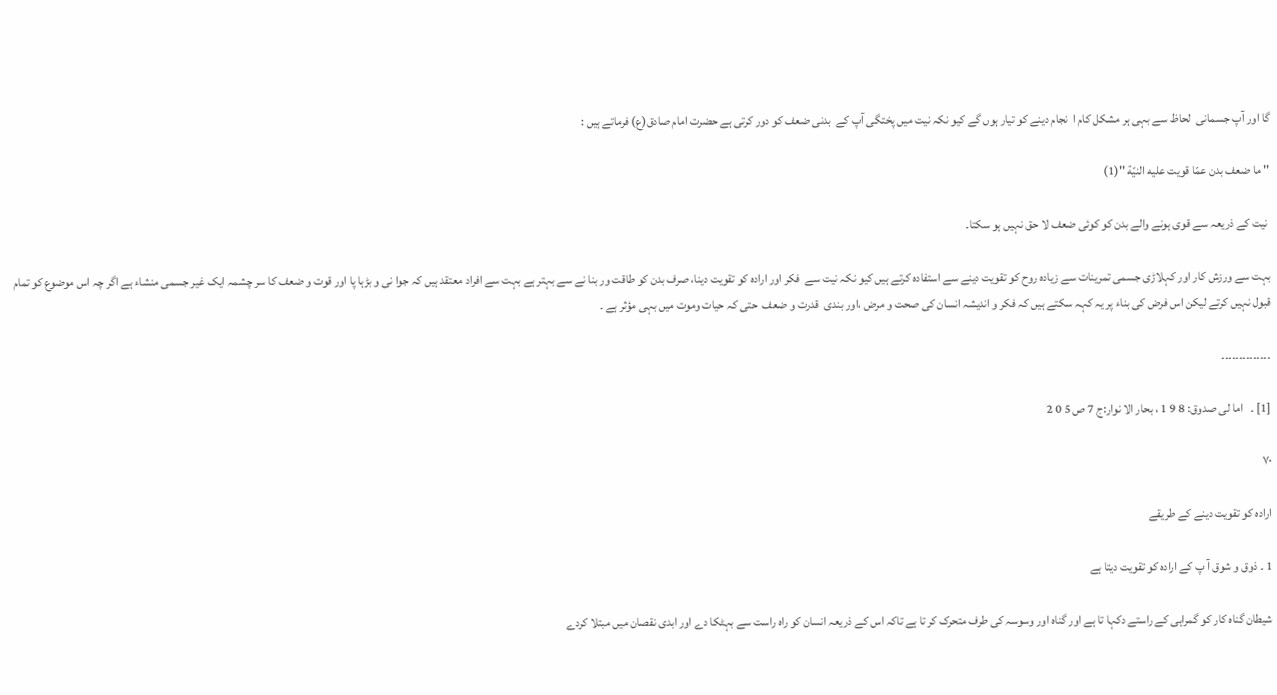گا اور آپ جسمانی  لحاظ سے بہی ہر مشکل کام ا  نجام دینے کو تیار ہوں گے کیو نکہ نیت میں پختگی آپ کے  بدنی ضعف کو دور کرتی ہے حضرت امام صادق(ع) فرماتے ہیں :

'' ما ضعف بدن عمّا قویت علیه النیّة ''(1)

 نیت کے ذریعہ سے قوی ہونے والے بدن کو کوئی ضعف لا حق نہیں ہو سکتا۔

بہت سے ورزش کار اور کہلاڑی جسمی تمرینات سے زیادہ روح کو تقویت دینے سے استفادہ کرتے ہیں کیو نکہ نیت سے  فکر اور ارادہ کو تقویت دینا، صرف بدن کو طاقت ور بنا نے سے بہتر ہے بہت سے افراد معتقد ہیں کہ جوا نی و بڑہا پا اور قوت و ضعف کا سر چشمہ ایک غیر جسمی منشاء ہے اگر چہ اس موضوع کو تمام قبول نہیں کرتے لیکن اس فرض کی بناء پر یہ کہہ سکتے ہیں کہ فکر و اندیشہ انسان کی صحت و مرض ،اور بندی  قدرت و ضعف  حتی کہ حیات وموت میں بہی مؤثر ہے ۔

۔۔۔۔۔۔۔۔۔۔۔۔۔۔

[1] ۔   اما لی صدوق: 8 9 1 ، بحار الا نوار:ج 7 ص 5 0 2

۷۰

ارادہ کو تقویت دینے کے طریقے

1 ۔ ذوق و شوق آ پ کے ارادہ کو تقویت دیتا ہے

شیطان گناہ کار کو گمراہی کے راستے دکہا تا ہے اور گناہ اور وسوسہ کی طرف متحرک کر تا ہے تاکہ اس کے ذریعہ انسان کو راہ راست سے بہٹکا دے اور ابدی نقصان میں مبتلا کردے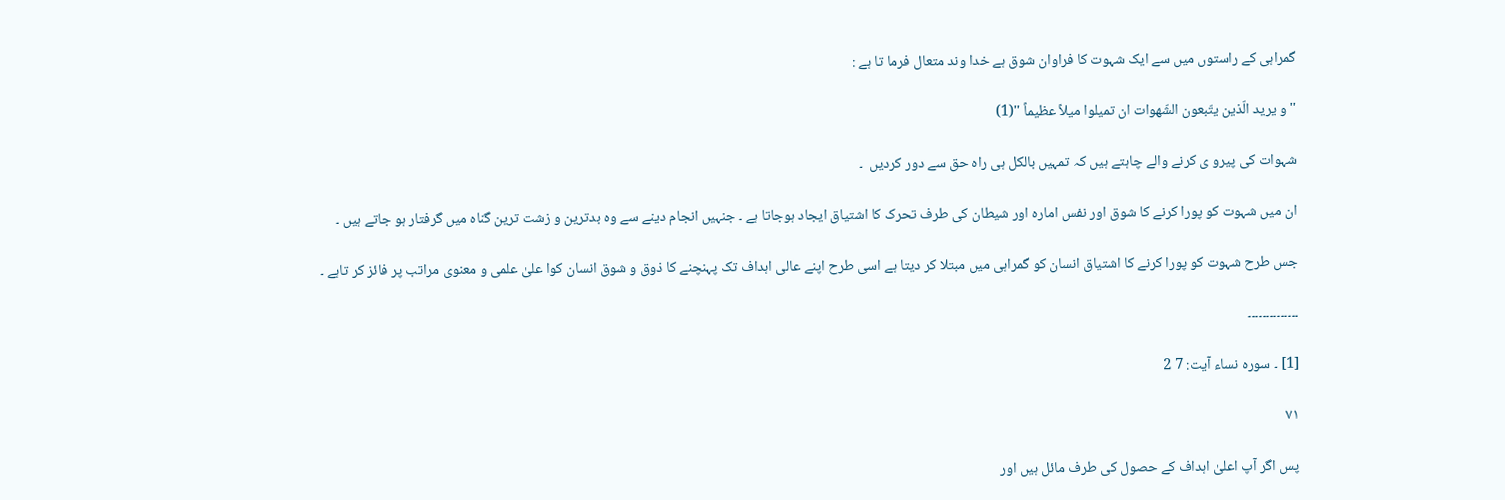گمراہی کے راستوں میں سے ایک شہوت کا فراوان شوق ہے خدا وند متعال فرما تا ہے :

'' و یرید الّذین یتّبعون الشّهوات ان تمیلوا میلاً عظیماً ''(1)

شہوات کی پیرو ی کرنے والے چاہتے ہیں کہ تمہیں بالکل ہی راہ حق سے دور کردیں  ۔

ان میں شہوت کو پورا کرنے کا شوق اور نفس امارہ اور شیطان کی طرف تحرک کا اشتیاق ایجاد ہوجاتا ہے ۔ جنہیں انجام دینے سے وہ بدترین و زشت ترین گناہ میں گرفتار ہو جاتے ہیں ۔

جس طرح شہوت کو پورا کرنے کا اشتیاق انسان کو گمراہی میں مبتلا کر دیتا ہے اسی طرح اپنے عالی اہداف تک پہنچنے کا ذوق و شوق انسان کوا علیٰ علمی و معنوی مراتب پر فائز کر تاہے ۔

۔۔۔۔۔۔۔۔۔۔۔۔۔۔

[1] ۔ سورہ نساء آیت: 7 2

۷۱

پس اگر آپ اعلیٰ اہداف کے حصول کی طرف مائل ہیں اور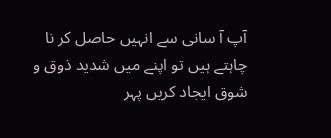آپ آ سانی سے انہیں حاصل کر نا چاہتے ہیں تو اپنے میں شدید ذوق و شوق ایجاد کریں پہر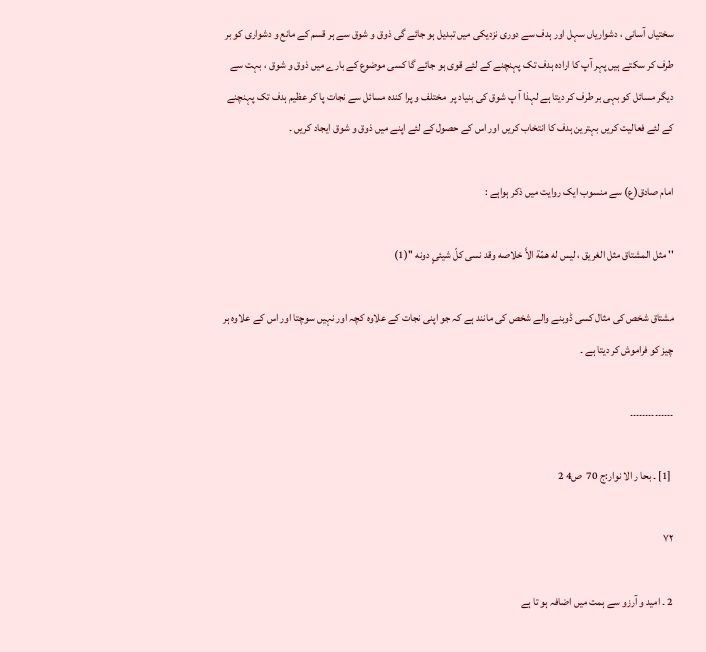سختیاں آسانی ، دشواریاں سہل اور ہدف سے دوری نزدیکی میں تبدیل ہو جائے گی ذوق و شوق سے ہر قسم کے مانع و دشواری کو بر طرف کر سکتے ہیں پہر آپ کا ارادہ ہدف تک پہنچنے کے لئے قوی ہو جائے گا کسی موضوع کے بارے میں ذوق و شوق ، بہت سے دیگر مسائل کو بہی بر طرف کر دیتا ہے لہذا آ پ شوق کی بنیاد پر  مختلف و پرا کندہ مسائل سے نجات پا کر عظیم ہدف تک پہنچنے کے لئے فعالیت کریں بہترین ہدف کا انتخاب کریں اور اس کے حصول کے لئے اپنے میں ذوق و شوق ایجاد کریں ۔

امام صادق(ع) سے منسوب ایک روایت میں ذکر ہواہے :

'' مثل المشتاق مثل الغریق ، لیس له همّة الاَّ خلاصه وقد نسی کلّ شیئیٍ دونه ''(1)

مشتاق شخص کی مثال کسی ڈوبنے والے شخص کی مانند ہے کہ جو اپنی نجات کے علاوہ کچہ اور نہیں سوچتا اور اس کے علاوہ ہر چیز کو فراموش کر دیتا ہے ۔

۔۔۔۔۔۔۔۔۔۔۔۔۔۔

 [1] ۔ بحا ر الا نوار:ج 70  ص4 2

۷۲

2 ۔ امید و آرزو سے ہمت میں اضافہ ہو تا ہے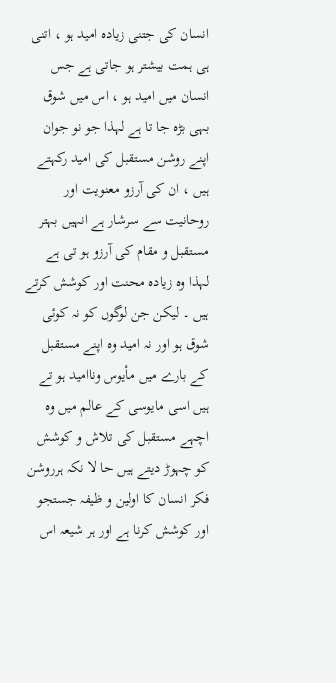انسان کی جتنی زیادہ امید ہو ، اتنی ہی ہمت بیشتر ہو جاتی ہے جس انسان میں امید ہو ، اس میں شوق بہی بڑہ جا تا ہے لہذا جو نو جوان اپنے روشن مستقبل کی امید رکہتے ہیں ، ان کی آرزو معنویت اور روحانیت سے سرشار ہے انہیں بہتر مستقبل و مقام کی آرزو ہو تی ہے لہذا وہ زیادہ محنت اور کوشش کرتے ہیں ۔ لیکن جن لوگوں کو نہ کوئی شوق ہو اور نہ امید وہ اپنے مستقبل کے بارے میں مأیوس وناامید ہو تے ہیں اسی مایوسی کے عالم میں وہ اچہے مستقبل کی تلاش و کوشش کو چہوڑ دیتے ہیں حا لا نکہ ہرروشن فکر انسان کا اولین و ظیفہ جستجو اور کوشش کرنا ہے اور ہر شیعہ اس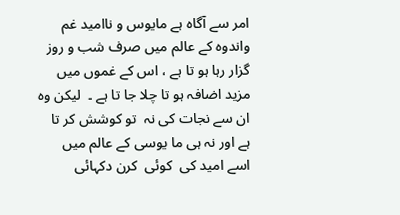امر سے آگاہ ہے مایوس و ناامید غم واندوہ کے عالم میں صرف شب و روز گزار رہا ہو تا ہے ، اس کے غموں میں مزید اضافہ ہو تا چلا جا تا ہے ۔  لیکن وہ ان سے نجات کی نہ  تو کوشش کر تا ہے اور نہ ہی ما یوسی کے عالم میں اسے امید کی  کوئی  کرن دکہائی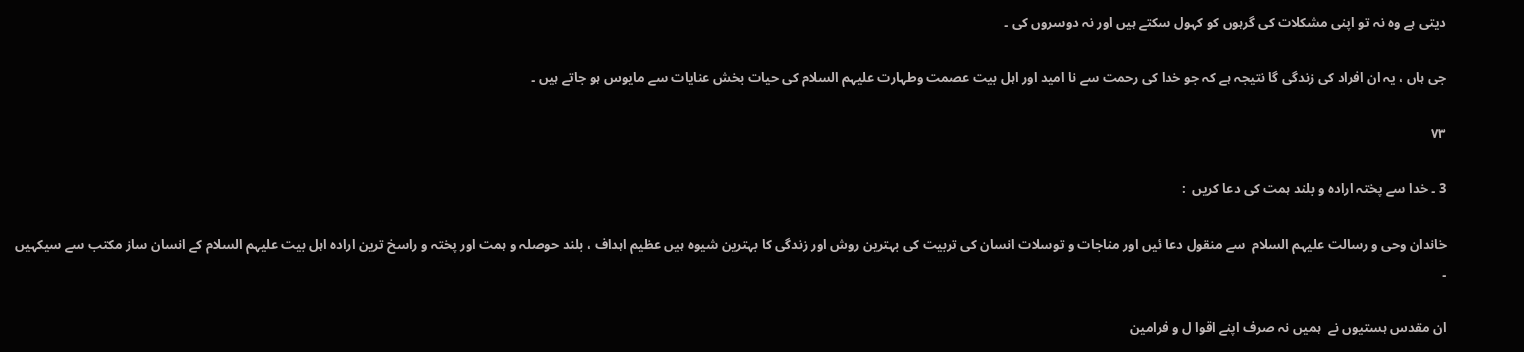دیتی ہے وہ نہ تو اپنی مشکلات کی گرہوں کو کہول سکتے ہیں اور نہ دوسروں کی ۔

جی ہاں ، یہ ان افراد کی زندگی گا نتیجہ ہے کہ جو خدا کی رحمت سے نا امید اور اہل بیت عصمت وطہارت علیہم السلام کی حیات بخش عنایات سے مایوس ہو جاتے ہیں ۔

۷۳

3 ۔ خدا سے پختہ ارادہ و بلند ہمت کی دعا کریں  :

خاندان وحی و رسالت علیہم السلام  سے منقول دعا ئیں اور مناجات و توسلات انسان کی تربیت کی بہترین روش اور زندگی کا بہترین شیوہ ہیں عظیم اہداف ، بلند حوصلہ و ہمت اور پختہ و راسخ ترین ارادہ اہل بیت علیہم السلام کے انسان ساز مکتب سے سیکہیں ۔

ان مقدس ہستیوں نے  ہمیں نہ صرف اپنے اقوا ل و فرامین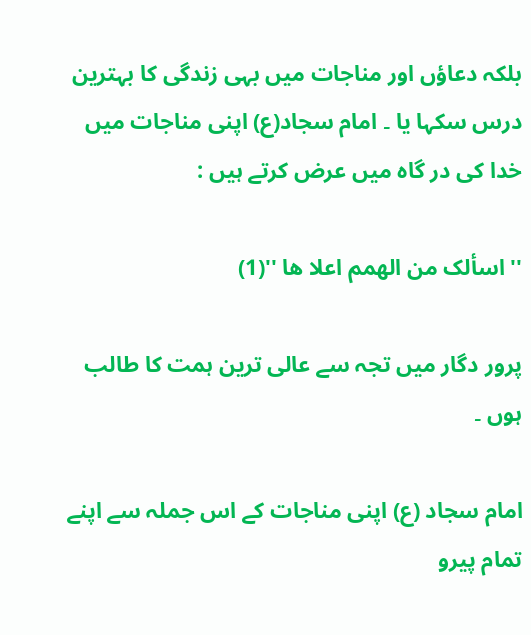بلکہ دعاؤں اور مناجات میں بہی زندگی کا بہترین درس سکہا یا ۔ امام سجاد(ع) اپنی مناجات میں خدا کی در گاہ میں عرض کرتے ہیں :

'' اسألک من الهمم اعلا ها ''(1)

پرور دگار میں تجہ سے عالی ترین ہمت کا طالب ہوں ۔

امام سجاد (ع) اپنی مناجات کے اس جملہ سے اپنے تمام پیرو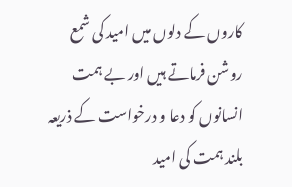کاروں کے دلوں میں امید کی شمع روشن فرماتے ہیں اور بے ہمت انسانوں کو دعا و درخواست کے ذریعہ بلند ہمت کی امید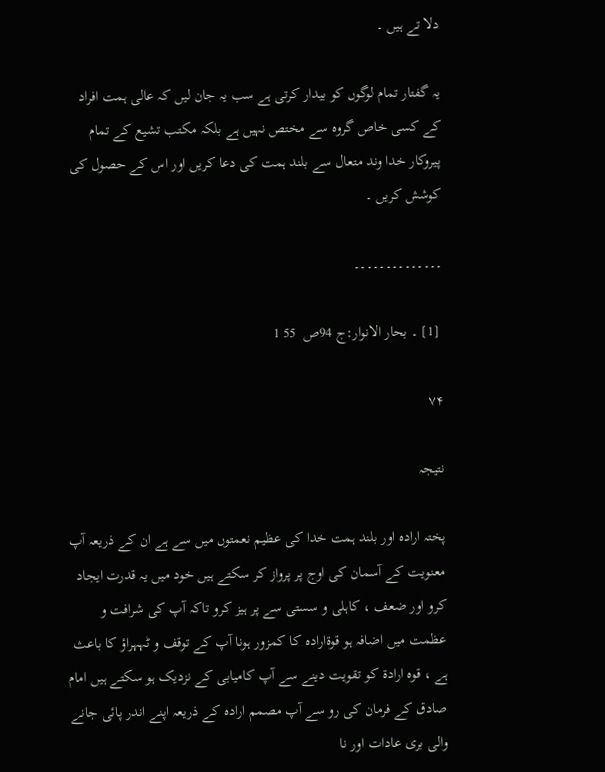دلا تے ہیں ۔

یہ گفتار تمام لوگوں کو بیدار کرتی ہے سب یہ جان لیں کہ عالی ہمت افراد کے کسی خاص گروہ سے مختص نہیں ہے بلکہ مکتب تشیع کے تمام پیروکار خدا وند متعال سے بلند ہمت کی دعا کریں اور اس کے حصول کی کوشش کریں ۔

۔۔۔۔۔۔۔۔۔۔۔۔۔۔

 [1] ۔ بحار الانوار:ج 94ص  55 1

۷۴

نتیجہ

پختہ ارادہ اور بلند ہمت خدا کی عظیم نعمتوں میں سے ہے ان کے ذریعہ آپ معنویت کے آسمان کی اوج پر پرواز کر سکتے ہیں خود میں یہ قدرت ایجاد کرو اور ضعف ، کاہلی و سستی سے پر ہیز کرو تاکہ آپ کی شرافت و عظمت میں اضافہ ہو قوةارادہ کا کمزور ہونا آپ کے توقف و ٹہہراؤ کا باعث ہے ، قوہ ارادة کو تقویت دینے سے آپ کامیابی کے نزدیک ہو سکتے ہیں امام صادق کے فرمان کی رو سے آپ مصمم ارادہ کے ذریعہ اپنے اندر پائی جانے والی بری عادات اور نا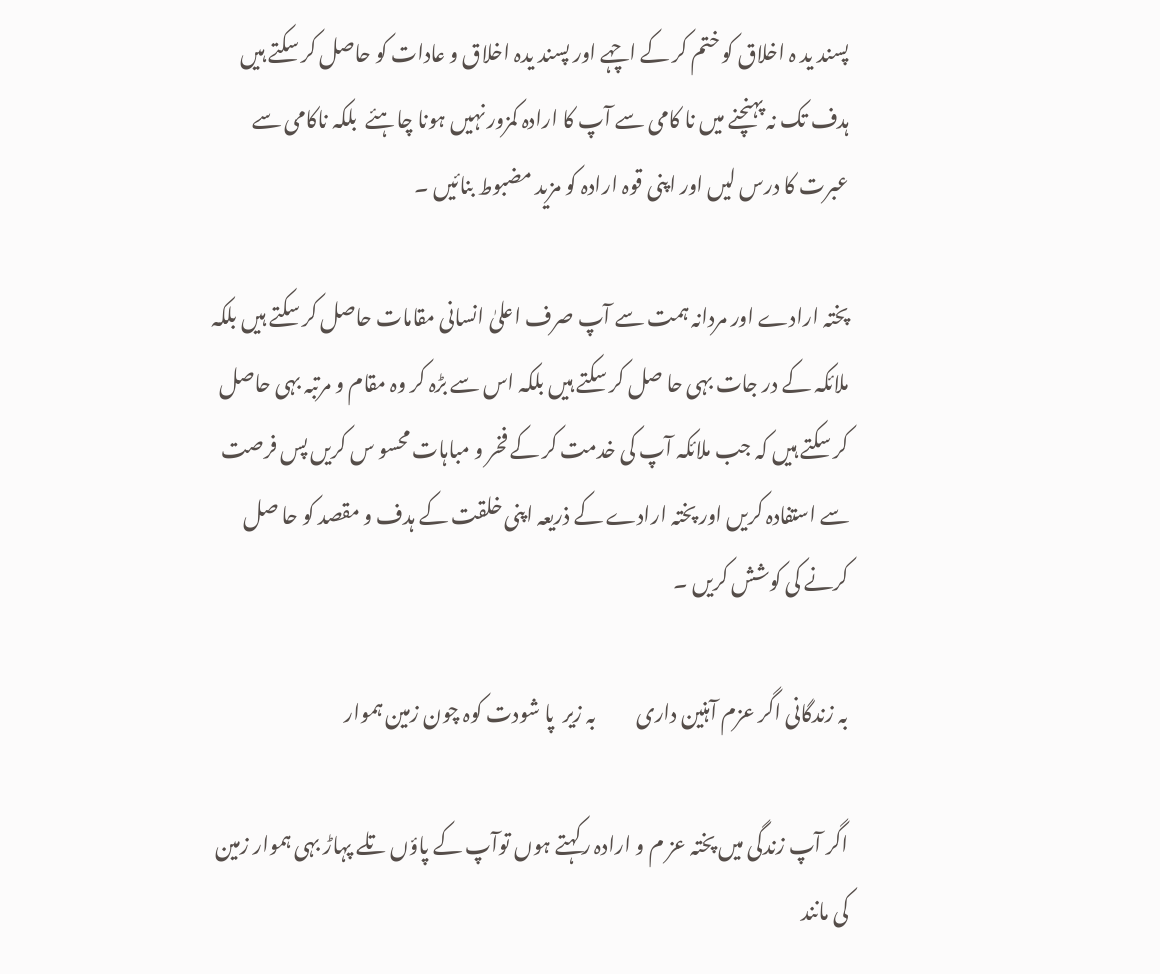پسند ید ہ اخلاق کو ختم کر کے اچہے اور پسند یدہ اخلاق و عادات کو حاصل کر سکتے ہیں ہدف تک نہ پہنچنے میں نا کامی سے آپ کا ارادہ کمزور نہیں ہونا چاہئے  بلکہ ناکامی سے عبرت کا درس لیں اور اپنی قوہ ارادہ کو مزید مضبوط بنائیں ۔

پختہ ارادے اور مردانہ ہمت سے آپ صرف اعلیٰ انسانی مقامات حاصل کر سکتے ہیں بلکہ ملائکہ کے در جات بہی حا صل کر سکتے ہیں بلکہ اس سے بڑہ کر وہ مقام و مرتبہ بہی حاصل کر سکتے ہیں کہ جب ملائکہ آپ کی خدمت کر کے فخر و مباہات محسو س کریں پس فرصت سے استفادہ کریں اور پختہ ارادے کے ذریعہ اپنی خلقت کے ہدف و مقصد کو حا صل کرنے کی کوشش کریں ۔

بہ زندگانی اگر عزم آہنین داری          بہ زیر  پا شودت کوہ چون زمین ہموار

اگر آپ زندگی میں پختہ عز م و ارادہ رکہتے ہوں توآپ کے پاؤں تلے پہاڑ بہی ہموار زمین کی مانند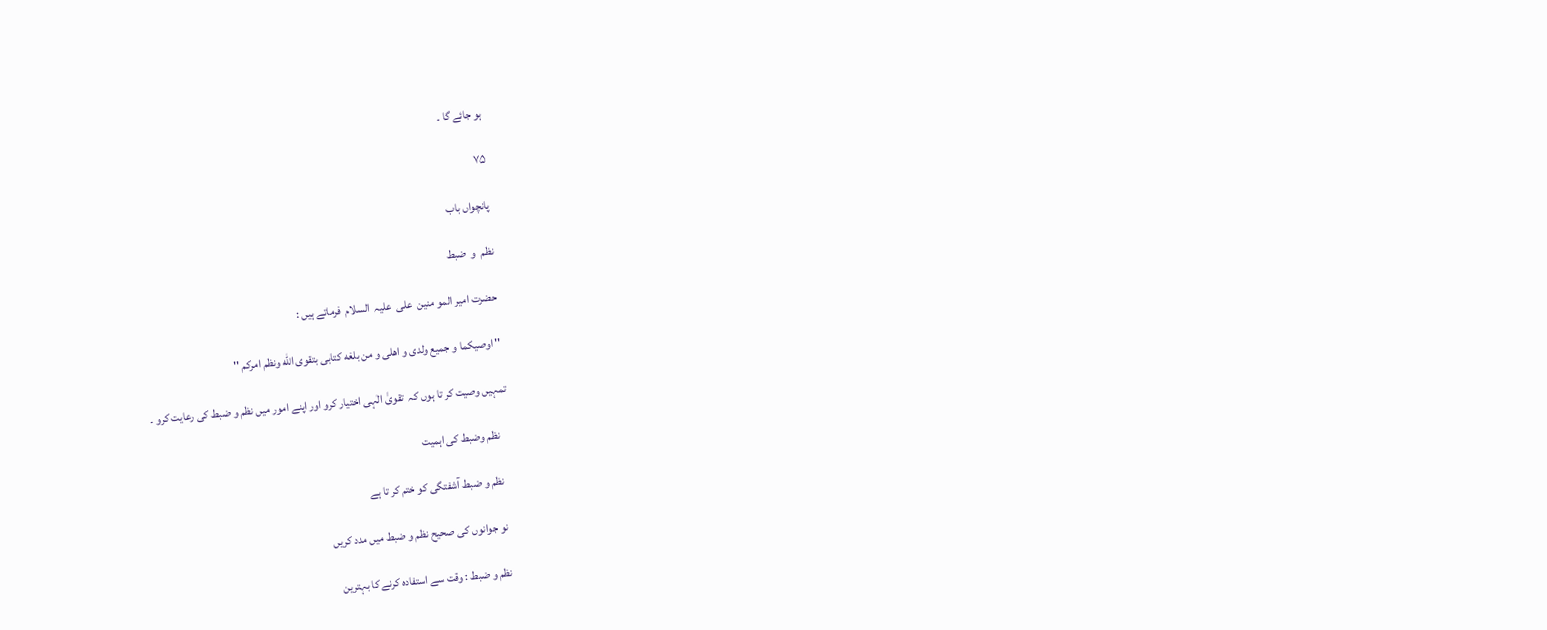ہو جائے گا ۔

۷۵

پانچواں باب

نظم  و  ضبط

حضرت امیر المو منین  علی  علیہ  السلام  فرماتے ہیں :

'' اوصیکما و جمیع ولدی و اهلی و من بلغه کتابی بتقوی اللّه ونظم امرکم ''

تمہیں وصیت کر تا ہوں کہ  تقویٰ الٰہی اختیار کرو اور اپنے امور میں نظم و ضبط کی رعایت کرو ۔

    نظم وضبط کی اہمیت

    نظم و ضبط آشفتگی کو ختم کر تا ہے

    نو جوانوں کی صحیح نظم و ضبط میں مدد کریں

    نظم و ضبط : وقت سے استفادہ کرنے کا بہترین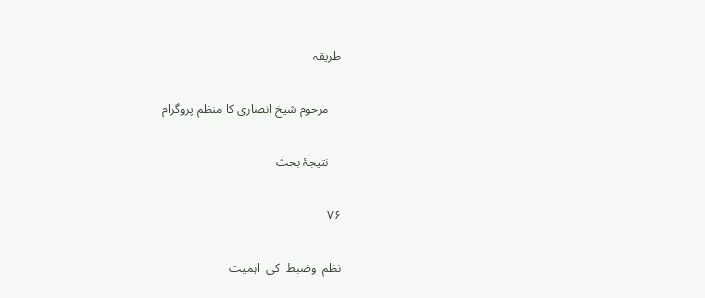طریقہ

    مرحوم شیخ انصاری کا منظم پروگرام

    نتیجۂ بحث

۷۶

نظم  وضبط  کی  اہمیت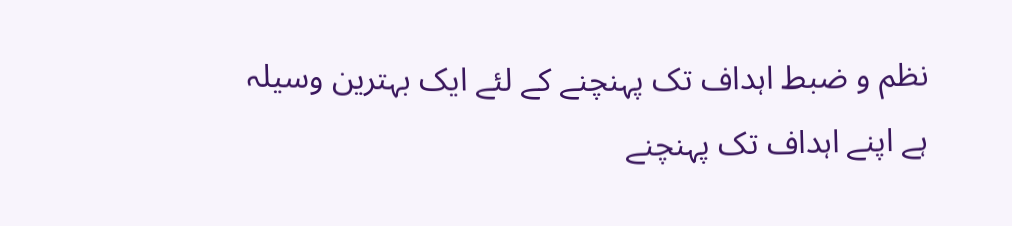نظم و ضبط اہداف تک پہنچنے کے لئے ایک بہترین وسیلہ ہے اپنے اہداف تک پہنچنے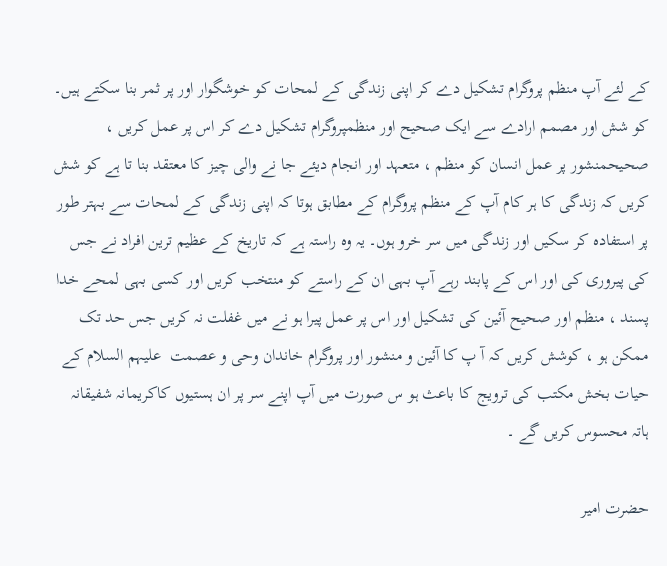کے لئے آپ منظم پروگرام تشکیل دے کر اپنی زندگی کے لمحات کو خوشگوار اور پر ثمر بنا سکتے ہیں۔ کو شش اور مصمم ارادے سے ایک صحیح اور منظمپروگرام تشکیل دے کر اس پر عمل کریں ، صحیحمنشور پر عمل انسان کو منظم ، متعہد اور انجام دیئے جا نے والی چیز کا معتقد بنا تا ہے کو شش کریں کہ زندگی کا ہر کام آپ کے منظم پروگرام کے مطابق ہوتا کہ اپنی زندگی کے لمحات سے بہتر طور پر استفادہ کر سکیں اور زندگی میں سر خرو ہوں۔ یہ وہ راستہ ہے کہ تاریخ کے عظیم ترین افراد نے جس کی پیروری کی اور اس کے پابند رہے آپ بہی ان کے راستے کو منتخب کریں اور کسی بہی لمحے خدا پسند ، منظم اور صحیح آئین کی تشکیل اور اس پر عمل پیرا ہو نے میں غفلت نہ کریں جس حد تک ممکن ہو ، کوشش کریں کہ آ پ کا آئین و منشور اور پروگرام خاندان وحی و عصمت  علیہم السلام کے حیات بخش مکتب کی ترویج کا باعث ہو س صورت میں آپ اپنے سر پر ان ہستیوں کاکریمانہ شفیقانہ ہاتہ محسوس کریں گے ۔

حضرت امیر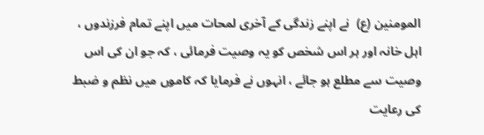المومنین (ع)  نے اپنے زندگی کے آخری لمحات میں اپنے تمام فرزندوں ، اہل خانہ اور ہر اس شخص کو یہ وصیت فرمائی ، کہ جو ان کی اس وصیت سے مطلع ہو جائے ، انہوں نے فرمایا کہ کاموں میں نظم و ضبط کی رعایت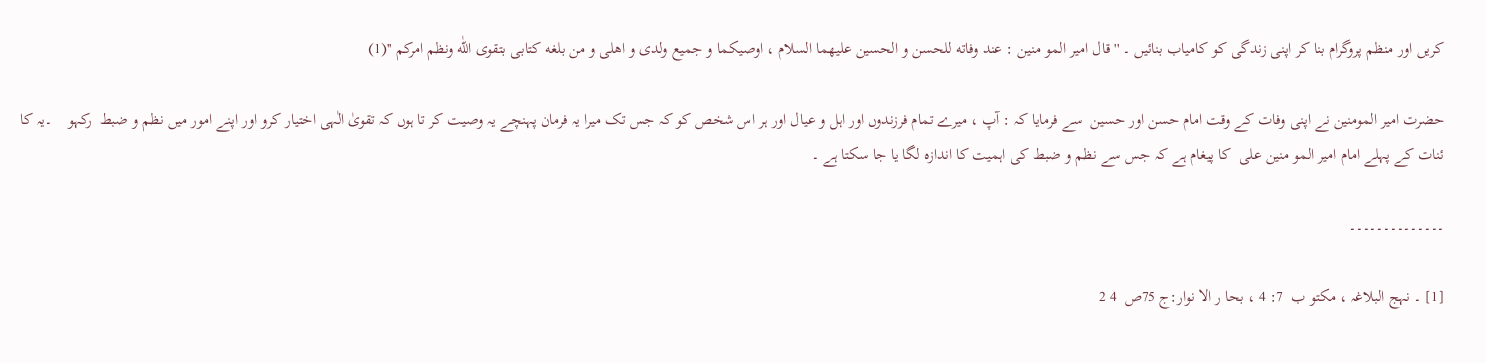کریں اور منظم پروگرام بنا کر اپنی زندگی کو کامیاب بنائیں ۔ '' قال امیر المو منین : عند وفاته للحسن و الحسین علیهما السلام ، اوصیکما و جمیع ولدی و اهلی و من بلغه کتابی بتقوی اللّٰه ونظم امرکم ''(1)

حضرت امیر المومنین نے اپنی وفات کے وقت امام حسن اور حسین  سے فرمایا کہ : آپ ، میرے تمام فرزندوں اور اہل و عیال اور ہر اس شخص کو کہ جس تک میرا یہ فرمان پہنچے یہ وصیت کر تا ہوں کہ تقویٰ الٰہی اختیار کرو اور اپنے امور میں نظم و ضبط  رکہو    ۔یہ کا ئنات کے پہلے امام امیر المو منین علی  کا پیغام ہے کہ جس سے نظم و ضبط کی اہمیت کا اندازہ لگا یا جا سکتا ہے ۔

۔۔۔۔۔۔۔۔۔۔۔۔۔۔

[1] ۔ نہج البلاغہ ، مکتو ب  7: 4 ، بحا ر الا نوار:ج 75ص  4 2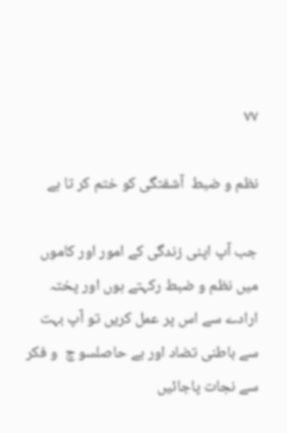۷۷

نظم و ضبط  آشفتگی کو ختم کر تا ہے

جب آپ اپنی زندگی کے امور اور کاموں میں نظم و ضبط رکہتے ہوں اور پختہ ارادے سے اس پر عمل کریں تو آپ بہت سے باطنی تضاد اور بے حاصلسو چ  و فکر سے نجات پاجائیں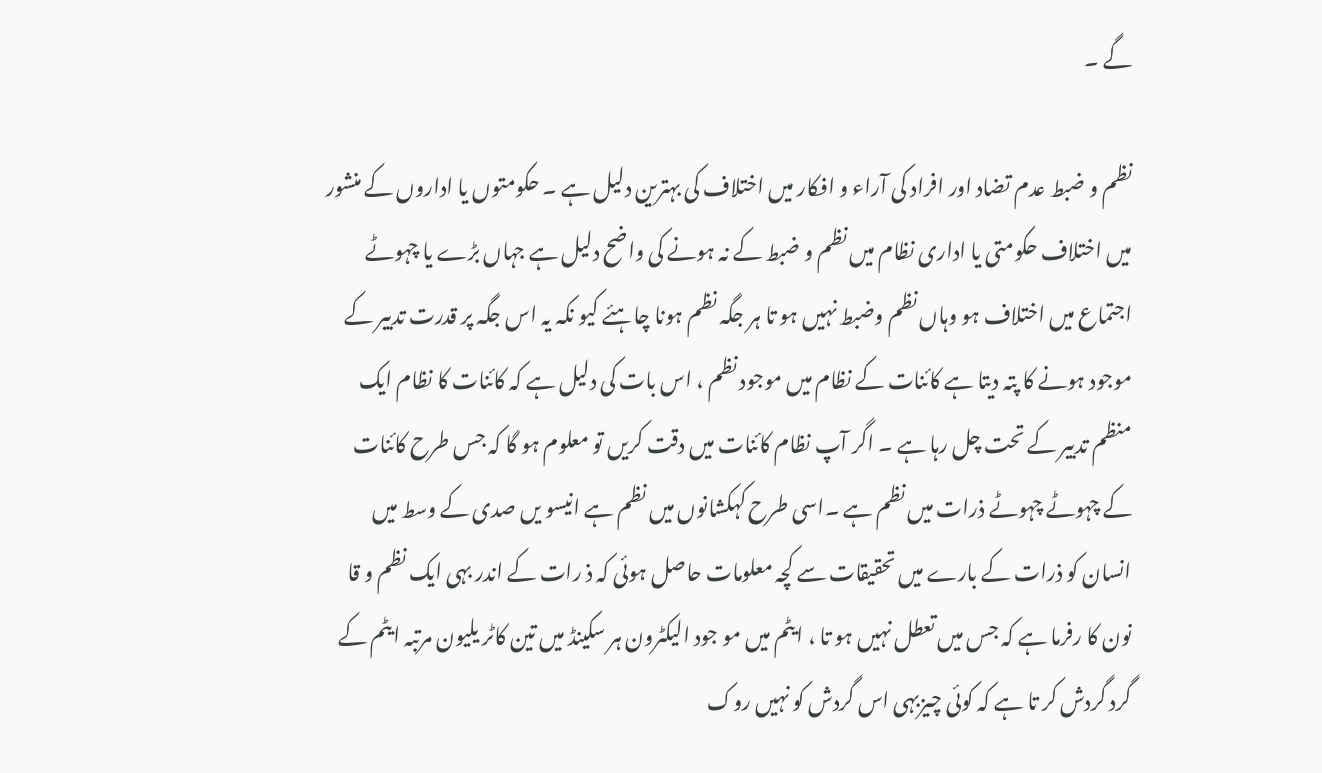گے ۔

نظم و ضبط عدم تضاد اور افراد کی آراء و افکار میں اختلاف کی بہترین دلیل ہے ۔ حکومتوں یا اداروں کے منشور میں اختلاف حکومتی یا اداری نظام میں نظم و ضبط کے نہ ہونے کی واضح دلیل ہے جہاں بڑے یا چہوٹے اجتماع میں اختلاف ہو وہاں نظم وضبط نہیں ہو تا ہر جگہ نظم ہونا چاہئے کیو نکہ یہ اس جگہ پر قدرت تدبیر کے موجود ہونے کا پتہ دیتا ہے کائنات کے نظام میں موجود نظم ، اس بات کی دلیل ہے کہ کائنات کا نظام ایک منظم تدبیر کے تحت چل رہا ہے ۔ اگر آپ نظام کائنات میں دقت کریں تو معلوم ہو گا کہ جس طرح کائنات کے چہوٹے چہوٹے ذرات میں نظم ہے ۔اسی طرح کہکشانوں میں نظم ہے انیسو یں صدی کے وسط میں انسان کو ذرات کے بارے میں تحقیقات سے کچہ معلومات حاصل ہوئی کہ ذ رات کے اندر بہی ایک نظم و قا نون کا رفرما ہے کہ جس میں تعطل نہیں ہو تا ، ایٹم میں مو جود الیکٹرون ہر سکینڈ میں تین کاٹر یلیون مرتبہ ایٹم کے گرد گردش کر تا ہے کہ کوئی چیزبہی اس گردش کو نہیں روک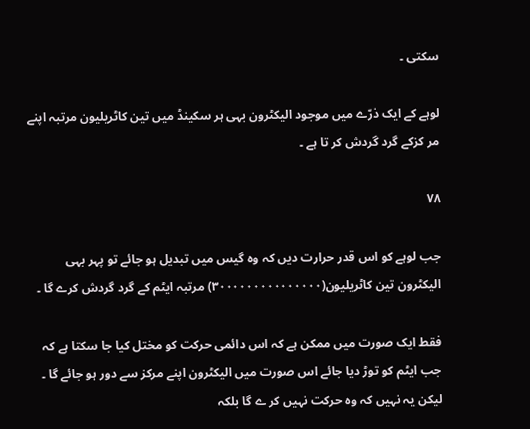سکتی ۔

لوہے کے ایک ذرّے میں موجود الیکٹرون بہی ہر سکینڈ میں تین کاٹریلیون مرتبہ اپنے مر کزکے گرد گردش کر تا ہے ۔

۷۸

جب لوہے کو اس قدر حرارت دیں کہ وہ گیس میں تبدیل ہو جائے تو پہر بہی الیکٹرون تین کاٹریلیون(۳۰۰۰۰۰۰۰۰۰۰۰۰۰۰۰) مرتبہ ایٹم کے گرد گردش کرے گا ۔

فقط ایک صورت میں ممکن ہے کہ اس دائمی حرکت کو مختل کیا جا سکتا ہے کہ جب ایٹم کو توڑ دیا جائے اس صورت میں الیکٹرون اپنے مرکز سے دور ہو جائے گا ۔ لیکن یہ نہیں کہ وہ حرکت نہیں کر ے گا بلکہ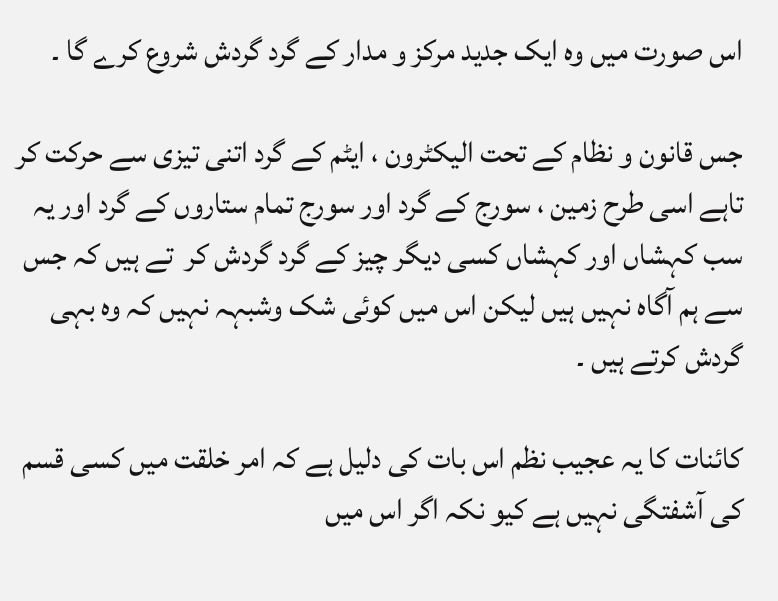اس صورت میں وہ ایک جدید مرکز و مدار کے گرد گردش شروع کرے گا ۔

جس قانون و نظام کے تحت الیکٹرون ، ایٹم کے گرد اتنی تیزی سے حرکت کر تاہے اسی طرح زمین ، سورج کے گرد اور سورج تمام ستاروں کے گرد اور یہ سب کہشاں اور کہشاں کسی دیگر چیز کے گرد گردش کر  تے ہیں کہ جس سے ہم آگاہ نہیں ہیں لیکن اس میں کوئی شک وشبہہ نہیں کہ وہ بہی گردش کرتے ہیں ۔

کائنات کا یہ عجیب نظم اس بات کی دلیل ہے کہ امر خلقت میں کسی قسم کی آشفتگی نہیں ہے کیو نکہ اگر اس میں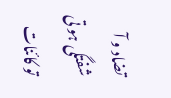تضاد و آ شفتگی ہو تی تو کائنات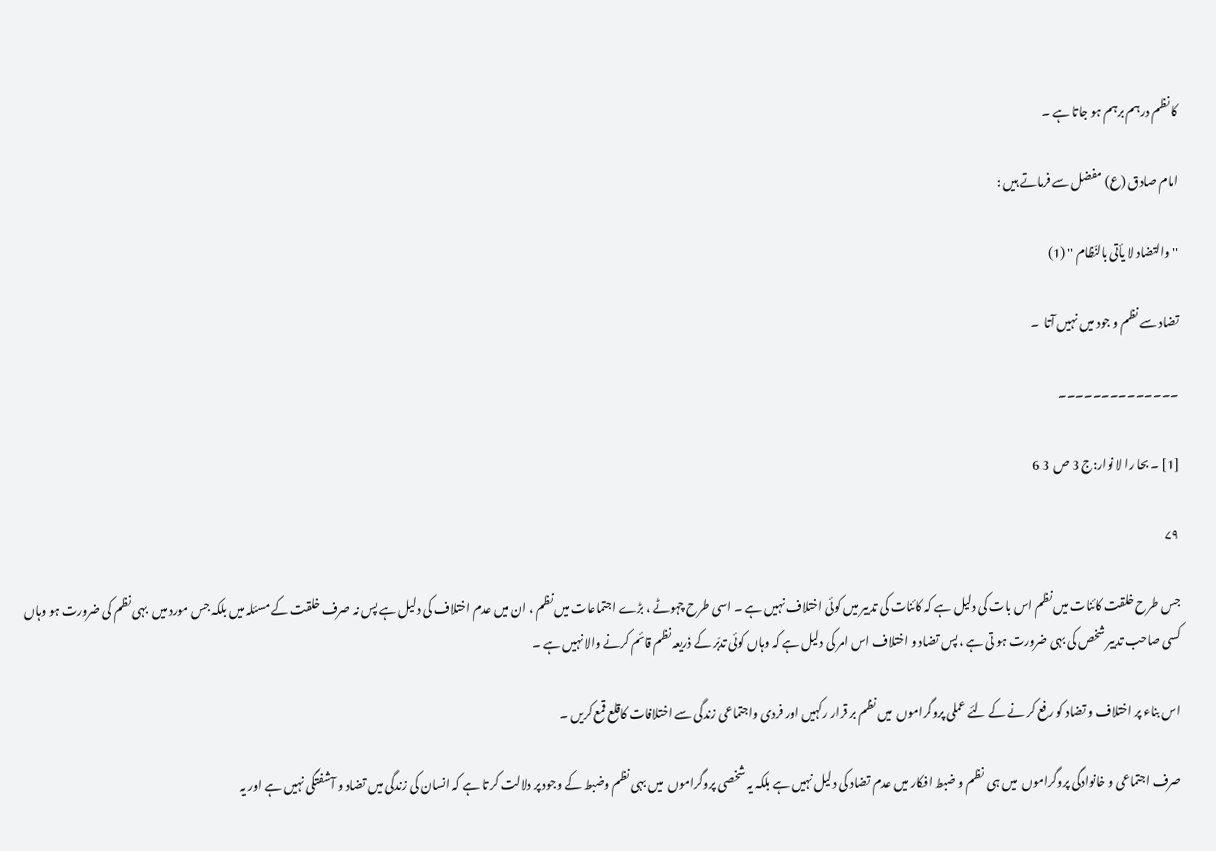کا نظم درہم برہم ہو جاتا ہے ۔

امام صادق (ع) مفضل سے فرماتے ہیں :

'' والتضاد لا یأتی بالنّظام '' (1)

تضاد سے نظم و جود میں نہیں آتا  ۔

۔۔۔۔۔۔۔۔۔۔۔۔۔۔

[1] ۔ بحا را لا نوار:ج 3 ص  3 6

۷۹

جس طرح خلقت کائنات میں نظم اس بات کی دلیل ہے کہ کائنات کی تدبیر میں کوئی اختلاف نہیں ہے ۔ اسی طرح چہوٹے ، بڑے اجتماعات میں نظم ، ان میں عدم اختلاف کی دلیل ہے پس نہ صرف خلقت کے مسئلہ میں بلکہ جس مورد میں  بہی نظم کی ضرورت ہو وہاں کسی صاحب تدبیر شخص کی بہی ضرورت ہو تی ہے ، پس تضاد و اختلاف اس امر کی دلیل ہے کہ وہاں کوئی تدبّر کے ذریعہ نظم قائم کرنے والا نہیں ہے ۔

اس بناء پر اختلاف و تضاد کو رفع کر نے کے لئے عملی پروگراموں  میں نظم بر قرار رکہیں اور فردی واجتماعی زندگی سے اختلافات کاقلع قمع کریں ۔

صرف اجتماعی و خانوادگی پروگراموں  میں ہی  نظم و ضبط افکار میں عدم تضاد کی دلیل نہیں ہے بلکہ یہ شخصی پروگراموں  میں بہی نظم وضبط کے وجود پر دلالت کر تا ہے کہ انسان کی زندگی میں تضاد و آشفتگی نہیں ہے اور یہ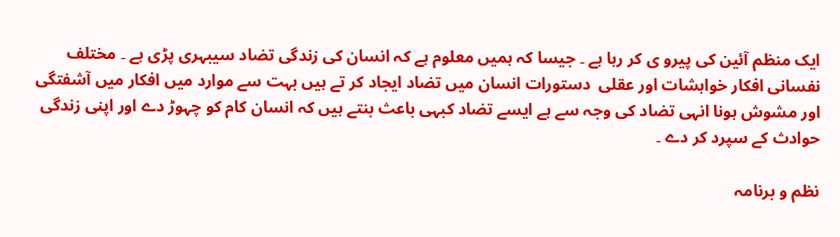ایک منظم آئین کی پیرو ی کر رہا ہے ۔ جیسا کہ ہمیں معلوم ہے کہ انسان کی زندگی تضاد سیبہری پڑی ہے ۔ مختلف نفسانی افکار خواہشات اور عقلی  دستورات انسان میں تضاد ایجاد کر تے ہیں بہت سے موارد میں افکار میں آشفتگی اور مشوش ہونا انہی تضاد کی وجہ سے ہے ایسے تضاد کبہی باعث بنتے ہیں کہ انسان کام کو چہوڑ دے اور اپنی زندگی حوادث کے سپرد کر دے ۔

نظم و برنامہ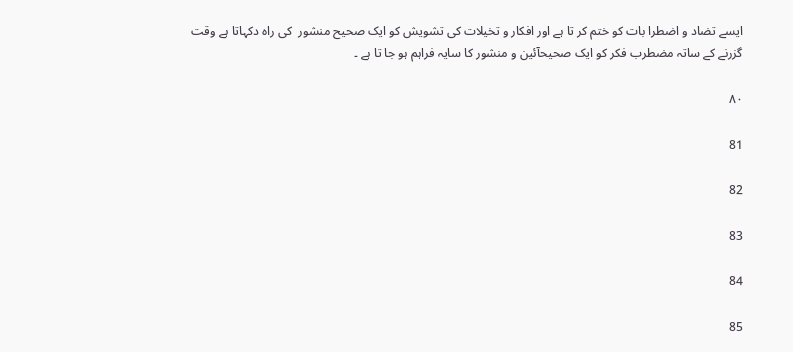ایسے تضاد و اضطرا بات کو ختم کر تا ہے اور افکار و تخیلات کی تشویش کو ایک صحیح منشور  کی راہ دکہاتا ہے وقت گزرنے کے ساتہ مضطرب فکر کو ایک صحیحآئین و منشور کا سایہ فراہم ہو جا تا ہے ۔

۸۰

81

82

83

84

85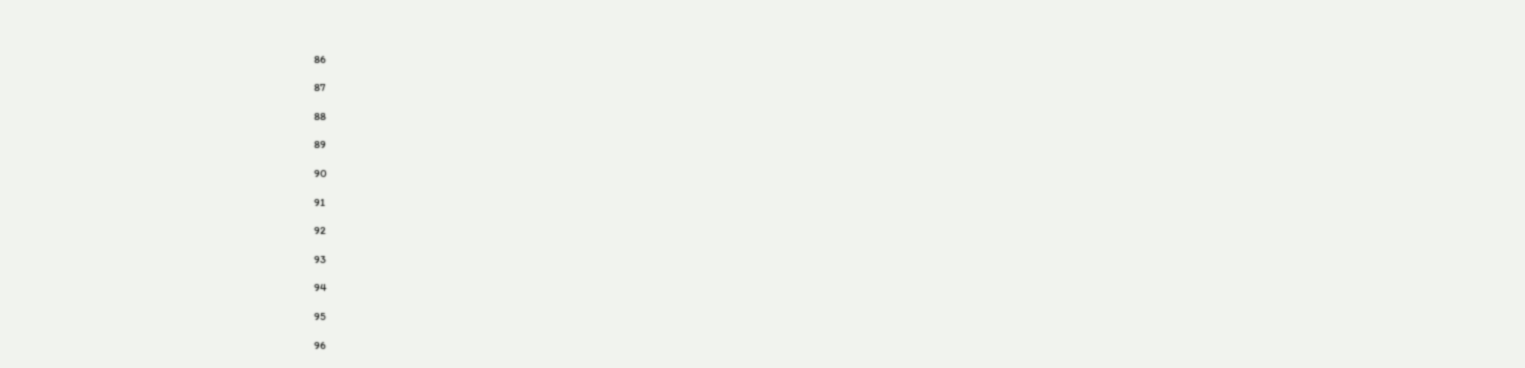86

87

88

89

90

91

92

93

94

95

96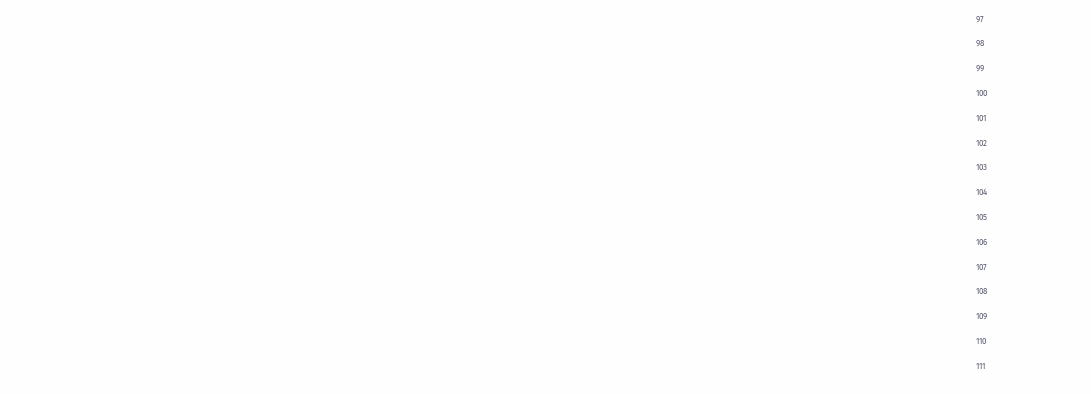97

98

99

100

101

102

103

104

105

106

107

108

109

110

111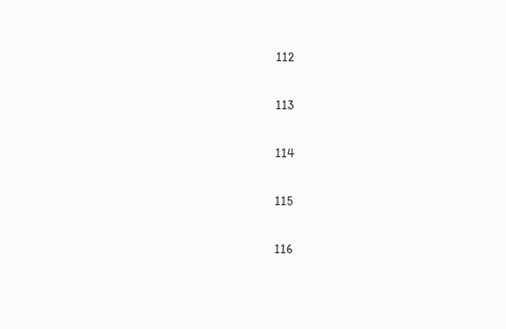112

113

114

115

116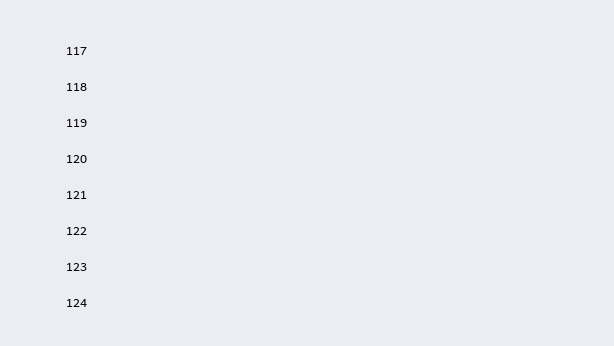117

118

119

120

121

122

123

124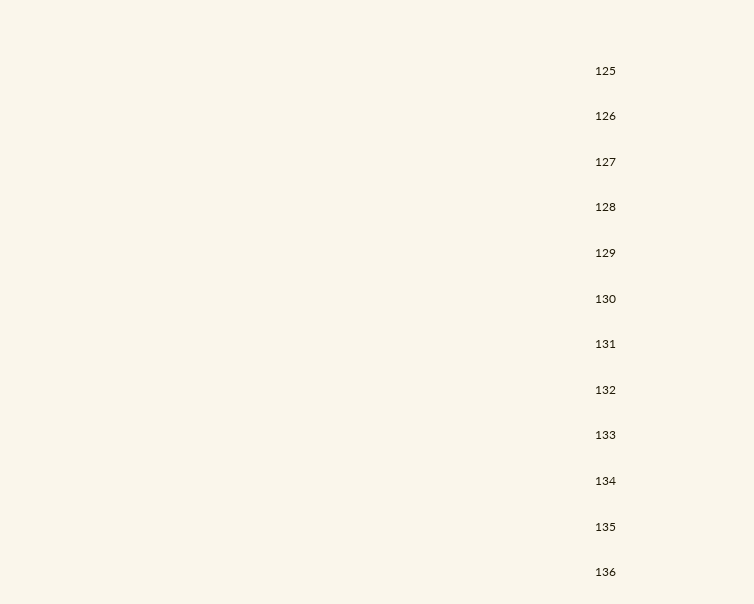125

126

127

128

129

130

131

132

133

134

135

136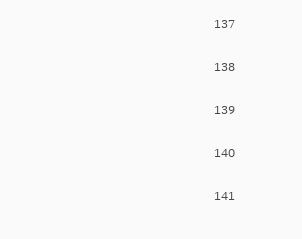137

138

139

140

141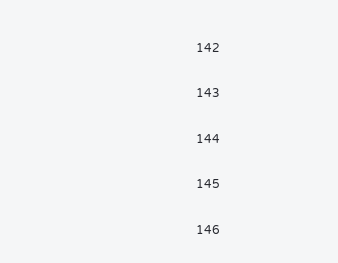142

143

144

145

146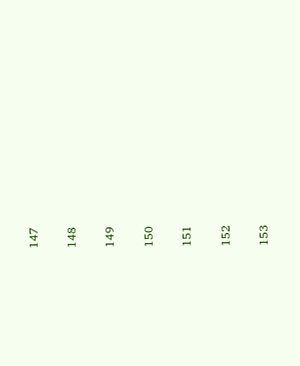147

148

149

150

151

152

153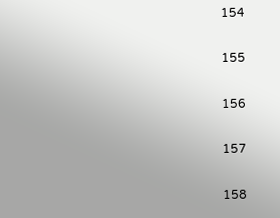154

155

156

157

158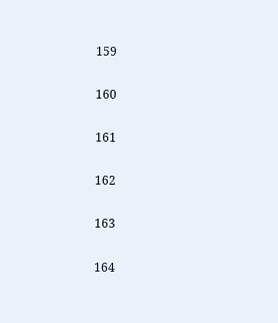159

160

161

162

163

164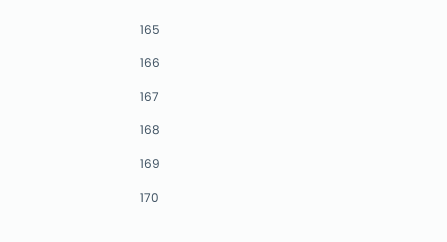165

166

167

168

169

170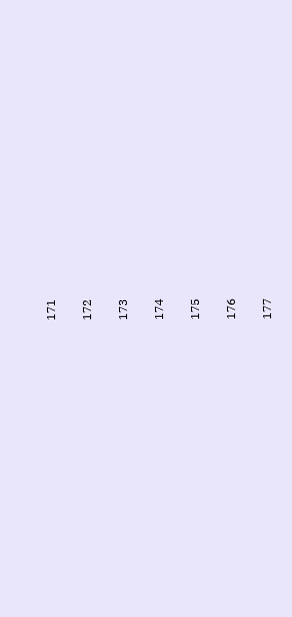171

172

173

174

175

176

177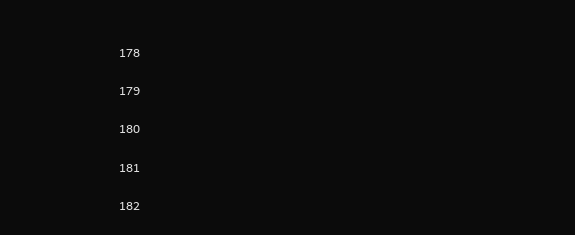178

179

180

181

182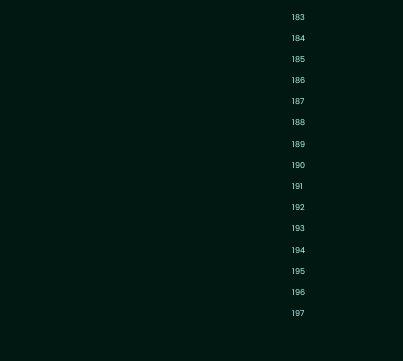183

184

185

186

187

188

189

190

191

192

193

194

195

196

197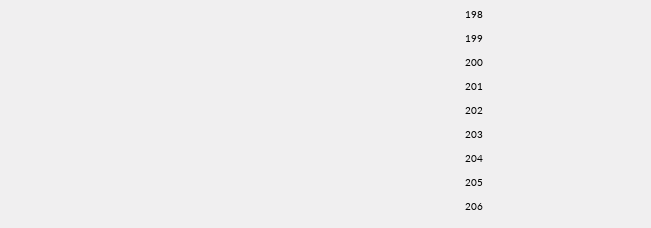198

199

200

201

202

203

204

205

206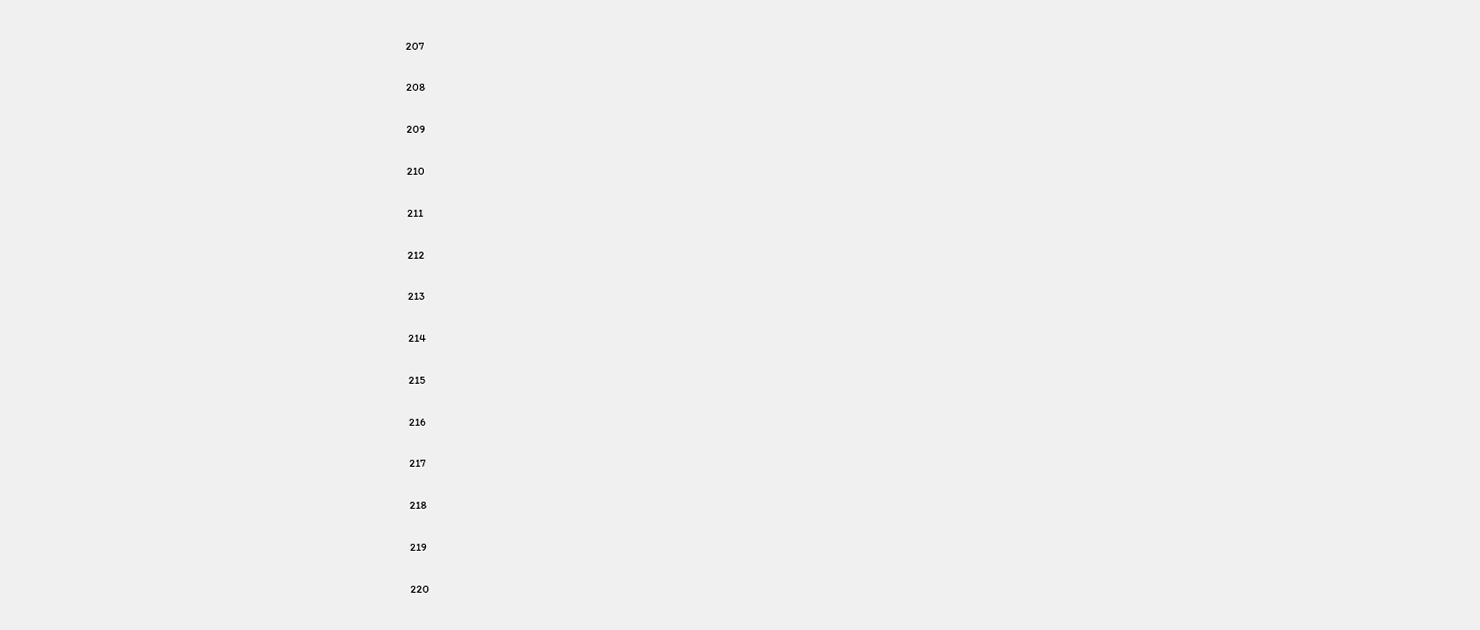207

208

209

210

211

212

213

214

215

216

217

218

219

220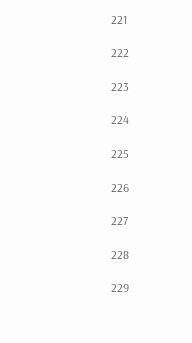221

222

223

224

225

226

227

228

229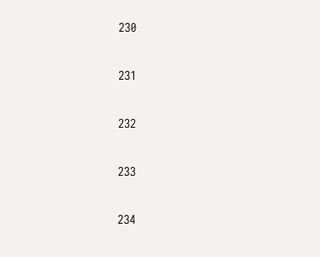230

231

232

233

234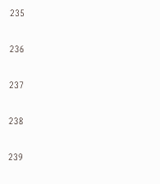235

236

237

238

239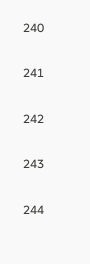240

241

242

243

244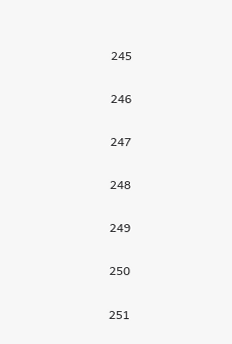245

246

247

248

249

250

251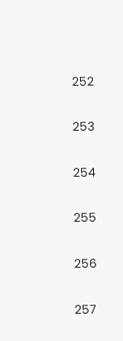252

253

254

255

256

257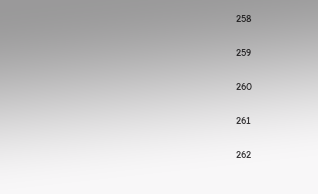258

259

260

261

262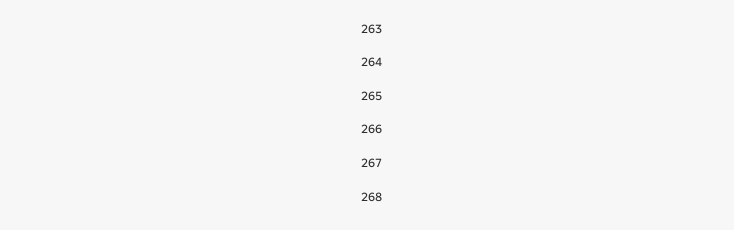263

264

265

266

267

268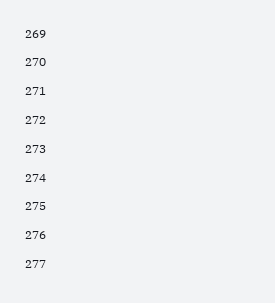269

270

271

272

273

274

275

276

277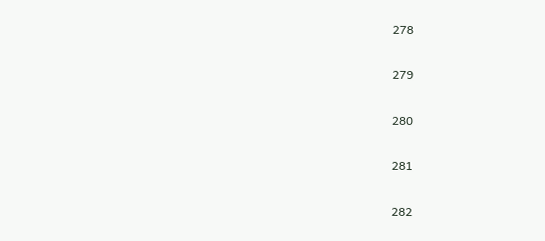278

279

280

281

282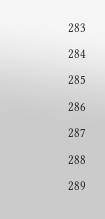283

284

285

286

287

288

289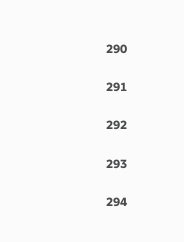290

291

292

293

294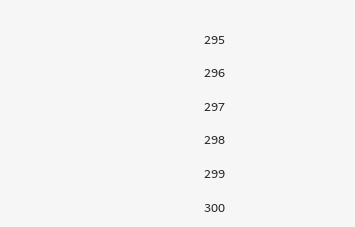295

296

297

298

299

300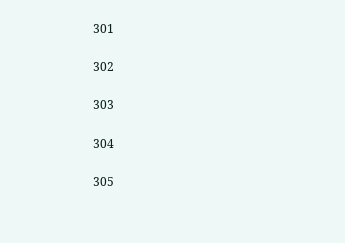301

302

303

304

305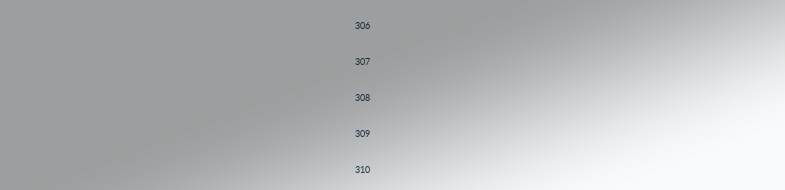306

307

308

309

310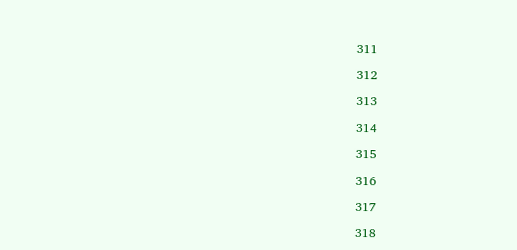311

312

313

314

315

316

317

318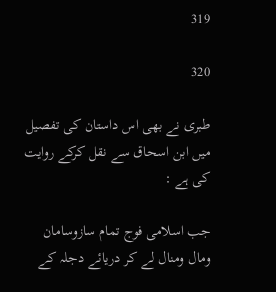319

320

طبری نے بھی اس داستان کی تفصیل میں ابن اسحاق سے نقل کرکے روایت کی ہے :

جب اسلامی فوج تمام سازوسامان ومال ومنال لے کر دریائے دجلہ کے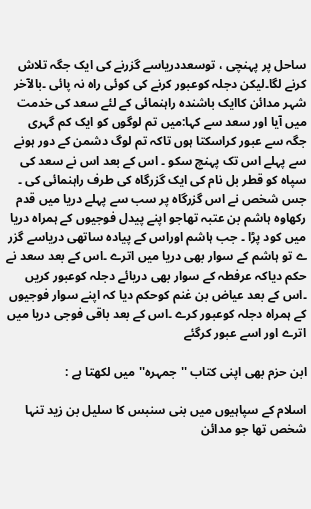ساحل پر پہنچی ، توسعددریاسے گزرنے کی ایک جگہ تلاش کرنے لگا۔لیکن دجلہ کوعبور کرنے کی کوئی راہ نہ پائی ۔بالآخر شہر مدائن کاایک باشندہ راہنمائی کے لئے سعد کی خدمت میں آیا اور سعد سے کہا:میں تم لوگوں کو ایک کم گہری جگہ سے عبور کراسکتا ہوں تاکہ تم لوگ دشمن کے دور ہونے سے پہلے اس تک پہنچ سکو ۔ اس کے بعد اس نے سعد کی سپاہ کو قطر بل نام کی ایک گزرگاہ کی طرف راہنمائی کی ۔ جس شخص نے اس گزرگاہ پر سب سے پہلے دریا میں قدم رکھاوہ ہاشم بن عتبہ تھاجو اپنے پیدل فوجیوں کے ہمراہ دریا میں کود پڑا ۔ جب ہاشم اوراس کے پیادہ ساتھی دریاسے گزر ے تو ہاشم کے سوار بھی دریا میں اترے ۔اس کے بعد سعد نے حکم دیاکہ عرفطہ کے سوار بھی دریائے دجلہ کوعبور کریں ۔اس کے بعد عیاض بن غنم کوحکم دیا کہ اپنے سوار فوجیوں کے ہمراہ دجلہ کوعبور کرے ۔اس کے بعد باقی فوجی دریا میں اترے اور اسے عبور کرگئے

ابن حزم بھی اپنی کتاب ''جمہرہ''میں لکھتا ہے :

اسلام کے سپاہیوں میں بنی سنبس کا سلیل بن زید تنہا شخص تھا جو مدائن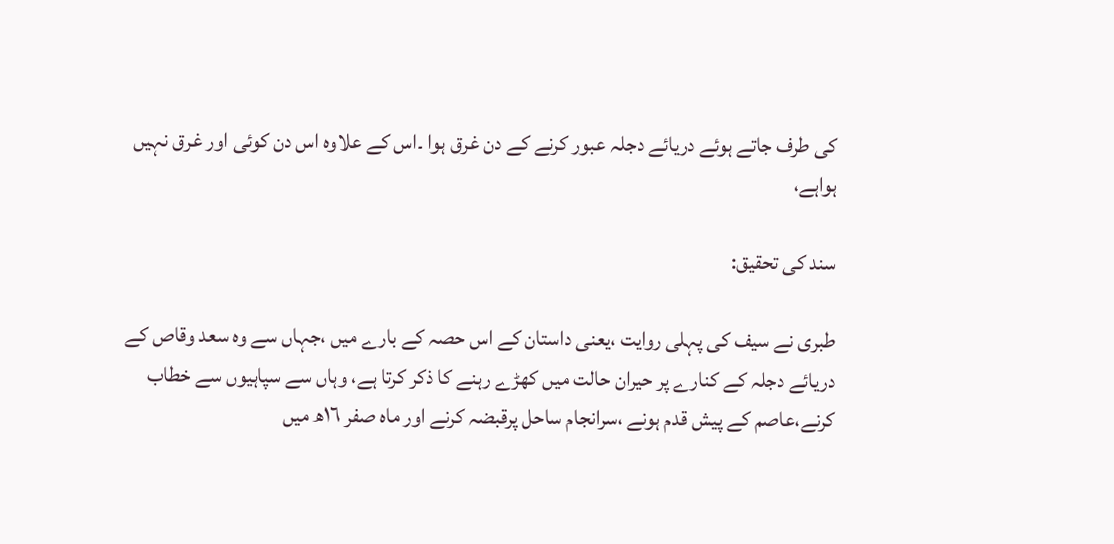کی طرف جاتے ہوئے دریائے دجلہ عبور کرنے کے دن غرق ہوا ۔اس کے علاوہ اس دن کوئی اور غرق نہیں ہواہے،

سند کی تحقیق:

طبری نے سیف کی پہلی روایت ،یعنی داستان کے اس حصہ کے بارے میں ،جہاں سے وہ سعد وقاص کے دریائے دجلہ کے کنارے پر حیران حالت میں کھڑے رہنے کا ذکر کرتا ہے، وہاں سے سپاہیوں سے خطاب کرنے،عاصم کے پیش قدم ہونے ،سرانجام ساحل پرقبضہ کرنے اور ماہ صفر ١٦ھ میں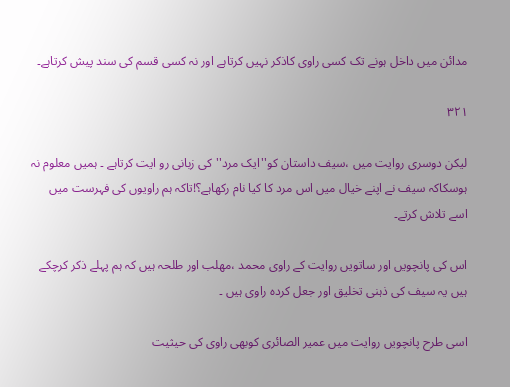مدائن میں داخل ہونے تک کسی راوی کاذکر نہیں کرتاہے اور نہ کسی قسم کی سند پیش کرتاہے۔

۳۲۱

لیکن دوسری روایت میں ،سیف داستان کو''ایک مرد''کی زبانی رو ایت کرتاہے ۔ ہمیں معلوم نہ ہوسکاکہ سیف نے اپنے خیال میں اس مرد کا کیا نام رکھاہے؟!تاکہ ہم راویوں کی فہرست میں اسے تلاش کرتے۔

اس کی پانچویں اور ساتویں روایت کے راوی محمد ،مھلب اور طلحہ ہیں کہ ہم پہلے ذکر کرچکے ہیں یہ سیف کی ذہنی تخلیق اور جعل کردہ راوی ہیں ۔

اسی طرح پانچویں روایت میں عمیر الصائری کوبھی راوی کی حیثیت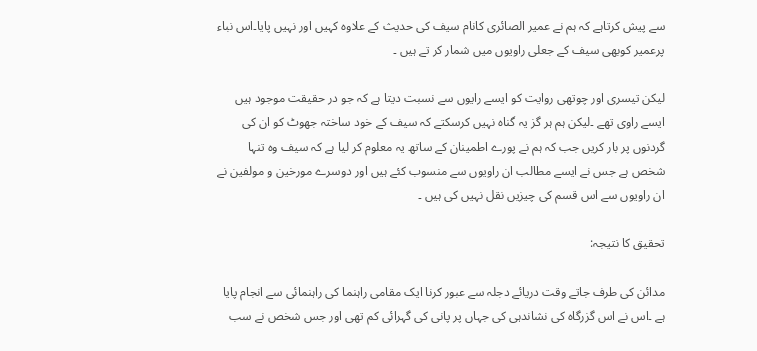سے پیش کرتاہے کہ ہم نے عمیر الصائری کانام سیف کی حدیث کے علاوہ کہیں اور نہیں پایا۔اس نباء پرعمیر کوبھی سیف کے جعلی راویوں میں شمار کر تے ہیں ۔

لیکن تیسری اور چوتھی روایت کو ایسے رایوں سے نسبت دیتا ہے کہ جو در حقیقت موجود ہیں ایسے راوی تھے ۔لیکن ہم ہر گز یہ گناہ نہیں کرسکتے کہ سیف کے خود ساختہ جھوٹ کو ان کی گردنوں پر بار کریں جب کہ ہم نے پورے اطمینان کے ساتھ یہ معلوم کر لیا ہے کہ سیف وہ تنہا شخص ہے جس نے ایسے مطالب ان راویوں سے منسوب کئے ہیں اور دوسرے مورخین و مولفین نے ان راویوں سے اس قسم کی چیزیں نقل نہیں کی ہیں ۔

تحقیق کا نتیجہ:

مدائن کی طرف جاتے وقت دریائے دجلہ سے عبور کرنا ایک مقامی راہنما کی راہنمائی سے انجام پایا ہے ۔اس نے اس گزرگاہ کی نشاندہی کی جہاں پر پانی کی گہرائی کم تھی اور جس شخص نے سب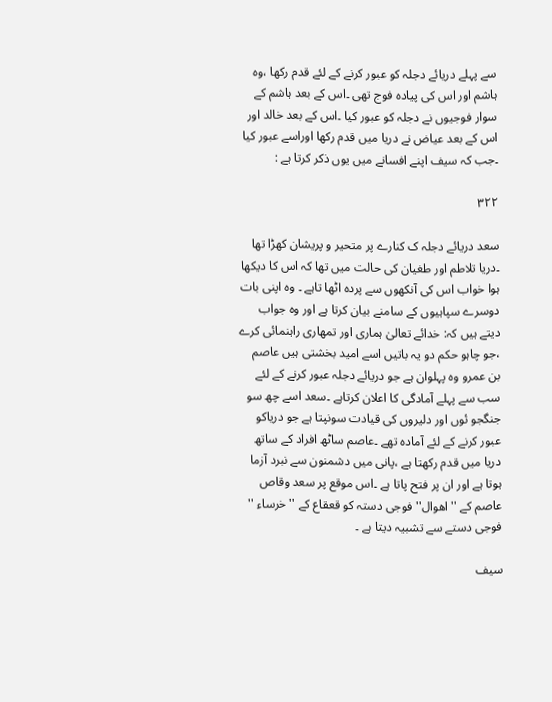سے پہلے دریائے دجلہ کو عبور کرنے کے لئے قدم رکھا ،وہ ہاشم اور اس کی پیادہ فوج تھی ۔اس کے بعد ہاشم کے سوار فوجیوں نے دجلہ کو عبور کیا ۔اس کے بعد خالد اور اس کے بعد عیاض نے دریا میں قدم رکھا اوراسے عبور کیا ۔جب کہ سیف اپنے افسانے میں یوں ذکر کرتا ہے :

۳۲۲

سعد دریائے دجلہ ک کنارے پر متحیر و پریشان کھڑا تھا ۔دریا تلاطم اور طغیان کی حالت میں تھا کہ اس کا دیکھا ہوا خواب اس کی آنکھوں سے پردہ اٹھا تاہے ۔ وہ اپنی بات دوسرے سپاہیوں کے سامنے بیان کرتا ہے اور وہ جواب دیتے ہیں کہ: خدائے تعالیٰ ہماری اور تمھاری راہنمائی کرے ،جو چاہو حکم دو یہ باتیں اسے امید بخشتی ہیں عاصم بن عمرو وہ پہلوان ہے جو دریائے دجلہ عبور کرنے کے لئے سب سے پہلے آمادگی کا اعلان کرتاہے ۔سعد اسے چھ سو جنگجو ئوں اور دلیروں کی قیادت سونپتا ہے جو دریاکو عبور کرنے کے لئے آمادہ تھے ۔عاصم ساٹھ افراد کے ساتھ دریا میں قدم رکھتا ہے ،پانی میں دشمنون سے نبرد آزما ہوتا ہے اور ان پر فتح پاتا ہے ۔اس موقع پر سعد وقاص عاصم کے ''اھوال'' فوجی دستہ کو قعقاع کے ''خرساء '' فوجی دستے سے تشبیہ دیتا ہے ۔

سیف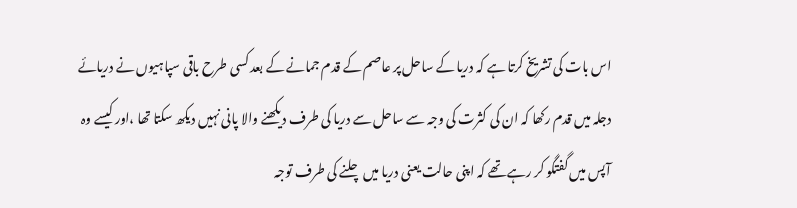اس بات کی تشریخ کرتا ہے کہ دریا کے ساحل پر عاصم کے قدم جمانے کے بعد کسی طرح باقی سپاہیوں نے دریائے دجلہ میں قدم رکھا کہ ان کی کثرت کی وجہ سے ساحل سے دریا کی طرف دیکھنے والا پانی نہیں دیکھ سکتا تھا ،اور کیسے وہ آپس میں گفتگو کر رہے تھے کہ اپنی حالت یعنی دریا میں چلنے کی طرف توجہ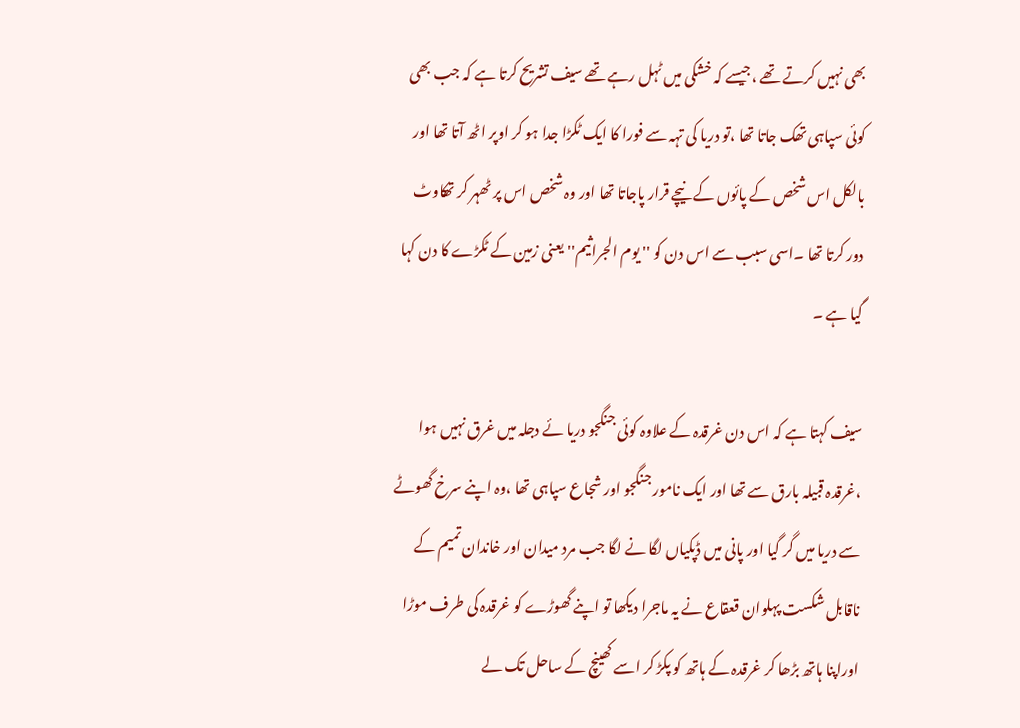بھی نہیں کرتے تھے ،جیسے کہ خشکی میں ٹہل رہے تھے سیف تشریح کرتا ہے کہ جب بھی کوئی سپاہی تھک جاتا تھا ،تو دریا کی تہہ سے فورا کا ایک ٹکڑا جدا ہو کر اوپر اٹھ آتا تھا اور بالکل اس شخص کے پائوں کے نیچے قرار پاجاتا تھا اور وہ شخص اس پر ٹھہر کر تھکاوٹ دور کرتا تھا ۔اسی سبب سے اس دن کو '' یوم الجراثیم'' یعنی زمین کے ٹکڑے کا دن کہا گیا ہے ۔

سیف کہتا ہے کہ اس دن غرقدہ کے علاوہ کوئی جنگجو دریا ئے دجلہ میں غرق نہیں ہوا ،غرقدہ قبیلہ بارق سے تھا اور ایک نامور جنگجو اور شجاع سپاہی تھا ،وہ اپنے سرخ گھوٹے سے دریا میں گر گیا اور پانی میں ڈپکیاں لگا نے لگا جب مرد میدان اور خاندان تمیم کے ناقابل شکست پہلوان قعقاع نے یہ ماجرا دیکھا تو اپنے گھوڑے کو غرقدہ کی طرف موڑا اوراپنا ہاتھ بڑھا کر غرقدہ کے ہاتھ کو پکڑ کر اسے کھینچ کے ساحل تک لے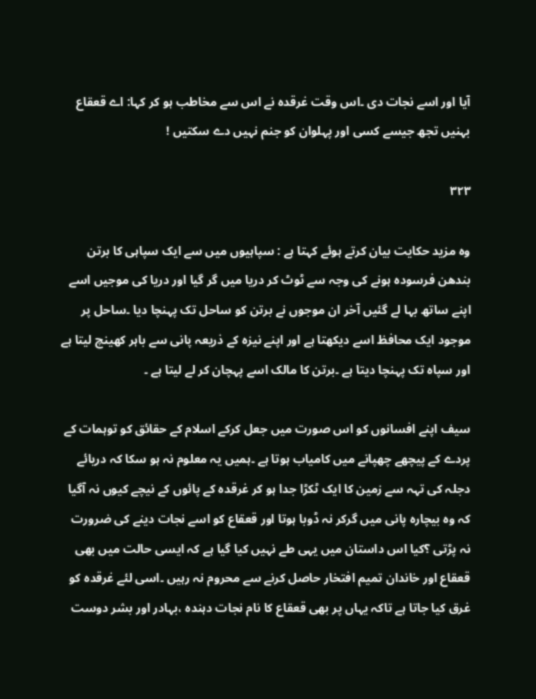آیا اور اسے نجات دی ۔اس وقت غرقدہ نے اس سے مخاطب ہو کر کہا: اے قعقاع بہنیں تجھ جیسے کسی اور پہلوان کو جنم نہیں دے سکتیں !

۳۲۳

وہ مزید حکایت بیان کرتے ہوئے کہتا ہے : سپاہیوں میں سے ایک سپاہی کا برتن بندھن فرسودہ ہونے کی وجہ سے ٹوٹ کر دریا میں گر گیا اور دریا کی موجیں اسے اپنے ساتھ بہا لے گئیں آخر ان موجوں نے برتن کو ساحل تک پہنچا دیا ۔ساحل پر موجود ایک محافظ اسے دیکھتا ہے اور اپنے نیزہ کے ذریعہ پانی سے باہر کھینچ لیتا ہے اور سپاہ تک پہنچا دیتا ہے ۔برتن کا مالک اسے پہچان کر لے لیتا ہے ۔

سیف اپنے افسانوں کو اس صورت میں جعل کرکے اسلام کے حقائق کو توہمات کے پردے کے پیچھے چھپانے میں کامیاب ہوتا ہے ۔ہمیں یہ معلوم نہ ہو سکا کہ دریائے دجلہ کی تہہ سے زمین کا ایک ٹکڑا جدا ہو کر غرقدہ کے پائوں کے نیچے کیوں نہ آگیا کہ وہ بیچارہ پانی میں گرکر نہ ڈوبا ہوتا اور قعقاع کو اسے نجات دینے کی ضرورت نہ پڑتی ؟کیا اس داستان میں یہی طے نہیں کیا گیا ہے کہ ایسی حالت میں بھی قعقاع اور خاندان تمیم افتخار حاصل کرنے سے محروم نہ رہیں ۔اسی لئے غرقدہ کو غرق کیا جاتا ہے تاکہ یہاں پر بھی قعقاع کا نام نجات دہندہ ،بہادر اور بشر دوست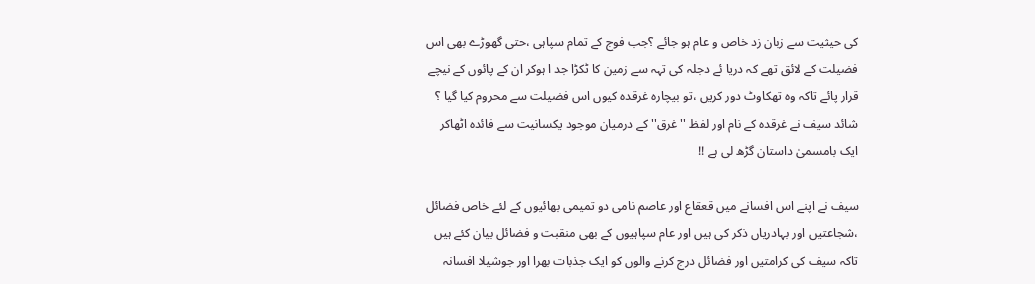کی حیثیت سے زبان زد خاص و عام ہو جائے ؟جب فوج کے تمام سپاہی ،حتی گھوڑے بھی اس فضیلت کے لائق تھے کہ دریا ئے دجلہ کی تہہ سے زمین کا ٹکڑا جد ا ہوکر ان کے پائوں کے نیچے قرار پائے تاکہ وہ تھکاوٹ دور کریں ،تو بیچارہ غرقدہ کیوں اس فضیلت سے محروم کیا گیا ؟ شائد سیف نے غرقدہ کے نام اور لفظ ''غرق'' کے درمیان موجود یکسانیت سے فائدہ اٹھاکر ایک بامسمیٰ داستان گڑھ لی ہے !!

سیف نے اپنے اس افسانے میں قعقاع اور عاصم نامی دو تمیمی بھائیوں کے لئے خاص فضائل ،شجاعتیں اور بہادریاں ذکر کی ہیں اور عام سپاہیوں کے بھی منقبت و فضائل بیان کئے ہیں تاکہ سیف کی کرامتیں اور فضائل درج کرنے والوں کو ایک جذبات بھرا اور جوشیلا افسانہ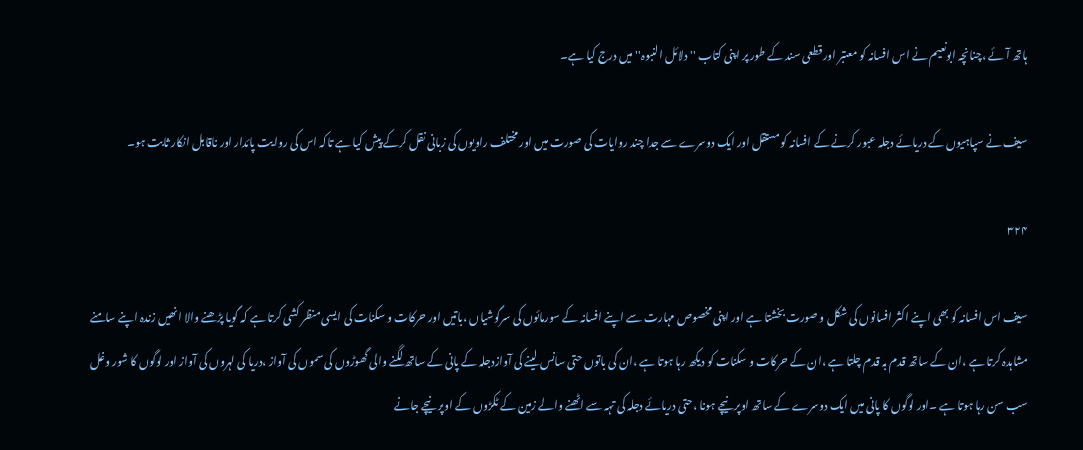ہاتھ آئے ،چنانچہ ابونعیم نے اس افسانہ کو معتبر اور قطعی سند کے طور پر اپنی کتاب '' دلائل النبوہ'' میں درج کیا ہے۔

سیف نے سپاہیوں کے دریائے دجلہ عبور کرنے کے افسانہ کو مستقل اور ایک دوسرے سے جدا چند روایات کی صورت میں اور مختلف راویوں کی زبانی نقل کرکے پیش کیا ہے تاکہ اس کی روایت پائدار اور ناقابل انکار ثابت ہو۔

۳۲۴

سیف اس افسانہ کو بھی اپنے اکثر افسانوں کی شکل و صورت بخشتا ہے اور اپنی مخصوص مہارت سے اپنے افسانہ کے سورمائوں کی سرگوشیاں ،باتیں اور حرکات و سکنات کی ایسی منظر کشی کرتا ہے کہ گویا پڑھنے والا انھیں زندہ اپنے سامنے مشاہدہ کرتا ہے ،ان کے ساتھ قدم بہ قدم چلتا ہے ،ان کے حرکات و سکنات کو دیکھ رہا ہوتا ہے ،ان کی باتوں حتی سانس لینے کی آوازدجلہ کے پانی کے ساتھ لگنے والی گھوڑوں کی سموں کی آواز ،دریا کی لہروں کی آواز اور لوگوں کا شور وغل سب سن رہا ہوتا ہے ۔اور لوگوں کا پانی میں ایک دوسرے کے ساتھ اوپر نیچے ہونا ،حتی دریائے دجلہ کی تہہ سے اٹھنے والے زمین کے ٹکڑوں کے اوپر نیچے جانے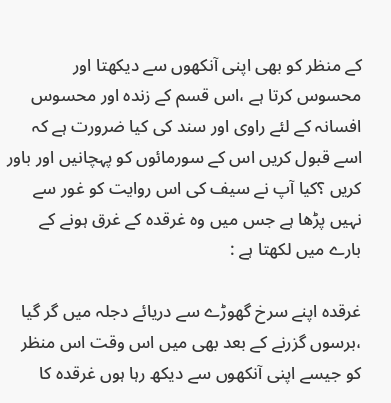کے منظر کو بھی اپنی آنکھوں سے دیکھتا اور محسوس کرتا ہے ،اس قسم کے زندہ اور محسوس افسانہ کے لئے راوی اور سند کی کیا ضرورت ہے کہ اسے قبول کریں اس کے سورمائوں کو پہچانیں اور باور کریں ؟کیا آپ نے سیف کی اس روایت کو غور سے نہیں پڑھا ہے جس میں وہ غرقدہ کے غرق ہونے کے بارے میں لکھتا ہے :

غرقدہ اپنے سرخ گھوڑے سے دریائے دجلہ میں گر گیا ،برسوں گزرنے کے بعد بھی میں اس وقت اس منظر کو جیسے اپنی آنکھوں سے دیکھ رہا ہوں غرقدہ کا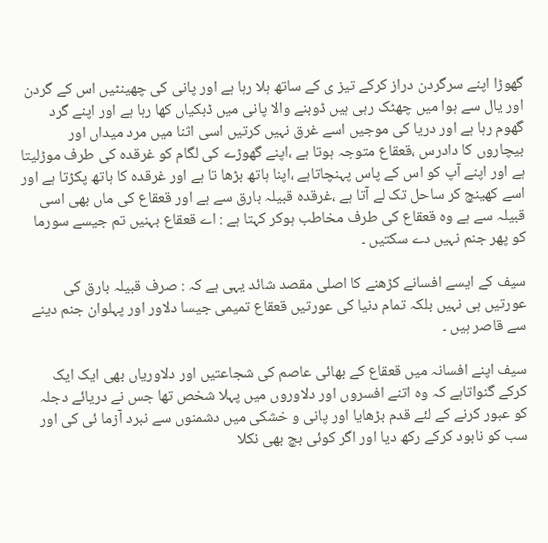گھوڑا اپنے سرگردن دراز کرکے تیز ی کے ساتھ ہلا رہا ہے اور پانی کی چھینٹیں اس کے گردن اور یال سے ہوا میں چھٹک رہی ہیں ڈوبنے والا پانی میں ڈبکیاں کھا رہا ہے اور اپنے گرد گھوم رہا ہے اور دریا کی موجیں اسے غرق نہیں کرتیں اسی اثنا میں مرد میداں اور بیچاروں کا دادرس ،قعقاع متوجہ ہوتا ہے ،اپنے گھوڑے کی لگام کو غرقدہ کی طرف موڑلیتا ہے اور اپنے آپ کو اس کے پاس پہنچاتاہے ،اپنا ہاتھ بڑھا تا ہے اور غرقدہ کا ہاتھ پکڑتا ہے اور اسے کھینچ کر ساحل تک لے آتا ہے ،غرقدہ قبیلہ بارق سے ہے اور قعقاع کی ماں بھی اسی قبیلہ سے ہے وہ قعقاع کی طرف مخاطب ہوکر کہتا ہے : اے قعقاع بہنیں تم جیسے سورما کو پھر جنم نہیں دے سکتیں ۔

سیف کے ایسے افسانے کڑھنے کا اصلی مقصد شائد یہی ہے کہ : صرف قبیلہ بارق کی عورتیں ہی نہیں بلکہ تمام دنیا کی عورتیں قعقاع تمیمی جیسا دلاور اور پہلوان جنم دینے سے قاصر ہیں ۔

سیف اپنے افسانہ میں قعقاع کے بھائی عاصم کی شجاعتیں اور دلاوریاں بھی ایک ایک کرکے گنواتاہے کہ وہ اتنے افسروں اور دلاوروں میں پہلا شخص تھا جس نے دریائے دجلہ کو عبور کرنے کے لئے قدم بڑھایا اور پانی و خشکی میں دشمنوں سے نبرد آزما ئی کی اور سب کو نابود کرکے رکھ دیا اور اگر کوئی بچ بھی نکلا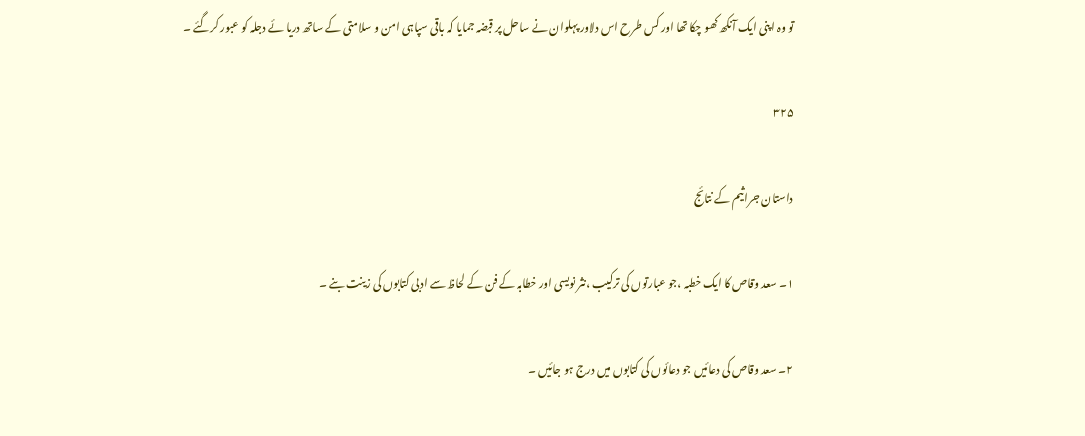تو وہ اپنی ایک آنکھ کھو چکا تھا اور کس طرح اس دلاور پہلوان نے ساحل پر قبضہ جمایا کہ باقی سپاہی امن و سلامتی کے ساتھ دریا ئے دجلہ کو عبور کرگئے ۔

۳۲۵

داستان جراثیم کے نتائج

١۔ سعد وقاص کا ایک خطبہ ،جو عبارتوں کی ترکیب ،نثر نویسی اور خطابہ کے فن کے لحاظ سے ادبی کتابوں کی زینت بنے ۔

٢۔ سعد وقاص کی دعائیں جو دعائوں کی کتابوں میں درج ہو جائیں ۔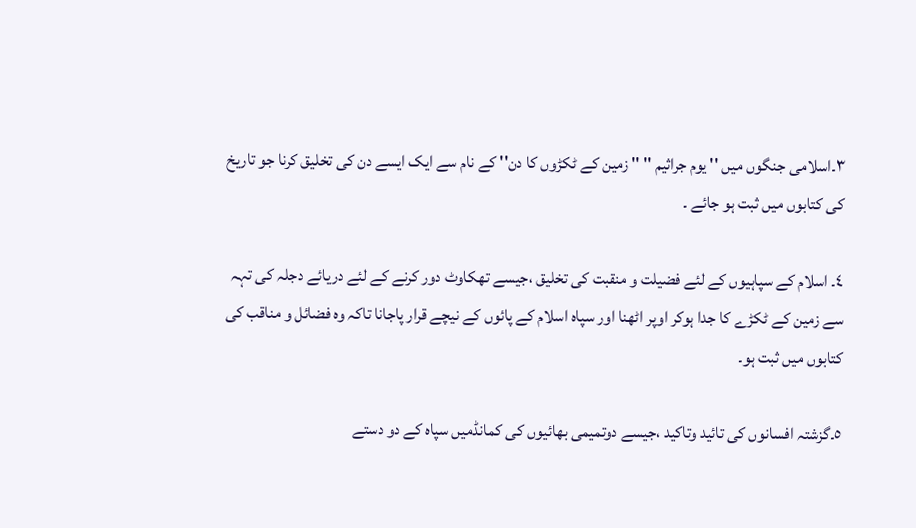٣۔اسلامی جنگوں میں '' یوم جراثیم '' '' زمین کے ٹکڑوں کا دن'' کے نام سے ایک ایسے دن کی تخلیق کرنا جو تاریخ کی کتابوں میں ثبت ہو جائے ۔

٤۔ اسلام کے سپاہیوں کے لئے فضیلت و منقبت کی تخلیق ،جیسے تھکاوٹ دور کرنے کے لئے دریائے دجلہ کی تہہ سے زمین کے ٹکڑے کا جدا ہوکر اوپر اٹھنا اور سپاہ اسلام کے پائوں کے نیچے قرار پاجانا تاکہ وہ فضائل و مناقب کی کتابوں میں ثبت ہو۔

٥۔گزشتہ افسانوں کی تائید وتاکید ،جیسے دوتمیمی بھائیوں کی کمانڈمیں سپاہ کے دو دستے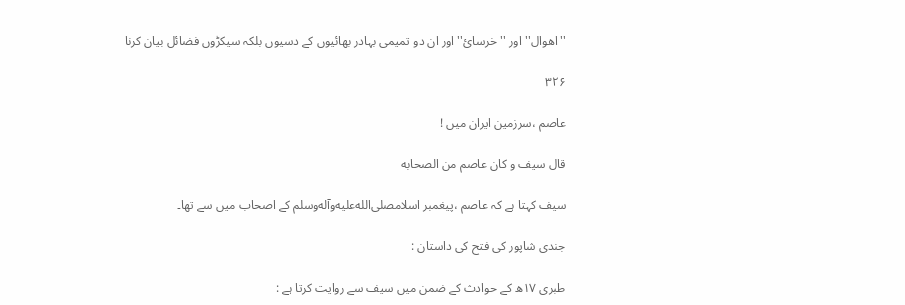''اھوال'' اور '' خرسائ'' اور ان دو تمیمی بہادر بھائیوں کے دسیوں بلکہ سیکڑوں فضائل بیان کرنا

۳۲۶

عاصم ،سرزمین ایران میں !

قال سیف و کان عاصم من الصحابه

سیف کہتا ہے کہ عاصم ،پیغمبر اسلامصلى‌الله‌عليه‌وآله‌وسلم کے اصحاب میں سے تھا۔

جندی شاپور کی فتح کی داستان :

طبری ١٧ھ کے حوادث کے ضمن میں سیف سے روایت کرتا ہے :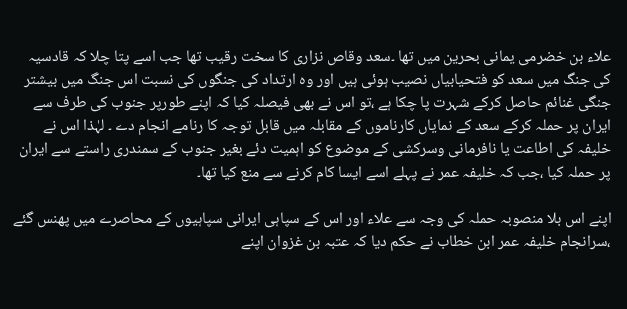علاء بن خضرمی یمانی بحرین میں تھا ۔سعد وقاص نزاری کا سخت رقیب تھا جب اسے پتا چلا کہ قادسیہ کی جنگ میں سعد کو فتحیابیاں نصیب ہوئی ہیں اور وہ ارتداد کی جنگوں کی نسبت اس جنگ میں بیشتر جنگی غنائم حاصل کرکے شہرت پا چکا ہے ،تو اس نے بھی فیصلہ کیا کہ اپنے طورپر جنوب کی طرف سے ایران پر حملہ کرکے سعد کے نمایاں کارناموں کے مقابلہ میں قابل توجہ کا رنامے انجام دے ۔ لہٰذا اس نے خلیفہ کی اطاعت یا نافرمانی وسرکشی کے موضوع کو اہمیت دئے بغیر جنوب کے سمندری راستے سے ایران پر حملہ کیا ،جب کہ خلیفہ عمر نے پہلے اسے ایسا کام کرنے سے منع کیا تھا۔

اپنے اس بلا منصوبہ حملہ کی وجہ سے علاء اور اس کے سپاہی ایرانی سپاہیوں کے محاصرے میں پھنس گئے ،سرانجام خلیفہ عمر ابن خطاب نے حکم دیا کہ عتبہ بن غزوان اپنے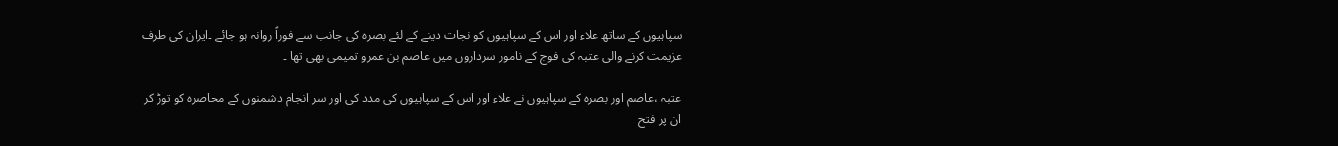سپاہیوں کے ساتھ علاء اور اس کے سپاہیوں کو نجات دینے کے لئے بصرہ کی جانب سے فوراً روانہ ہو جائے ۔ایران کی طرف عزیمت کرنے والی عتبہ کی فوج کے نامور سرداروں میں عاصم بن عمرو تمیمی بھی تھا ۔

عتبہ ،عاصم اور بصرہ کے سپاہیوں نے علاء اور اس کے سپاہیوں کی مدد کی اور سر انجام دشمنوں کے محاصرہ کو توڑ کر ان پر فتح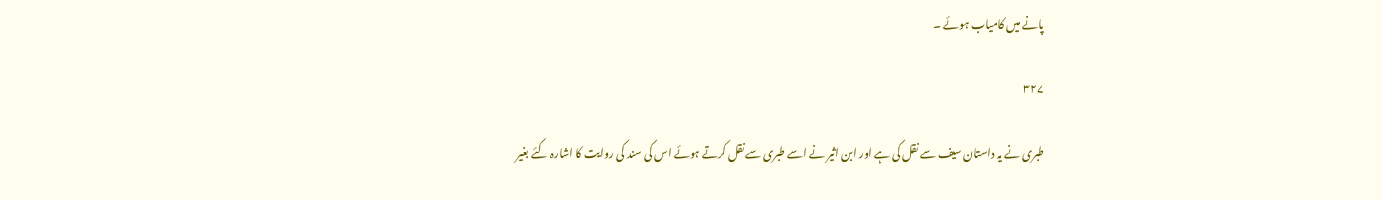پانے میں کامیاب ہوئے ۔

۳۲۷

طبری نے یہ داستان سیف سے نقل کی ہے اور ابن اثیر نے اسے طبری سے نقل کرتے ہوئے اس کی سند کی روایت کا اشارہ کئے بغیر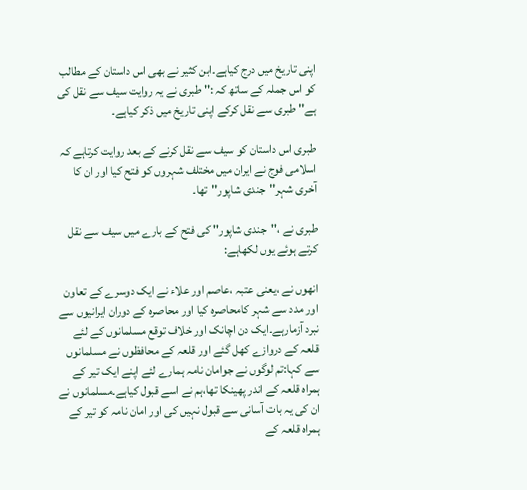اپنی تاریخ میں درج کیاہے۔ابن کثیر نے بھی اس داستان کے مطالب کو اس جملہ کے ساتھ کہ :'' طبری نے یہ روایت سیف سے نقل کی ہے'' طبری سے نقل کرکے اپنی تاریخ میں ذکر کیاہے۔

طبری اس داستان کو سیف سے نقل کرنے کے بعد روایت کرتاہے کہ اسلامی فوج نے ایران میں مختلف شہروں کو فتح کیا اور ان کا آخری شہر''جندی شاپور''تھا۔

طبری نے ،''جندی شاپور'' کی فتح کے بارے میں سیف سے نقل کرتے ہوئے یوں لکھاہے:

انھوں نے ،یعنی عتبہ ،عاصم اور علاء نے ایک دوسرے کے تعاون اور مدد سے شہر کامحاصرہ کیا اور محاصرہ کے دوران ایرانیوں سے نبرد آزمارہے۔ایک دن اچانک اور خلاف توقع مسلمانوں کے لئے قلعہ کے دروازے کھل گئے اور قلعہ کے محافظوں نے مسلمانوں سے کہا:تم لوگوں نے جوامان نامہ ہمارے لئے اپنے ایک تیر کے ہمراہ قلعہ کے اندر پھینکا تھا،ہم نے اسے قبول کیاہے۔مسلمانوں نے ان کی یہ بات آسانی سے قبول نہیں کی اور امان نامہ کو تیر کے ہمراہ قلعہ کے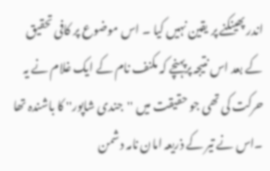اندر پھینکنے پر یقین نہیں کیا ۔ اس موضوع پر کافی تحقیق کے بعد اس نتیجہ پرپہنچے کہ مکنف نام کے ایک غلام نے یہ حرکت کی تھی جو حقیقت میں ''جندی شاپور'' کا باشندہ تھا ۔اس نے تیر کے ذریعہ امان نامہ دشمن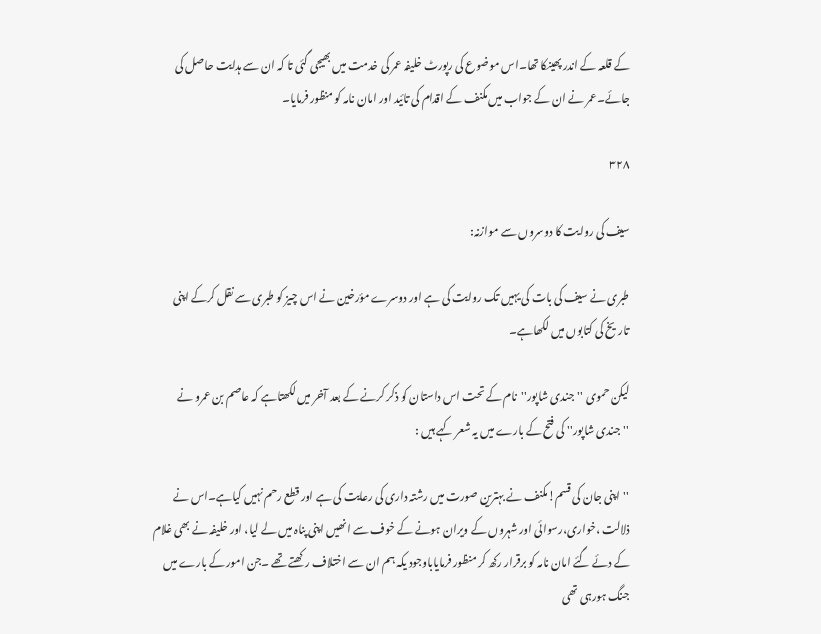کے قلعہ کے اندر پھینکا تھا۔اس موضوع کی رپورٹ خلیفہ عمر کی خدمت میں بھیجی گئی تا کہ ان سے ہدایت حاصل کی جائے۔عمر نے ان کے جواب میں مکنف کے اقدام کی تائید اور امان نامہ کو منظور فرمایا۔

۳۲۸

سیف کی روایت کا دوسروں سے موازنہ:

طبری نے سیف کی بات کی یہیں تک روایت کی ہے اور دوسرے مؤرخین نے اس چیز کو طبری سے نقل کرکے اپنی تاریخ کی کتابوں میں لکھاہے۔

لیکن حموی ''جندی شاپور''نام کے تحت اس داستان کو ذکر کرنے کے بعد آخر میں لکھتاہے کہ عاصم بن عمرو نے ''جندی شاپور'' کی فتح کے بارے میں یہ شعر کہے ہیں :

''اپنی جان کی قسم!مکنف نے بہترین صورت میں رشتہ داری کی رعایت کی ہے اور قطع رحم نہیں کیاہے۔اس نے ذلالت ،خواری،رسوائی اور شہروں کے ویران ہونے کے خوف سے انھیں اپنی پناہ میں لے لیا، اور خلیفہ نے بھی غلام کے دئے گئے امان نامہ کو برقرار رکھ کر منظور فرمایاباوجود یکہ ہم ان سے اختلاف رکھتے تھے ۔جن امور کے بارے میں جنگ ہورہی تھی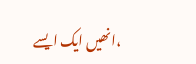،انھیں ایک ایسے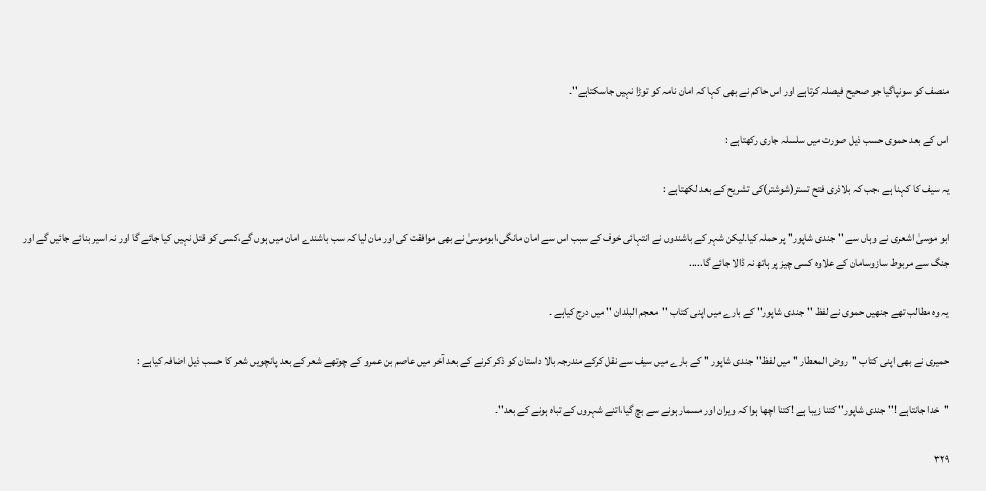منصف کو سونپاگیا جو صحیح فیصلہ کرتاہے اور اس حاکم نے بھی کہا کہ امان نامہ کو توڑا نہیں جاسکتاہے''۔

اس کے بعد حموی حسب ذیل صورت میں سلسلہ جاری رکھتاہے :

یہ سیف کا کہنا ہے ،جب کہ بلاذری فتح تستر(شوشتر)کی تشریح کے بعد لکھتاہے :

ابو موسیٰ اشعری نے وہاں سے ''جندی شاپور'' پر حملہ کیا۔لیکن شہر کے باشندوں نے انتہائی خوف کے سبب اس سے امان مانگی،ابوموسیٰ نے بھی موافقت کی اور مان لیا کہ سب باشندے امان میں ہوں گے،کسی کو قتل نہیں کیا جائے گا اور نہ اسیر بنائے جائیں گے اور جنگ سے مربوط سازوسامان کے علاوہ کسی چیز پر ہاتھ نہ ڈالا جائے گا.....

یہ وہ مطالب تھے جنھیں حموی نے لفظ ''جندی شاپور'' کے بارے میں اپنی کتاب ''معجم البلدان '' میں درج کیاہے ۔

حمیری نے بھی اپنی کتاب ''روض المعطار '' میں لفظ''جندی شاپور '' کے بارے میں سیف سے نقل کرکے مندرجہ بالا داستان کو ذکر کرنے کے بعد آخر میں عاصم بن عمرو کے چوتھے شعر کے بعد پانچویں شعر کا حسب ذیل اضافہ کیاہے :

''خدا جانتاہے !''جندی شاپور'' کتنا زیبا ہے !کتنا اچھا ہوا کہ ویران اور مسمار ہونے سے بچ گیا،اتنے شہروں کے تباہ ہونے کے بعد''۔

۳۲۹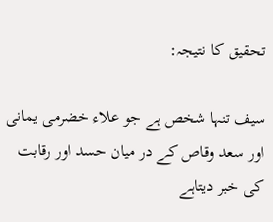تحقیق کا نتیجہ:

سیف تنہا شخص ہے جو علاء خضرمی یمانی اور سعد وقاص کے در میان حسد اور رقابت کی خبر دیتاہے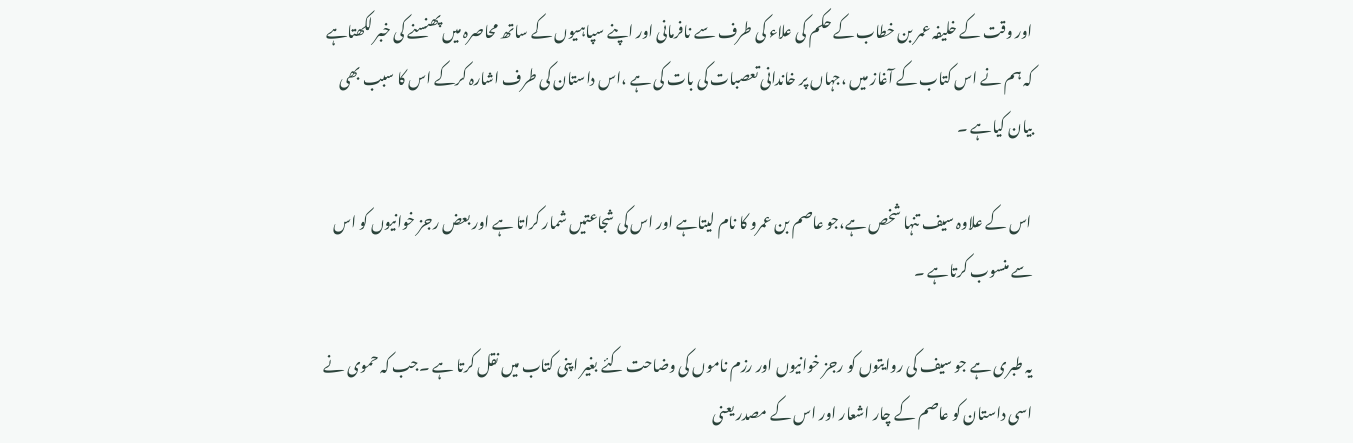اور وقت کے خلیفہ عمر بن خطاب کے حکم کی علاء کی طرف سے نافرمانی اور اپنے سپاہیوں کے ساتھ محاصرہ میں پھنسنے کی خبر لکھتاہے کہ ہم نے اس کتاب کے آغاز میں ،جہاں پر خاندانی تعصبات کی بات کی ہے ،اس داستان کی طرف اشارہ کرکے اس کا سبب بھی بیان کیاہے ۔

اس کے علاوہ سیف تنہا شخص ہے،جو عاصم بن عمرو کا نام لیتاہے اور اس کی شجاعتیں شمار کراتا ہے اور بعض رجز خوانیوں کو اس سے منسوب کرتاہے ۔

یہ طبری ہے جو سیف کی روایتوں کو رجز خوانیوں اور رزم ناموں کی وضاحت کئے بغیر اپنی کتاب میں نقل کرتا ہے ۔جب کہ حموی نے اسی داستان کو عاصم کے چار اشعار اور اس کے مصدر یعنی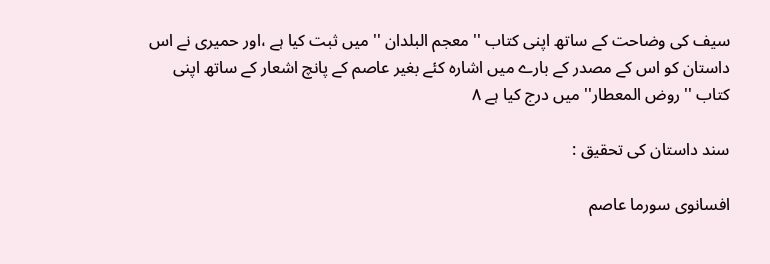سیف کی وضاحت کے ساتھ اپنی کتاب '' معجم البلدان '' میں ثبت کیا ہے ،اور حمیری نے اس داستان کو اس کے مصدر کے بارے میں اشارہ کئے بغیر عاصم کے پانچ اشعار کے ساتھ اپنی کتاب '' روض المعطار'' میں درج کیا ہے ٨

سند داستان کی تحقیق :

افسانوی سورما عاصم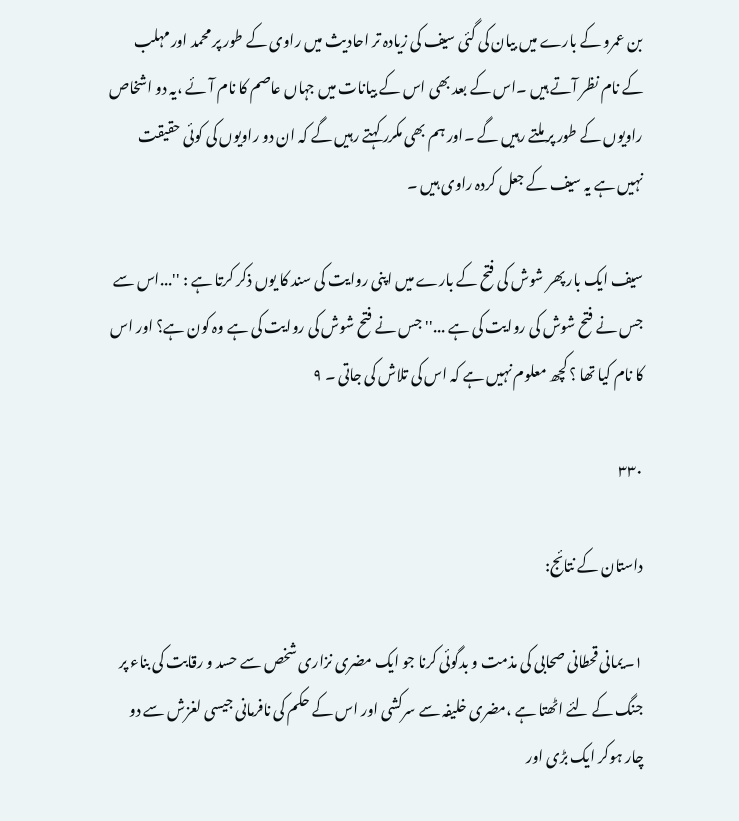بن عمرو کے بارے میں بیان کی گئی سیف کی زیادہ تر احادیث میں راوی کے طور پر محمد اور مہلب کے نام نظر آتے ہیں ۔اس کے بعد بھی اس کے بیانات میں جہاں عاصم کا نام آئے ،یہ دو اشخاص راویوں کے طور پر ملتے رہیں گے ۔اور ہم بھی مکرر کہتے رہیں گے کہ ان دو راویوں کی کوئی حقیقت نہیں ہے یہ سیف کے جعل کردہ راوی ہیں ۔

سیف ایک بار پھر شوش کی فتح کے بارے میں اپنی روایت کی سند کا یوں ذکر کرتا ہے : ''...اس سے جس نے فتح شوش کی روایت کی ہے ...'' جس نے فتح شوش کی روایت کی ہے وہ کون ہے؟ اور اس کا نام کیا تھا ؟ کچھ معلوم نہیں ہے کہ اس کی تلاش کی جاتی ۔ ٩

۳۳۰

داستان کے نتائج:

١۔یمانی قحطانی صحابی کی مذمت و بدگوئی کرنا جو ایک مضری نزاری شخص سے حسد و رقابت کی بناء پر جنگ کے لئے اٹھتا ہے ،مضری خلیفہ سے سرکشی اور اس کے حکم کی نافرمانی جیسی لغزش سے دو چار ہوکر ایک بڑی اور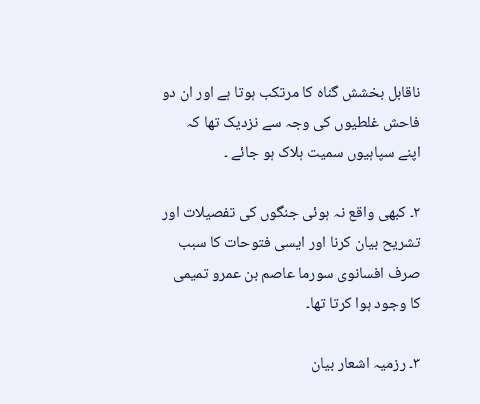ناقابل بخشش گناہ کا مرتکب ہوتا ہے اور ان دو فاحش غلطیوں کی وجہ سے نزدیک تھا کہ اپنے سپاہیوں سمیت ہلاک ہو جائے ۔

٢۔ کبھی واقع نہ ہوئی جنگوں کی تفصیلات اور تشریح بیان کرنا اور ایسی فتوحات کا سبب صرف افسانوی سورما عاصم بن عمرو تمیمی کا وجود ہوا کرتا تھا۔

٣۔ رزمیہ اشعار بیان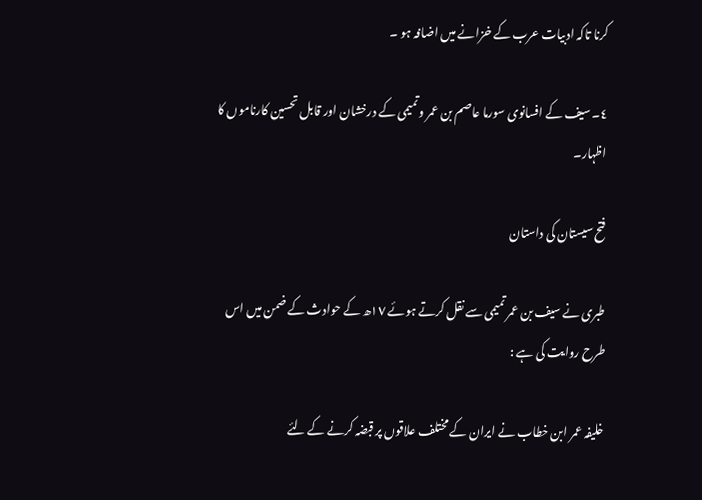کرنا تاکہ ادبیات عرب کے خزانے میں اضافہ ہو ۔

٤۔ سیف کے افسانوی سورما عاصم بن عمر وتمیمی کے درخشان اور قابل تحسین کارناموں کا اظہار۔

فتح سیستان کی داستان

طبری نے سیف بن عمر تمیمی سے نقل کرتے ہوئے ١٧ھ کے حوادث کے ضمن میں اس طرح روایت کی ہے :

خلیفہ عمر ابن خطاب نے ایران کے مختلف علاقوں پر قبضہ کرنے کے لئے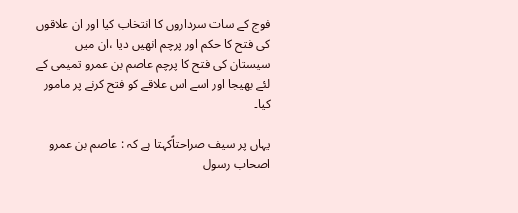فوج کے سات سرداروں کا انتخاب کیا اور ان علاقوں کی فتح کا حکم اور پرچم انھیں دیا ،ان میں سیستان کی فتح کا پرچم عاصم بن عمرو تمیمی کے لئے بھیجا اور اسے اس علاقے کو فتح کرنے پر مامور کیا۔

یہاں پر سیف صراحتاًکہتا ہے کہ : عاصم بن عمرو اصحاب رسول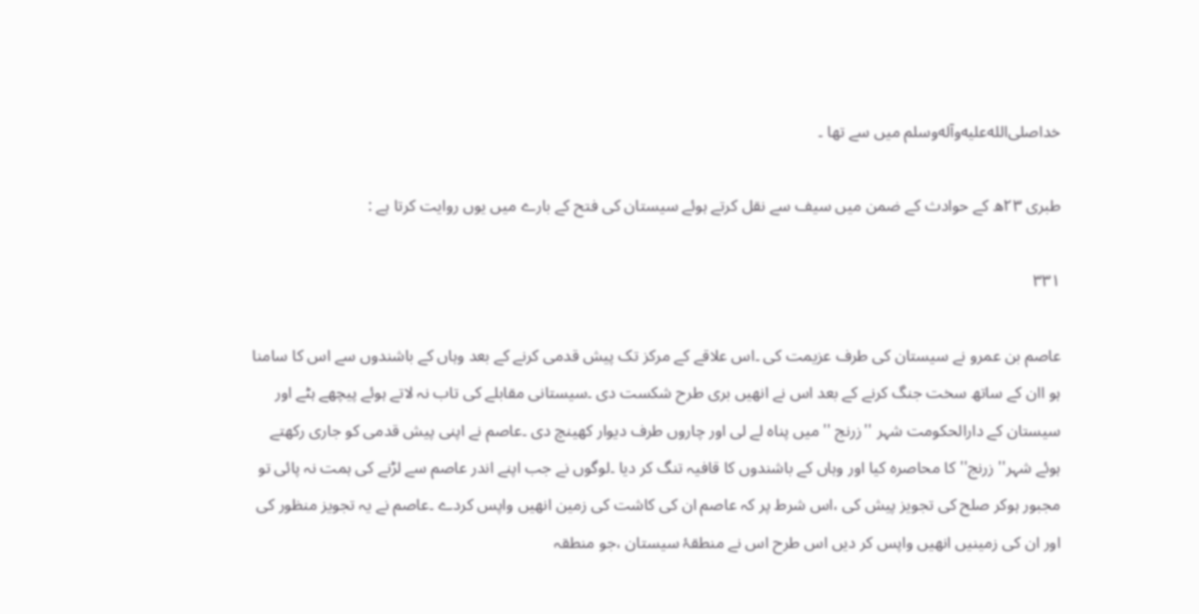خداصلى‌الله‌عليه‌وآله‌وسلم میں سے تھا ۔

طبری ٢٣ھ کے حوادث کے ضمن میں سیف سے نقل کرتے ہوئے سیستان کی فتح کے بارے میں یوں روایت کرتا ہے :

۳۳۱

عاصم بن عمرو نے سیستان کی طرف عزیمت کی ۔اس علاقے کے مرکز تک پیش قدمی کرنے کے بعد وہاں کے باشندوں سے اس کا سامنا ہو اان کے ساتھ سخت جنگ کرنے کے بعد اس نے انھیں بری طرح شکست دی ۔سیستانی مقابلے کی تاب نہ لاتے ہوئے پیچھے ہٹے اور سیستان کے دارالحکومت شہر ''زرنج '' میں پناہ لے لی اور چاروں طرف دیوار کھینچ دی ۔عاصم نے اپنی پیش قدمی کو جاری رکھتے ہوئے شہر'' زرنج'' کا محاصرہ کیا اور وہاں کے باشندوں کا قافیہ تنگ کر دیا ۔لوگوں نے جب اپنے اندر عاصم سے لڑنے کی ہمت نہ پائی تو مجبور ہوکر صلح کی تجویز پیش کی ،اس شرط پر کہ عاصم ان کی کاشت کی زمین انھیں واپس کردے ۔عاصم نے یہ تجویز منظور کی اور ان کی زمینیں انھیں واپس کر دیں اس طرح اس نے منطقۂ سیستان ،جو منطقہ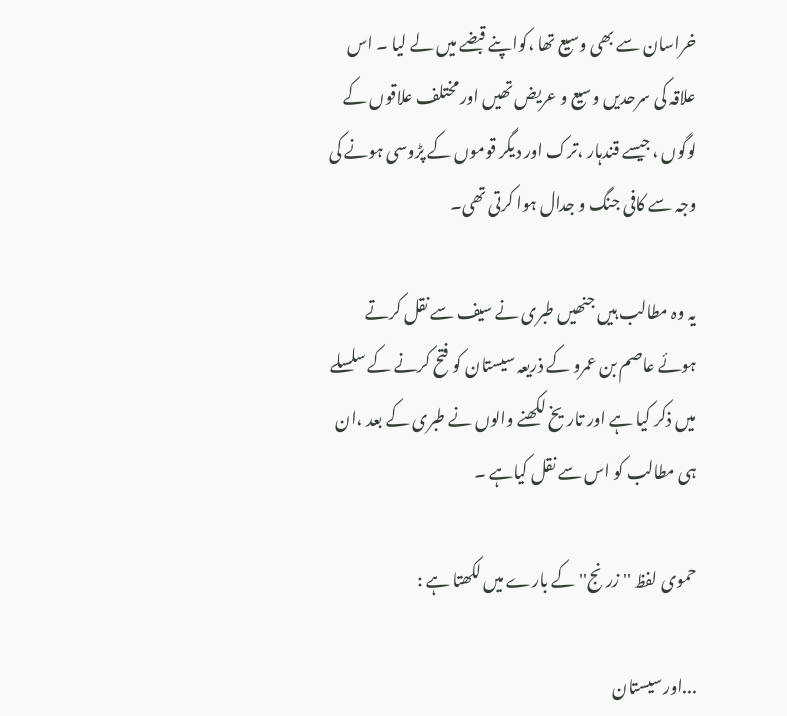خراسان سے بھی وسیع تھا ،کواپنے قبضے میں لے لیا ۔ اس علاقہ کی سرحدیں وسیع و عریض تھیں اور مختلف علاقوں کے لوگوں ،جیسے قندہار ،ترک اور دیگر قوموں کے پڑوسی ہونے کی وجہ سے کافی جنگ و جدال ہوا کرتی تھی۔

یہ وہ مطالب ہیں جنھیں طبری نے سیف سے نقل کرتے ہوئے عاصم بن عمرو کے ذریعہ سیستان کو فتح کرنے کے سلسلے میں ذکر کیا ہے اور تاریخ لکھنے والوں نے طبری کے بعد ،ان ہی مطالب کو اس سے نقل کیاہے ۔

حموی لفظ '' زرنج'' کے بارے میں لکھتا ہے :

...اور سیستان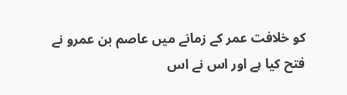کو خلافت عمر کے زمانے میں عاصم بن عمرو نے فتح کیا ہے اور اس نے اس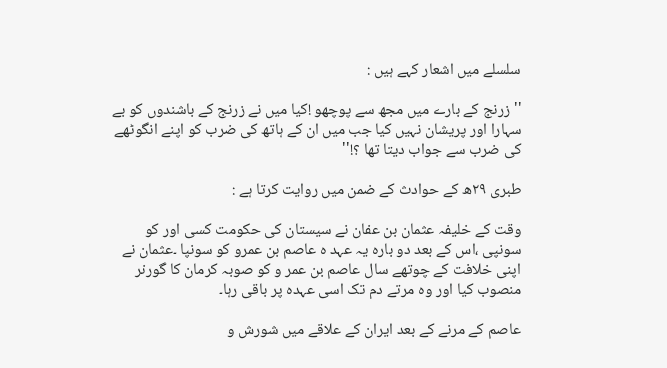سلسلے میں اشعار کہے ہیں :

'' زرنج کے بارے میں مجھ سے پوچھو !کیا میں نے زرنج کے باشندوں کو بے سہارا اور پریشان نہیں کیا جب میں ان کے ہاتھ کی ضرب کو اپنے انگوٹھے کی ضرب سے جواب دیتا تھا ؟!''

طبری ٢٩ھ کے حوادث کے ضمن میں روایت کرتا ہے :

وقت کے خلیفہ عثمان بن عفان نے سیستان کی حکومت کسی اور کو سونپی ،اس کے بعد دو بارہ یہ عہد ہ عاصم بن عمرو کو سونپا ۔عثمان نے اپنی خلافت کے چوتھے سال عاصم بن عمر و کو صوبہ کرمان کا گورنر منصوب کیا اور وہ مرتے دم تک اسی عہدہ پر باقی رہا۔

عاصم کے مرنے کے بعد ایران کے علاقے میں شورش و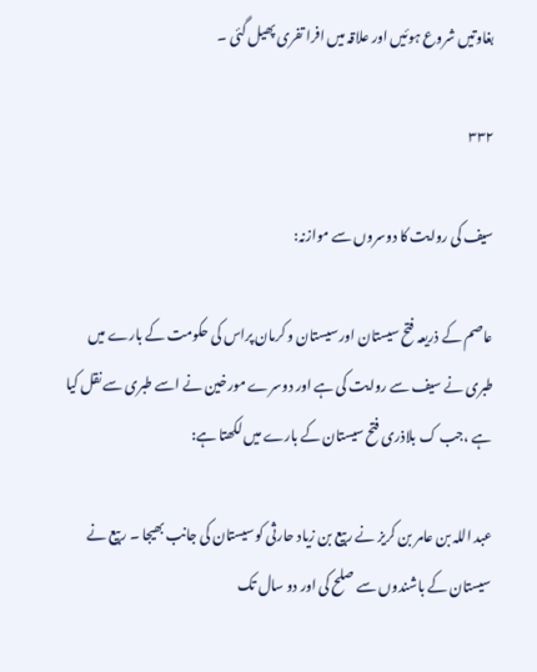بغاوتیں شروع ہوئیں اور علاقہ میں افرا تفری پھیل گئی ۔

۳۳۲

سیف کی روایت کا دوسروں سے موازنہ:

عاصم کے ذریعہ فتح سیستان اور سیستان و کرمان پراس کی حکومت کے بارے میں طبری نے سیف سے روایت کی ہے اور دوسرے مورخین نے اسے طبری سے نقل کیا ہے ،جب ک بلاذری فتح سیستان کے بارے میں لکھتا ہے:

عبد اللہ بن عامر بن کریز نے ربیع بن زیاد حارثی کو سیستان کی جانب بھیجا ۔ ربیع نے سیستان کے باشندوں سے صلح کی اور دو سال تک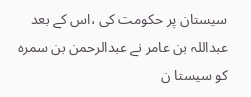سیستان پر حکومت کی ،اس کے بعد عبداللہ بن عامر نے عبدالرحمن بن سمرہ کو سیستا ن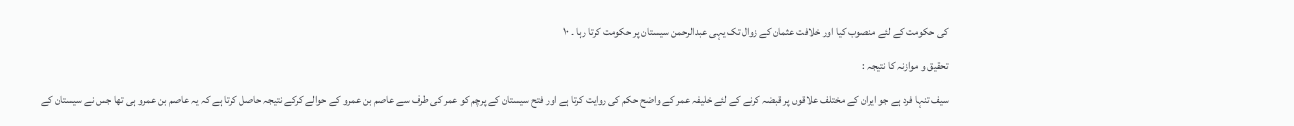کی حکومت کے لئے منصوب کیا اور خلافت عثمان کے زوال تک یہی عبدالرحمن سیستان پر حکومت کرتا رہا ۔ ١٠

تحقیق و موازنہ کا نتیجہ :

سیف تنہا فرد ہے جو ایران کے مختلف علاقوں پر قبضہ کرنے کے لئے خلیفہ عمر کے واضح حکم کی روایت کرتا ہے اور فتح سیستان کے پرچم کو عمر کی طرف سے عاصم بن عمرو کے حوالے کرکے نتیجہ حاصل کرتا ہے کہ یہ عاصم بن عمرو ہی تھا جس نے سیستان کے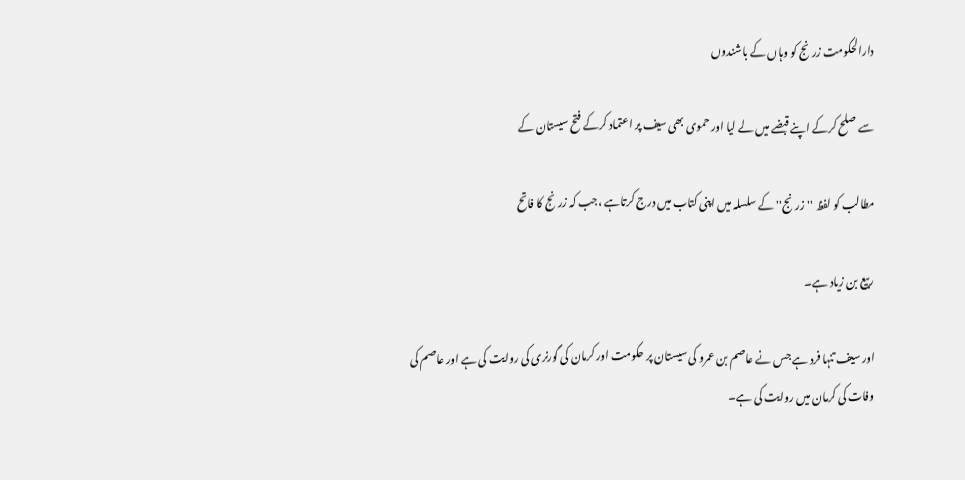دارالحکومت زرنج کو وہاں کے باشندوں

سے صلح کرکے اپنے قبضے میں لے لیا اور حموی بھی سیف پر اعتماد کرکے فتح سیستان کے

مطالب کو لفظ ''زرنج'' کے سلسلہ میں اپنی کتاب میں درج کرتاہے ،جب کہ زرنج کا فاتح

ربیع بن زیاد ہے۔

اور سیف تنہا فرد ہے جس نے عاصم بن عمرو کی سیستان پر حکومت اور کرمان کی گورنری کی روایت کی ہے اور عاصم کی وفات کی کرمان میں روایت کی ہے۔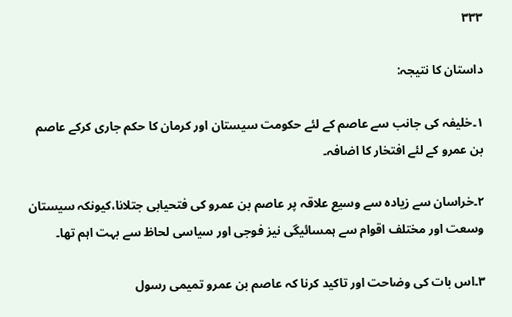۳۳۳

داستان کا نتیجہ:

١۔خلیفہ کی جانب سے عاصم کے لئے حکومت سیستان اور کرمان کا حکم جاری کرکے عاصم بن عمرو کے لئے افتخار کا اضافہ۔

٢۔خراسان سے زیادہ سے وسیع علاقہ پر عاصم بن عمرو کی فتحیابی جتلانا،کیونکہ سیستان وسعت اور مختلف اقوام سے ہمسائیگی نیز فوجی اور سیاسی لحاظ سے بہت اہم تھا۔

٣۔اس بات کی وضاحت اور تاکید کرنا کہ عاصم بن عمرو تمیمی رسول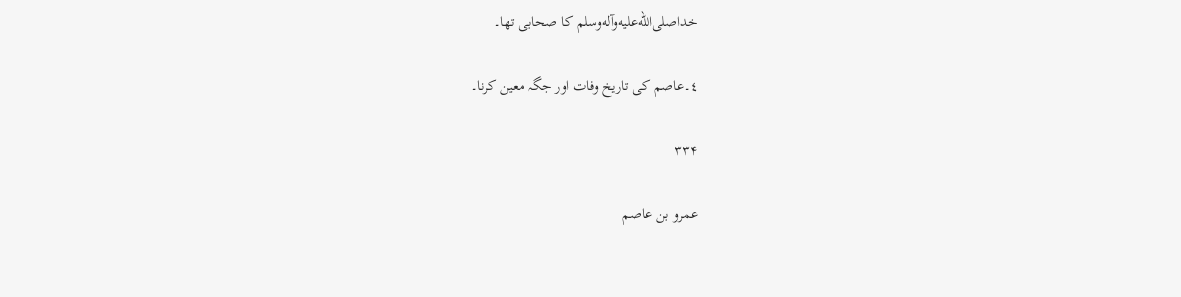خداصلى‌الله‌عليه‌وآله‌وسلم کا صحابی تھا۔

٤۔عاصم کی تاریخ وفات اور جگہ معین کرنا۔

۳۳۴

عمرو بن عاصم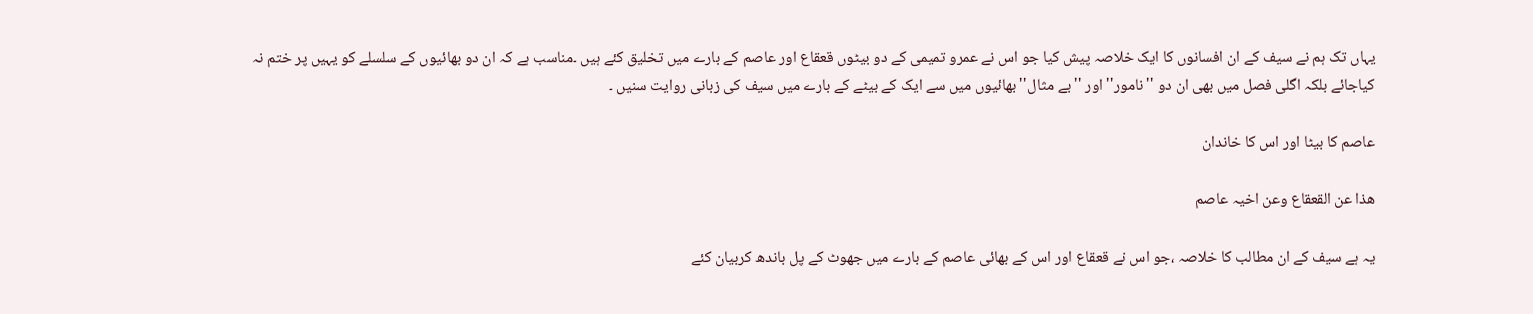یہاں تک ہم نے سیف کے ان افسانوں کا ایک خلاصہ پیش کیا جو اس نے عمرو تمیمی کے دو بیٹوں قعقاع اور عاصم کے بارے میں تخلیق کئے ہیں ۔مناسب ہے کہ ان دو بھائیوں کے سلسلے کو یہیں پر ختم نہ کیاجائے بلکہ اگلی فصل میں بھی ان دو ''نامور''اور ''بے مثال''بھائیوں میں سے ایک کے بیٹے کے بارے میں سیف کی زبانی روایت سنیں ۔

عاصم کا بیٹا اور اس کا خاندان

ھذا عن القعقاع وعن اخیہ عاصم

یہ ہے سیف کے ان مطالب کا خلاصہ ،جو اس نے قعقاع اور اس کے بھائی عاصم کے بارے میں جھوٹ کے پل باندھ کربیان کئے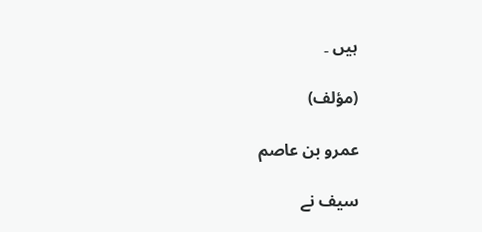ہیں ۔

(مؤلف)

عمرو بن عاصم

سیف نے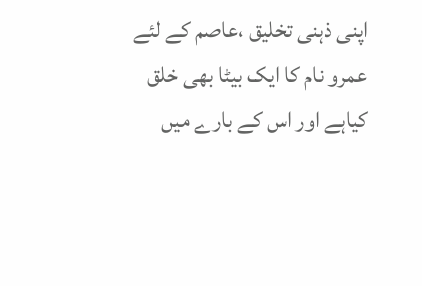اپنی ذہنی تخلیق ،عاصم کے لئے عمرو نام کا ایک بیٹا بھی خلق کیاہے اور اس کے بارے میں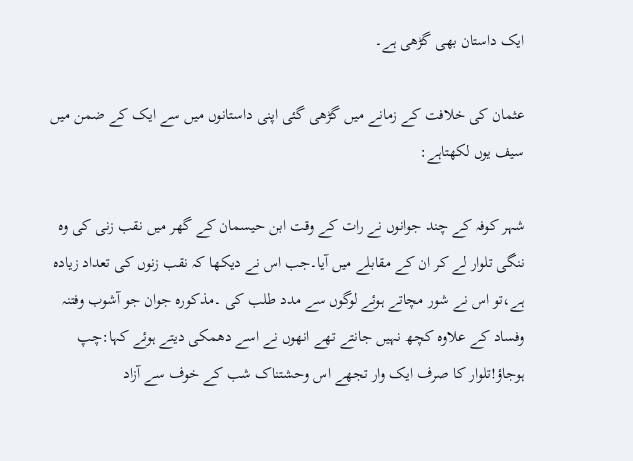ایک داستان بھی گڑھی ہے۔

عثمان کی خلافت کے زمانے میں گڑھی گئی اپنی داستانوں میں سے ایک کے ضمن میں سیف یوں لکھتاہے:

شہر کوفہ کے چند جوانوں نے رات کے وقت ابن حیسمان کے گھر میں نقب زنی کی وہ ننگی تلوار لے کر ان کے مقابلے میں آیا۔جب اس نے دیکھا کہ نقب زنوں کی تعداد زیادہ ہے،تو اس نے شور مچاتے ہوئے لوگوں سے مدد طلب کی ۔مذکورہ جوان جو آشوب وفتنہ وفساد کے علاوہ کچھ نہیں جانتے تھے انھوں نے اسے دھمکی دیتے ہوئے کہا:چپ ہوجاؤ!تلوار کا صرف ایک وار تجھے اس وحشتناک شب کے خوف سے آزاد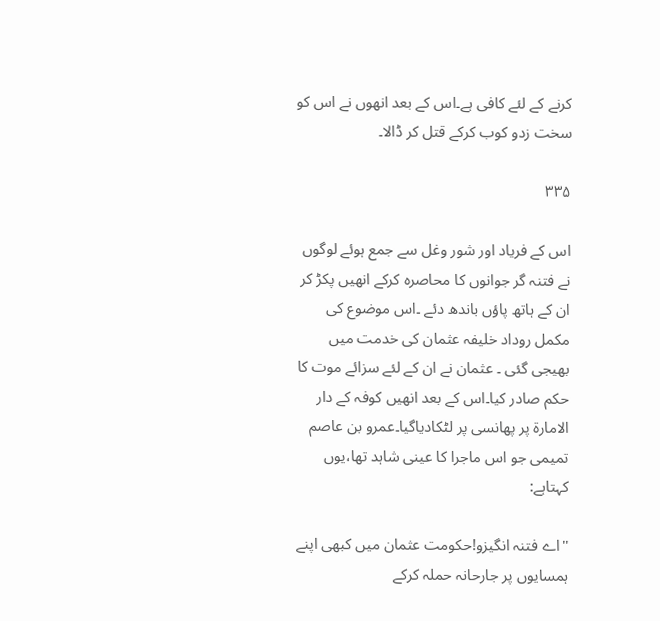کرنے کے لئے کافی ہے۔اس کے بعد انھوں نے اس کو سخت زدو کوب کرکے قتل کر ڈالا۔

۳۳۵

اس کے فریاد اور شور وغل سے جمع ہوئے لوگوں نے فتنہ گر جوانوں کا محاصرہ کرکے انھیں پکڑ کر ان کے ہاتھ پاؤں باندھ دئے ۔اس موضوع کی مکمل روداد خلیفہ عثمان کی خدمت میں بھیجی گئی ۔ عثمان نے ان کے لئے سزائے موت کا حکم صادر کیا۔اس کے بعد انھیں کوفہ کے دار الامارة پر پھانسی پر لٹکادیاگیا۔عمرو بن عاصم تمیمی جو اس ماجرا کا عینی شاہد تھا،یوں کہتاہے:

''اے فتنہ انگیزو!حکومت عثمان میں کبھی اپنے ہمسایوں پر جارحانہ حملہ کرکے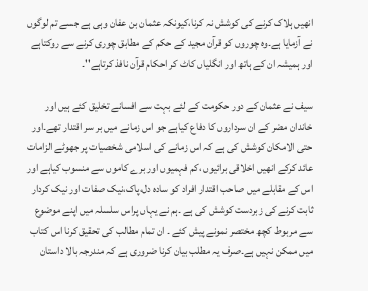انھیں ہلاک کرنے کی کوشش نہ کرنا،کیونکہ عثمان بن عفان وہی ہے جسے تم لوگوں نے آزمایا ہے۔وہ چوروں کو قرآن مجید کے حکم کے مطابق چوری کرنے سے روکتاہے اور ہمیشہ ان کے ہاتھ اور انگلیاں کاٹ کر احکام قرآن نافذ کرتاہے''۔

سیف نے عثمان کے دور حکومت کے لئے بہت سے افسانے تخلیق کئے ہیں اور خاندان مضر کے ان سرداروں کا دفاع کیاہے جو اس زمانے میں بر سر اقتدار تھے۔اور حتی الامکان کوشش کی ہے کہ اس زمانے کی اسلامی شخصیات پر جھوٹے الزامات عائد کرکے انھیں اخلاقی برائیوں ،کم فہمیوں اور برے کاموں سے منسوب کیاہے اور اس کے مقابلے میں صاحب اقتدار افراد کو سادہ دل،پاک،نیک صفات اور نیک کردار ثابت کرنے کی زبردست کوشش کی ہے ۔ہم نے یہاں پراس سلسلہ میں اپنے موضوع سے مربوط کچھ مختصر نمونے پیش کئے ۔ ان تمام مطالب کی تحقیق کرنا اس کتاب میں ممکن نہیں ہے۔صرف یہ مطلب بیان کرنا ضروری ہے کہ مندرجہ بالا داستان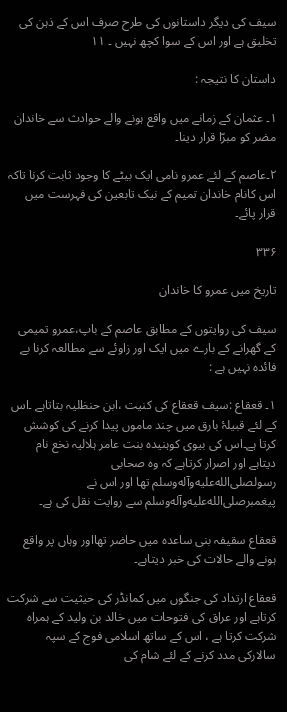سیف کی دیگر داستانوں کی طرح صرف اس کے ذہن کی تخلیق ہے اور اس کے سوا کچھ نہیں ۔ ١١

داستان کا نتیجہ :

١۔ عثمان کے زمانے میں واقع ہونے والے حوادث سے خاندان مضر کو مبرّا قرار دینا۔

٢۔عاصم کے لئے عمرو نامی ایک بیٹے کا وجود ثابت کرنا تاکہ اس کانام خاندان تمیم کے نیک تابعین کی فہرست میں قرار پائے۔

۳۳۶

تاریخ میں عمرو کا خاندان

سیف کی روایتوں کے مطابق عاصم کے باپ،عمرو تمیمی کے گھرانے کے بارے میں ایک اور زاوئے سے مطالعہ کرنا بے فائدہ نہیں ہے :

١۔ قعقاع :سیف قعقاع کی کنیت ،ابن حنظلیہ بتاتاہے ۔اس کے لئے قبیلۂ بارق میں چند ماموں پیدا کرنے کی کوشش کرتا ہے۔اس کی بیوی کوہنیدہ بنت عامر ہلالیہ نخع نام دیتاہے اور اصرار کرتاہے کہ وہ صحابی رسولصلى‌الله‌عليه‌وآله‌وسلم تھا اور اس نے پیغمبرصلى‌الله‌عليه‌وآله‌وسلم سے روایت نقل کی ہے۔

قعقاع سقیفہ بنی ساعدہ میں حاضر تھااور وہاں پر واقع ہونے والے حالات کی خبر دیتاہے۔

قعقاع ارتداد کی جنگوں میں کمانڈر کی حیثیت سے شرکت کرتاہے اور عراق کی فتوحات میں خالد بن ولید کے ہمراہ شرکت کرتا ہے ، اس کے ساتھ اسلامی فوج کے سپہ سالارکی مدد کرنے کے لئے شام کی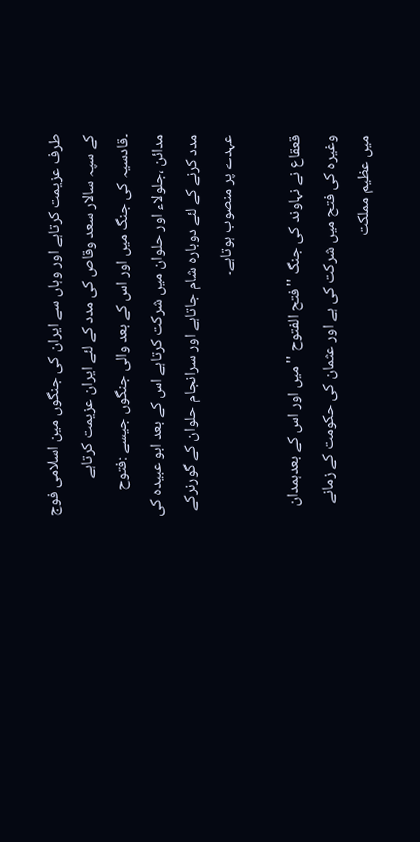طرف عزیمت کرتاہے اور وہاں سے ایران کی جنگوں مین اسلامی فوج کے سپہ سالار سعد وقاص کی مدد کے لئے ایران عزیمت کرتاہے ۔قادسیہ کی جنگ میں اور اس کے بعد والی جنگوں جیسے :فتوح مدائن ،جلولاء اور حلوان میں شرکت کرتاہے اس کے بعد ابو عبیدہ کی مدد کرنے کے لئے دوبارہ شام جاتاہے اور سرانجام حلوان کے گورنرکے عہدے پر منصوب ہوتاہے۔

قعقاع نے نہاوند کی جنگ ''فتح الفتوح ''میں اور اس کے بعدہمدان وغیرہ کی فتح میں شرکت کی ہے اور عثمان کی حکومت کے زمانے میں عظیم مملکت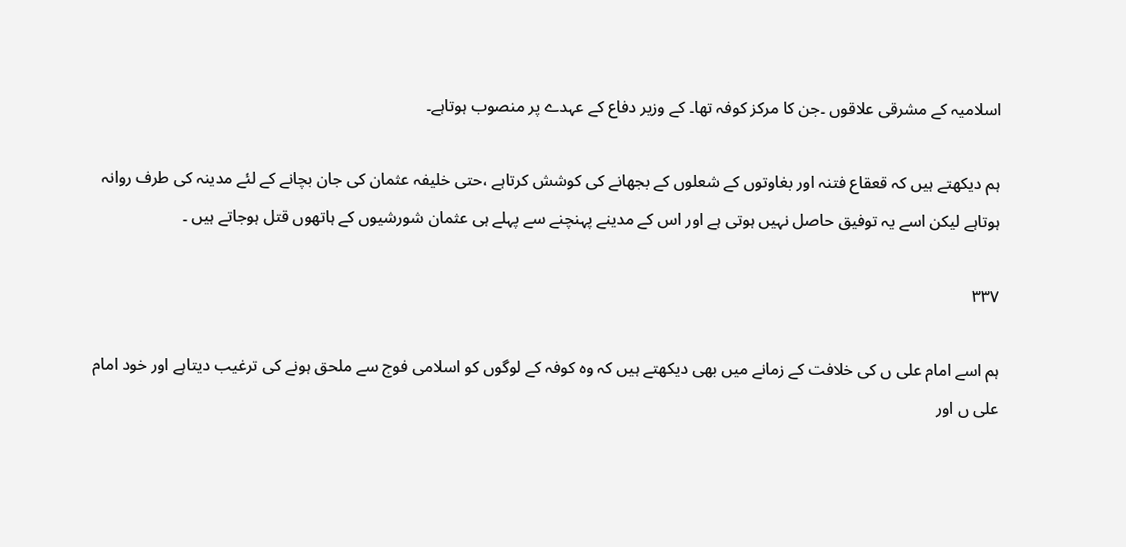اسلامیہ کے مشرقی علاقوں ۔جن کا مرکز کوفہ تھا۔ کے وزیر دفاع کے عہدے پر منصوب ہوتاہے۔

ہم دیکھتے ہیں کہ قعقاع فتنہ اور بغاوتوں کے شعلوں کے بجھانے کی کوشش کرتاہے ،حتی خلیفہ عثمان کی جان بچانے کے لئے مدینہ کی طرف روانہ ہوتاہے لیکن اسے یہ توفیق حاصل نہیں ہوتی ہے اور اس کے مدینے پہنچنے سے پہلے ہی عثمان شورشیوں کے ہاتھوں قتل ہوجاتے ہیں ۔

۳۳۷

ہم اسے امام علی ں کی خلافت کے زمانے میں بھی دیکھتے ہیں کہ وہ کوفہ کے لوگوں کو اسلامی فوج سے ملحق ہونے کی ترغیب دیتاہے اور خود امام علی ں اور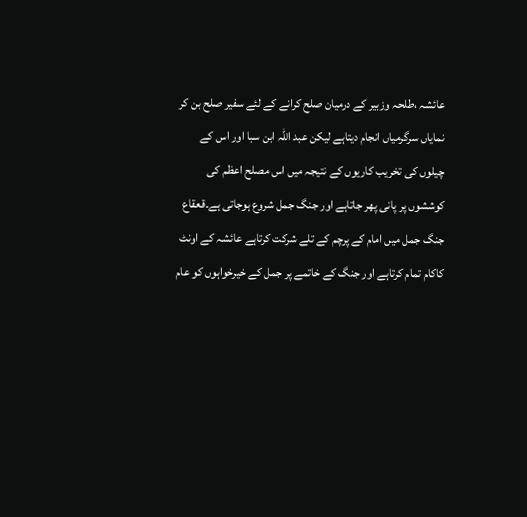عائشہ ،طلحہ وزبیر کے درمیان صلح کرانے کے لئے سفیر صلح بن کر نمایاں سرگرمیاں انجام دیتاہے لیکن عبد اللہ ابن سبا اور اس کے چیلوں کی تخریب کاریوں کے نتیجہ میں اس مصلح اعظم کی کوششوں پر پانی پھر جاتاہے اور جنگ جمل شروع ہوجاتی ہے۔قعقاع جنگ جمل میں امام کے پرچم کے تلے شرکت کرتاہے عائشہ کے اونٹ کاکام تمام کرتاہے اور جنگ کے خاتمے پر جمل کے خیرخواہوں کو عام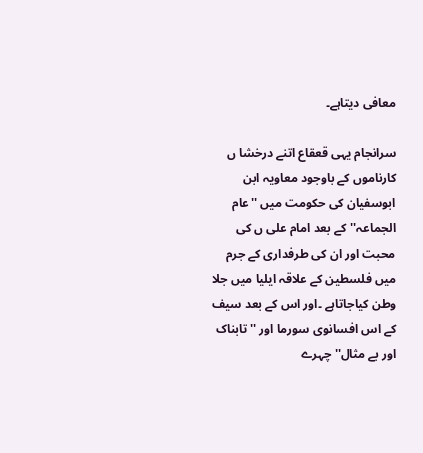معافی دیتاہے۔

سرانجام یہی قعقاع اتنے درخشا ں کارناموں کے باوجود معاویہ ابن ابوسفیان کی حکومت میں ''عام الجماعہ''کے بعد امام علی ں کی محبت اور ان کی طرفداری کے جرم میں فلسطین کے علاقہ ایلیا میں جلا وطن کیاجاتاہے ۔اور اس کے بعد سیف کے اس افسانوی سورما اور ''تابناک اور بے مثال'' چہرے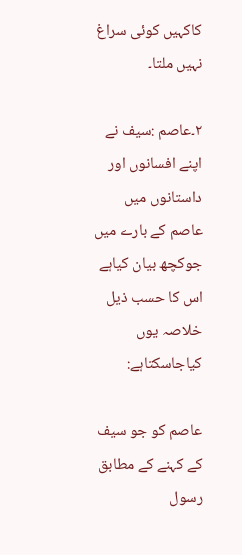کاکہیں کوئی سراغ نہیں ملتا۔

٢۔عاصم :سیف نے اپنے افسانوں اور داستانوں میں عاصم کے بارے میں جوکچھ بیان کیاہے اس کا حسب ذیل خلاصہ یوں کیاجاسکتاہے:

عاصم کو جو سیف کے کہنے کے مطابق رسول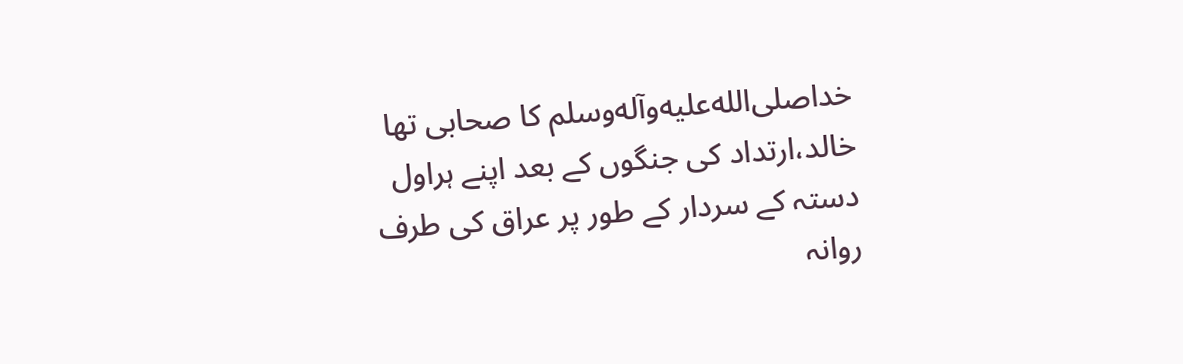خداصلى‌الله‌عليه‌وآله‌وسلم کا صحابی تھا خالد،ارتداد کی جنگوں کے بعد اپنے ہراول دستہ کے سردار کے طور پر عراق کی طرف روانہ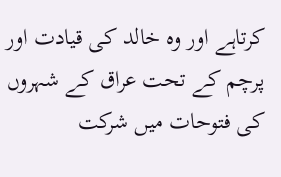کرتاہے اور وہ خالد کی قیادت اور پرچم کے تحت عراق کے شہروں کی فتوحات میں شرکت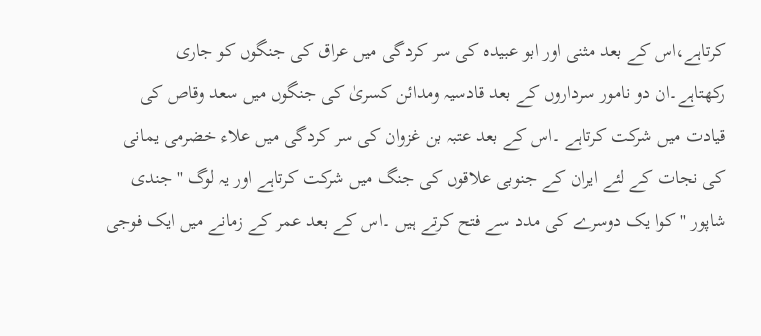کرتاہے،اس کے بعد مثنی اور ابو عبیدہ کی سر کردگی میں عراق کی جنگوں کو جاری رکھتاہے۔ان دو نامور سرداروں کے بعد قادسیہ ومدائن کسریٰ کی جنگوں میں سعد وقاص کی قیادت میں شرکت کرتاہے ۔اس کے بعد عتبہ بن غزوان کی سر کردگی میں علاء خضرمی یمانی کی نجات کے لئے ایران کے جنوبی علاقوں کی جنگ میں شرکت کرتاہے اور یہ لوگ ''جندی شاپور ''کوا یک دوسرے کی مدد سے فتح کرتے ہیں ۔اس کے بعد عمر کے زمانے میں ایک فوجی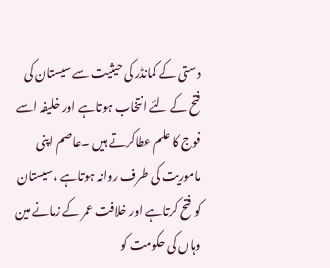دستی کے کمانڈر کی حیثیت سے سیستان کی فتح کے لئے انتخاب ہوتاہے اور خلیفہ اسے فوج کا علم عطاکرتے ہیں ۔عاصم اپنی ماموریت کی طرف روانہ ہوتاہے ،سیستان کو فتح کرتاہے اور خلافت عمر کے زمانے مین وہاں کی حکومت کو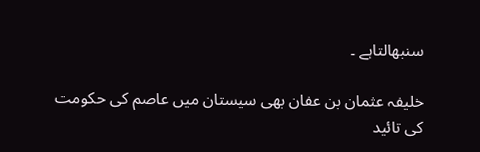سنبھالتاہے ۔

خلیفہ عثمان بن عفان بھی سیستان میں عاصم کی حکومت کی تائید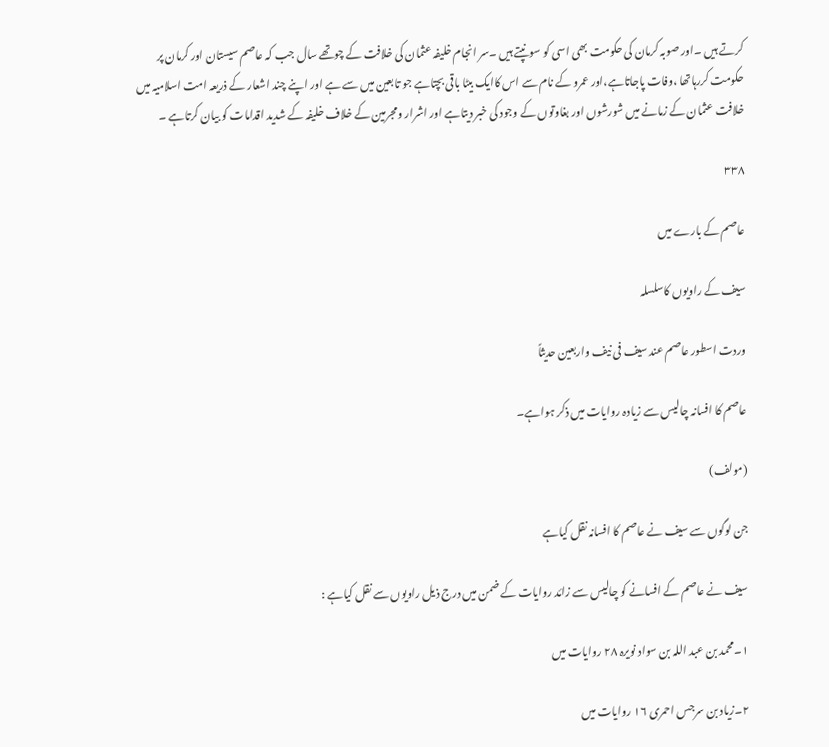کرتے ہیں ۔اور صوبہ کرمان کی حکومت بھی اسی کو سونپتے ہیں ۔سر انجام خلیفہ عثمان کی خلافت کے چوتھے سال جب کہ عاصم سیستان اور کرمان پر حکومت کررہاتھا ،وفات پاجاتاہے،اور عمرو کے نام سے اس کاایک بیٹا باقی بچتاہے جو تابعین میں سے ہے اور اپنے چند اشعار کے ذریعہ امت اسلامیہ میں خلافت عثمان کے زمانے میں شورشوں اور بغاوتوں کے وجود کی خبر دیتاہے اور اشرار ومجرمین کے خلاف خلیفہ کے شدید اقدامات کو بیان کرتاہے ۔

۳۳۸

عاصم کے بارے میں

سیف کے راویوں کاسلسلہ

وردت اسطور عاصم عند سیف فی نیف واربعین حدیثاً

عاصم کا افسانہ چالیس سے زیادہ روایات میں ذکر ہواہے۔

(مولف)

جن لوگوں سے سیف نے عاصم کا افسانہ نقل کیاہے

سیف نے عاصم کے افسانے کو چالیس سے زائد روایات کے ضمن میں درج ذیل راویوں سے نقل کیاہے :

١۔محمد بن عبد اللہ بن سواد نویرہ ٢٨ روایات میں

٢۔زیاد بن سرجس احمری ١٦ روایات میں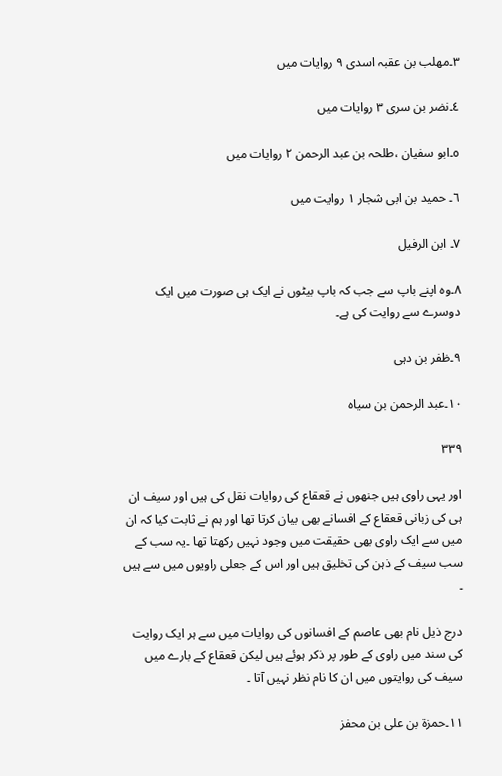٣۔مھلب بن عقبہ اسدی ٩ روایات میں

٤۔نضر بن سری ٣ روایات میں

٥۔ابو سفیان ،طلحہ بن عبد الرحمن ٢ روایات میں

٦۔ حمید بن ابی شجار ١ روایت میں

٧۔ ابن الرفیل

٨۔وہ اپنے باپ سے جب کہ باپ بیٹوں نے ایک ہی صورت میں ایک دوسرے سے روایت کی ہے۔

٩۔ظفر بن دہی

١٠۔عبد الرحمن بن سیاہ

۳۳۹

اور یہی راوی ہیں جنھوں نے قعقاع کی روایات نقل کی ہیں اور سیف ان ہی کی زبانی قعقاع کے افسانے بھی بیان کرتا تھا اور ہم نے ثابت کیا کہ ان میں سے ایک راوی بھی حقیقت میں وجود نہیں رکھتا تھا ۔یہ سب کے سب سیف کے ذہن کی تخلیق ہیں اور اس کے جعلی راویوں میں سے ہیں ۔

درج ذیل نام بھی عاصم کے افسانوں کی روایات میں سے ہر ایک روایت کی سند میں راوی کے طور پر ذکر ہوئے ہیں لیکن قعقاع کے بارے میں سیف کی روایتوں میں ان کا نام نظر نہیں آتا ۔

١١۔حمزة بن علی بن محفز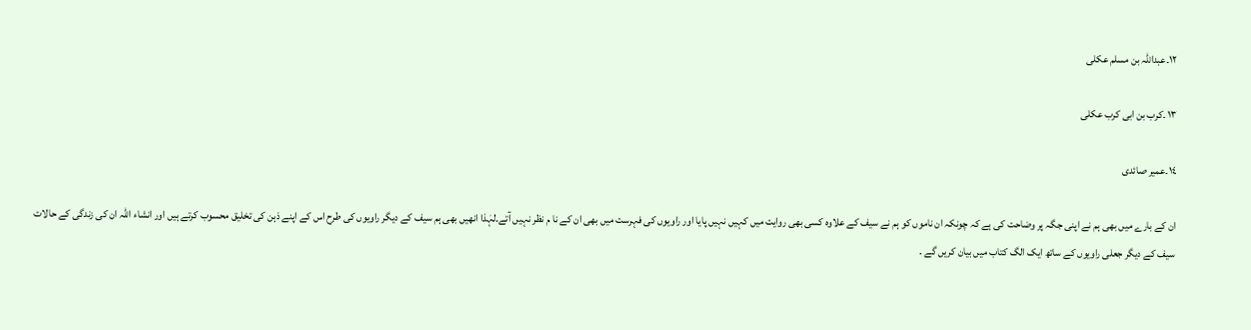١٢۔عبداللہ بن مسلم عکلی

١٣ ۔کرب بن ابی کرب عکلی

١٤۔عمیر صائدی

ان کے بارے میں بھی ہم نے اپنی جگہ پر وضاحت کی ہے کہ چونکہ ان ناموں کو ہم نے سیف کے علاوہ کسی بھی روایت میں کہیں نہیں پایا اور راویوں کی فہرست میں بھی ان کے نا م نظر نہیں آتے۔لہٰذا انھیں بھی ہم سیف کے دیگر راویوں کی طرح اس کے اپنے ذہن کی تخلیق محسوب کرتے ہیں اور انشاء اللہ ان کی زندگی کے حالات سیف کے دیگر جعلی راویوں کے ساتھ ایک الگ کتاب میں بیان کریں گے ۔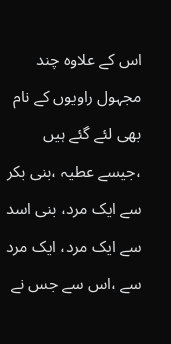اس کے علاوہ چند مجہول راویوں کے نام بھی لئے گئے ہیں ،جیسے عطیہ ،بنی بکر سے ایک مرد، بنی اسد سے ایک مرد، ایک مرد سے ،اس سے جس نے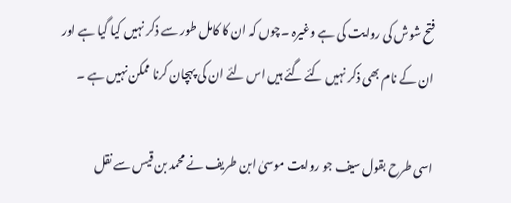فتح شوش کی روایت کی ہے وغیرہ ۔چوں کہ ان کا کامل طور سے ذکر نہیں کیا گیا ہے اور ان کے نام بھی ذکر نہیں کئے گئے ہیں اس لئے ان کی پہچان کرنا ممکن نہیں ہے ۔

اسی طرح بقول سیف جو روایت موسیٰ ابن طریف نے محمد بن قیس سے نقل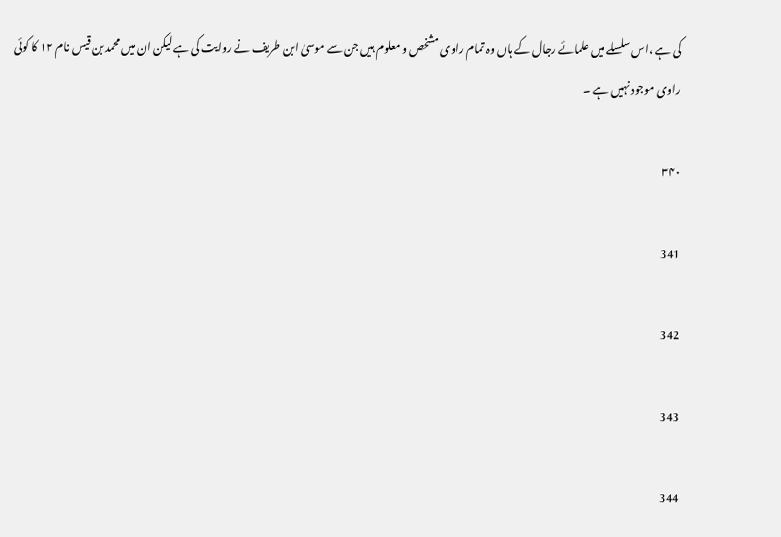کی ہے ،اس سلسلے میں علمائے رجال کے ہاں وہ تمام راوی مشخص و معلوم ہیں جن سے موسیٰ ابن طریف نے روایت کی ہے لیکن ان میں محمد بن قیس نام ١٢ کا کوئی راوی موجود نہیں ہے ۔

۳۴۰

341

342

343

344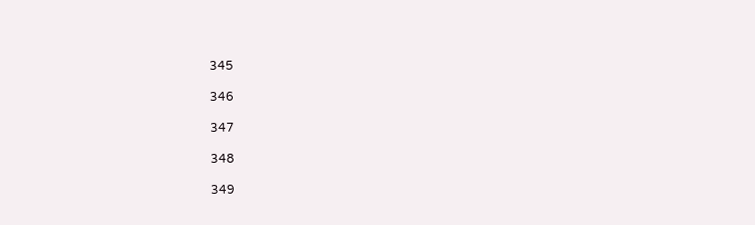345

346

347

348

349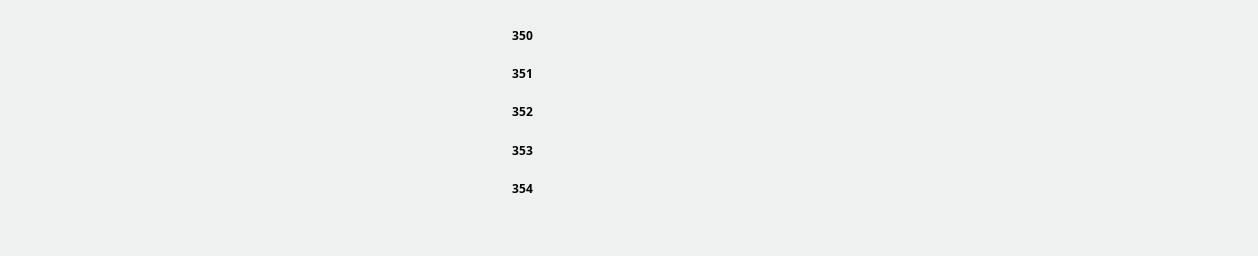350

351

352

353

354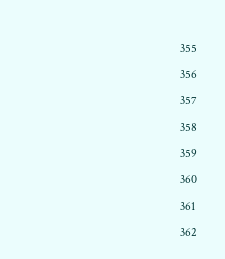355

356

357

358

359

360

361

362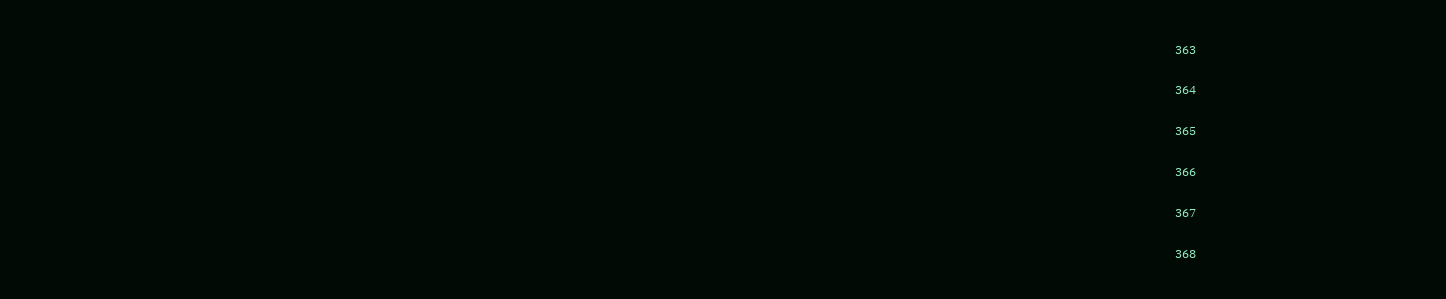363

364

365

366

367

368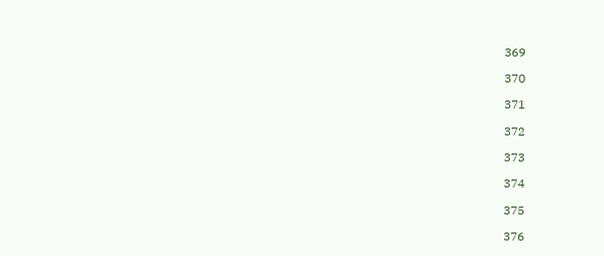369

370

371

372

373

374

375

376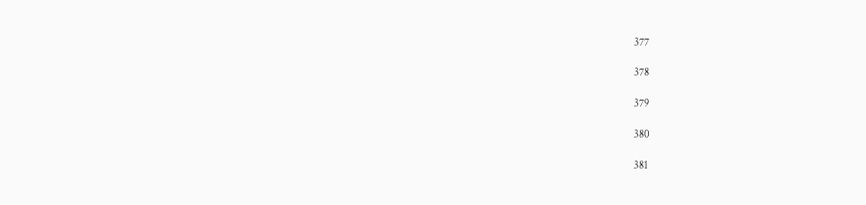377

378

379

380

381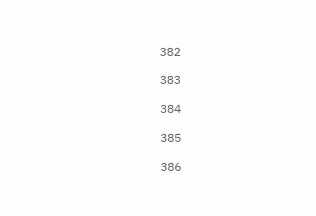382

383

384

385

386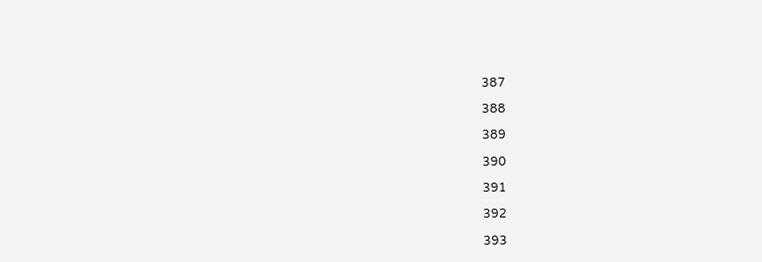387

388

389

390

391

392

393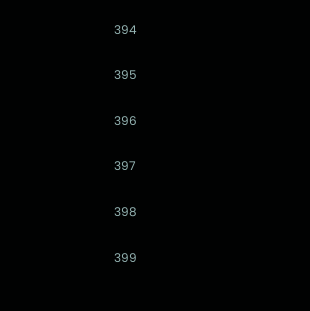394

395

396

397

398

399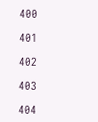400

401

402

403

404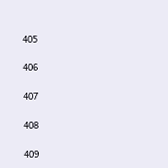405

406

407

408

409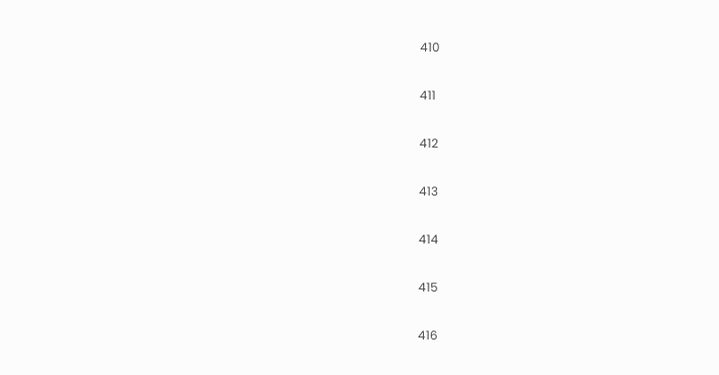410

411

412

413

414

415

416